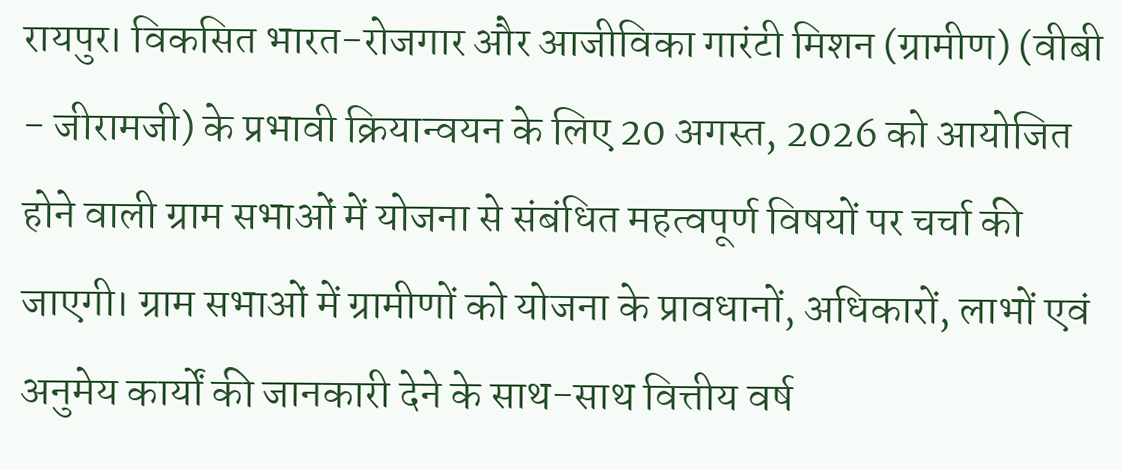रायपुर। विकसित भारत-रोजगार और आजीविका गारंटी मिशन (ग्रामीण) (वीबी - जीरामजी) के प्रभावी क्रियान्वयन के लिए 20 अगस्त, 2026 को आयोजित होने वाली ग्राम सभाओं में योजना से संबंधित महत्वपूर्ण विषयों पर चर्चा की जाएगी। ग्राम सभाओं में ग्रामीणों को योजना के प्रावधानों, अधिकारों, लाभों एवं अनुमेय कार्यों की जानकारी देने के साथ-साथ वित्तीय वर्ष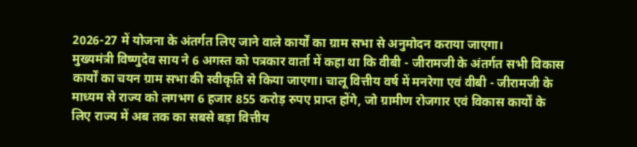2026-27 में योजना के अंतर्गत लिए जाने वाले कार्यों का ग्राम सभा से अनुमोदन कराया जाएगा।
मुख्यमंत्री विष्णुदेव साय ने 6 अगस्त को पत्रकार वार्ता में कहा था कि वीबी - जीरामजी के अंतर्गत सभी विकास कार्यों का चयन ग्राम सभा की स्वीकृति से किया जाएगा। चालू वित्तीय वर्ष में मनरेगा एवं वीबी - जीरामजी के माध्यम से राज्य को लगभग 6 हजार 855 करोड़ रुपए प्राप्त होंगे, जो ग्रामीण रोजगार एवं विकास कार्यों के लिए राज्य में अब तक का सबसे बड़ा वित्तीय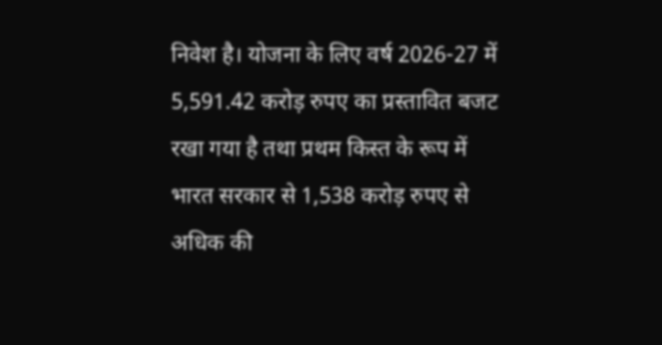निवेश है। योजना के लिए वर्ष 2026-27 में 5,591.42 करोड़ रुपए का प्रस्तावित बजट रखा गया है तथा प्रथम किस्त के रूप में भारत सरकार से 1,538 करोड़ रुपए से अधिक की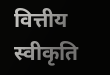वित्तीय स्वीकृति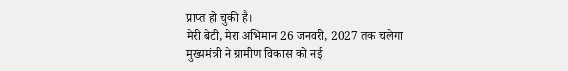प्राप्त हो चुकी है।
मेरी बेटी, मेरा अभिमान 26 जनवरी, 2027 तक चलेगा
मुख्यमंत्री ने ग्रामीण विकास को नई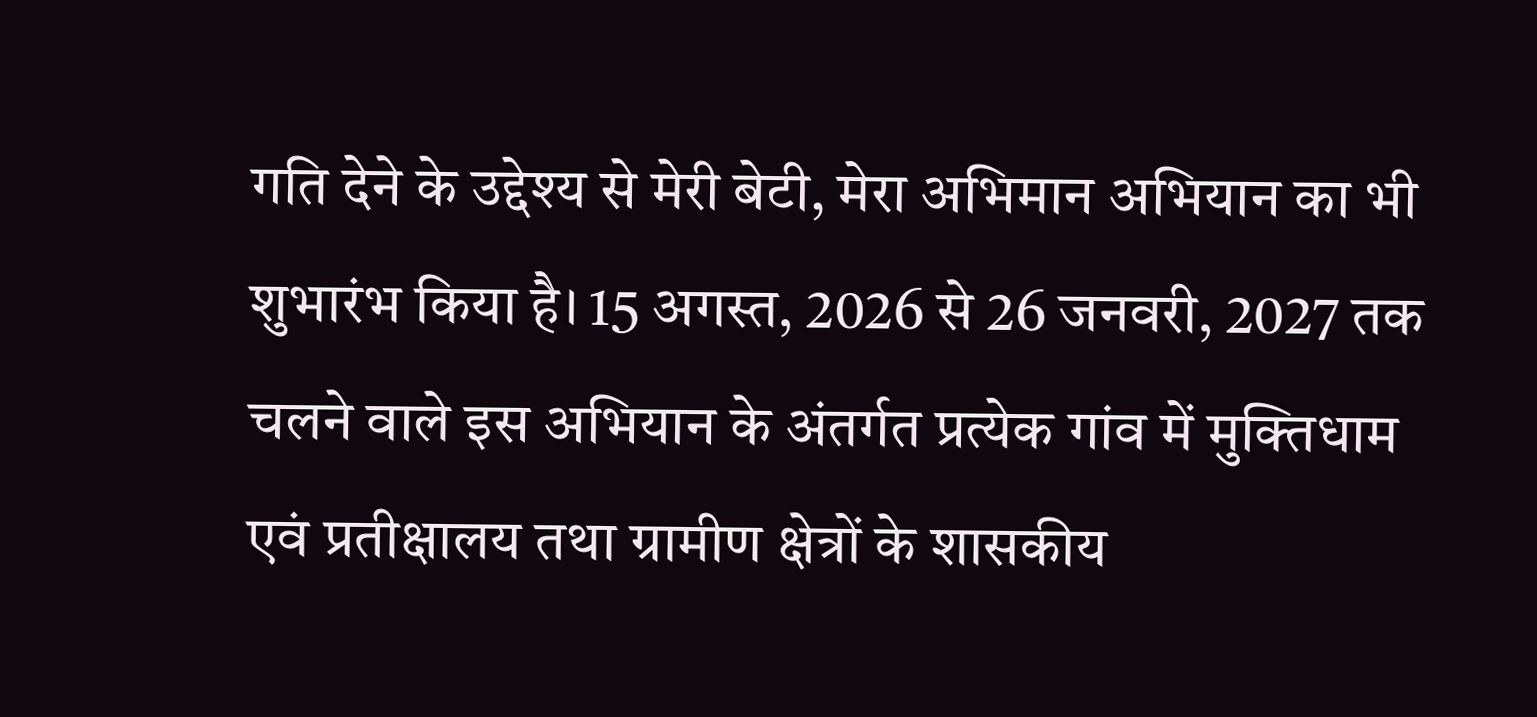गति देने के उद्देश्य से मेरी बेटी, मेरा अभिमान अभियान का भी शुभारंभ किया है। 15 अगस्त, 2026 से 26 जनवरी, 2027 तक चलने वाले इस अभियान के अंतर्गत प्रत्येक गांव में मुक्तिधाम एवं प्रतीक्षालय तथा ग्रामीण क्षेत्रों के शासकीय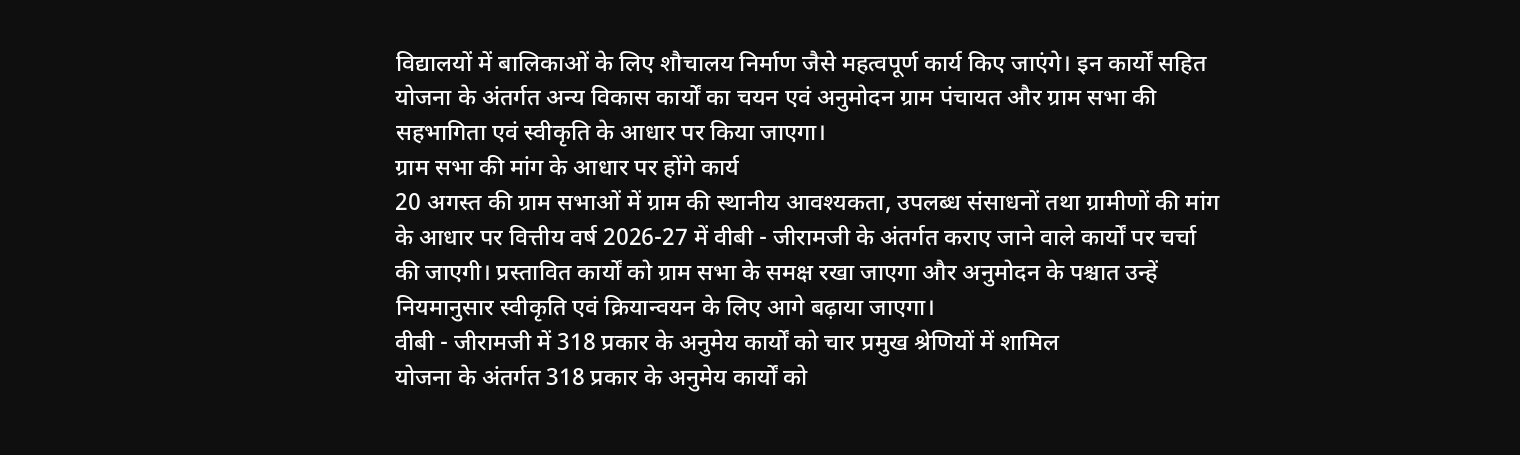विद्यालयों में बालिकाओं के लिए शौचालय निर्माण जैसे महत्वपूर्ण कार्य किए जाएंगे। इन कार्यों सहित योजना के अंतर्गत अन्य विकास कार्यों का चयन एवं अनुमोदन ग्राम पंचायत और ग्राम सभा की सहभागिता एवं स्वीकृति के आधार पर किया जाएगा।
ग्राम सभा की मांग के आधार पर होंगे कार्य
20 अगस्त की ग्राम सभाओं में ग्राम की स्थानीय आवश्यकता, उपलब्ध संसाधनों तथा ग्रामीणों की मांग के आधार पर वित्तीय वर्ष 2026-27 में वीबी - जीरामजी के अंतर्गत कराए जाने वाले कार्यों पर चर्चा की जाएगी। प्रस्तावित कार्यों को ग्राम सभा के समक्ष रखा जाएगा और अनुमोदन के पश्चात उन्हें नियमानुसार स्वीकृति एवं क्रियान्वयन के लिए आगे बढ़ाया जाएगा।
वीबी - जीरामजी में 318 प्रकार के अनुमेय कार्यों को चार प्रमुख श्रेणियों में शामिल
योजना के अंतर्गत 318 प्रकार के अनुमेय कार्यों को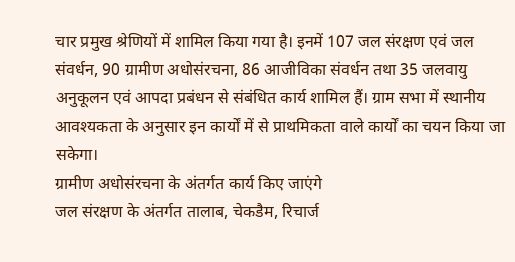चार प्रमुख श्रेणियों में शामिल किया गया है। इनमें 107 जल संरक्षण एवं जल संवर्धन, 90 ग्रामीण अधोसंरचना, 86 आजीविका संवर्धन तथा 35 जलवायु अनुकूलन एवं आपदा प्रबंधन से संबंधित कार्य शामिल हैं। ग्राम सभा में स्थानीय आवश्यकता के अनुसार इन कार्यों में से प्राथमिकता वाले कार्यों का चयन किया जा सकेगा।
ग्रामीण अधोसंरचना के अंतर्गत कार्य किए जाएंगे
जल संरक्षण के अंतर्गत तालाब, चेकडैम, रिचार्ज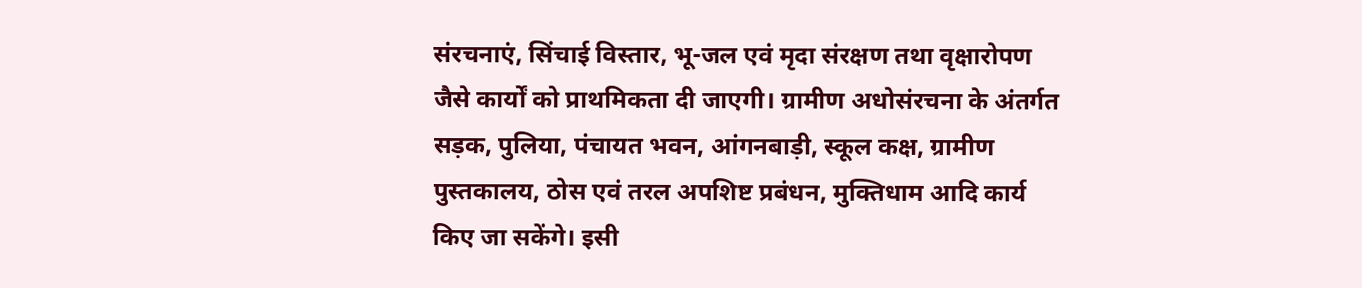संरचनाएं, सिंचाई विस्तार, भू-जल एवं मृदा संरक्षण तथा वृक्षारोपण जैसे कार्यों को प्राथमिकता दी जाएगी। ग्रामीण अधोसंरचना के अंतर्गत सड़क, पुलिया, पंचायत भवन, आंगनबाड़ी, स्कूल कक्ष, ग्रामीण पुस्तकालय, ठोस एवं तरल अपशिष्ट प्रबंधन, मुक्तिधाम आदि कार्य किए जा सकेंगे। इसी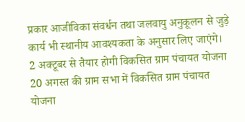प्रकार आजीविका संवर्धन तथा जलवायु अनुकूलन से जुड़े कार्य भी स्थानीय आवश्यकता के अनुसार लिए जाएंगे।
2 अक्टूबर से तैयार होगी विकसित ग्राम पंचायत योजना
20 अगस्त की ग्राम सभा में विकसित ग्राम पंचायत योजना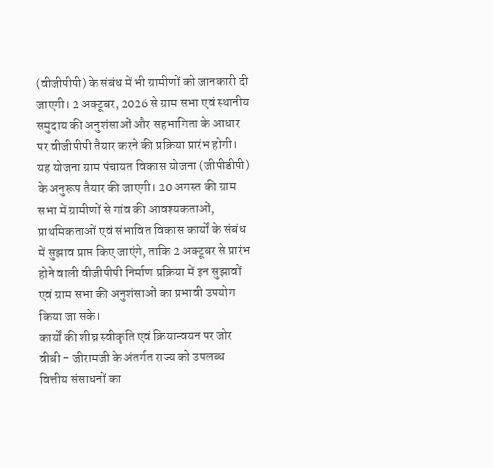(वीजीपीपी) के संबंध में भी ग्रामीणों को जानकारी दी जाएगी। 2 अक्टूबर, 2026 से ग्राम सभा एवं स्थानीय समुदाय की अनुशंसाओं और सहभागिता के आधार पर वीजीपीपी तैयार करने की प्रक्रिया प्रारंभ होगी। यह योजना ग्राम पंचायत विकास योजना (जीपीडीपी) के अनुरूप तैयार की जाएगी। 20 अगस्त की ग्राम सभा में ग्रामीणों से गांव की आवश्यकताओं, प्राथमिकताओं एवं संभावित विकास कार्यों के संबंध में सुझाव प्राप्त किए जाएंगे, ताकि 2 अक्टूबर से प्रारंभ होने वाली वीजीपीपी निर्माण प्रक्रिया में इन सुझावों एवं ग्राम सभा की अनुशंसाओं का प्रभावी उपयोग किया जा सके।
कार्यों की शीघ्र स्वीकृति एवं क्रियान्वयन पर जोर
वीबी - जीरामजी के अंतर्गत राज्य को उपलब्ध वित्तीय संसाधनों का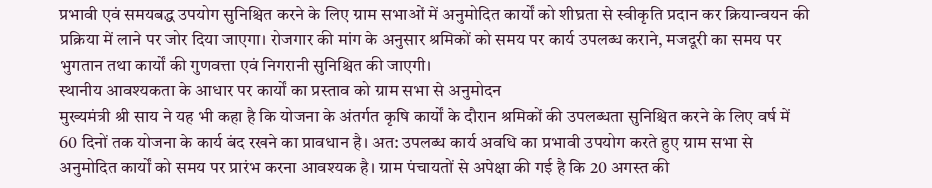प्रभावी एवं समयबद्ध उपयोग सुनिश्चित करने के लिए ग्राम सभाओं में अनुमोदित कार्यों को शीघ्रता से स्वीकृति प्रदान कर क्रियान्वयन की प्रक्रिया में लाने पर जोर दिया जाएगा। रोजगार की मांग के अनुसार श्रमिकों को समय पर कार्य उपलब्ध कराने, मजदूरी का समय पर भुगतान तथा कार्यों की गुणवत्ता एवं निगरानी सुनिश्चित की जाएगी।
स्थानीय आवश्यकता के आधार पर कार्यों का प्रस्ताव को ग्राम सभा से अनुमोदन
मुख्यमंत्री श्री साय ने यह भी कहा है कि योजना के अंतर्गत कृषि कार्यों के दौरान श्रमिकों की उपलब्धता सुनिश्चित करने के लिए वर्ष में 60 दिनों तक योजना के कार्य बंद रखने का प्रावधान है। अत: उपलब्ध कार्य अवधि का प्रभावी उपयोग करते हुए ग्राम सभा से अनुमोदित कार्यों को समय पर प्रारंभ करना आवश्यक है। ग्राम पंचायतों से अपेक्षा की गई है कि 20 अगस्त की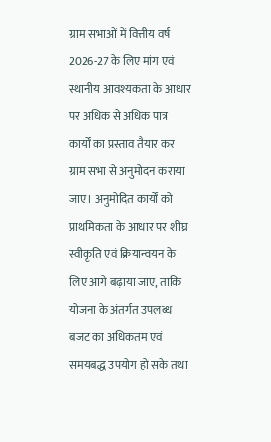ग्राम सभाओं में वित्तीय वर्ष 2026-27 के लिए मांग एवं स्थानीय आवश्यकता के आधार पर अधिक से अधिक पात्र कार्यों का प्रस्ताव तैयार कर ग्राम सभा से अनुमोदन कराया जाए। अनुमोदित कार्यों को प्राथमिकता के आधार पर शीघ्र स्वीकृति एवं क्रियान्वयन के लिए आगे बढ़ाया जाए, ताकि योजना के अंतर्गत उपलब्ध बजट का अधिकतम एवं समयबद्ध उपयोग हो सके तथा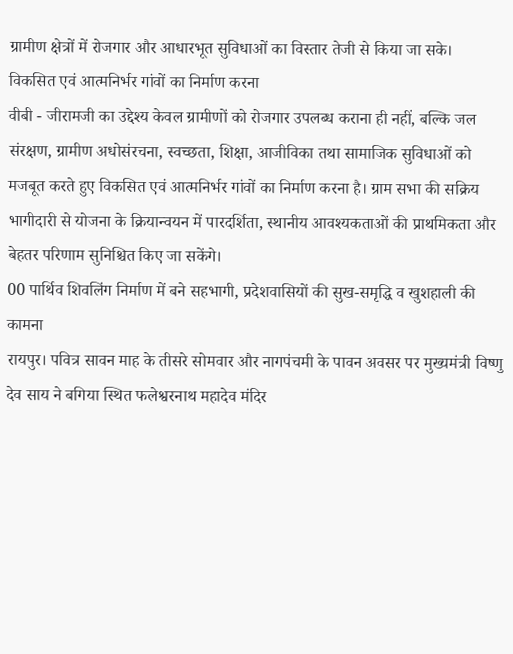ग्रामीण क्षेत्रों में रोजगार और आधारभूत सुविधाओं का विस्तार तेजी से किया जा सके।
विकसित एवं आत्मनिर्भर गांवों का निर्माण करना
वीबी - जीरामजी का उद्देश्य केवल ग्रामीणों को रोजगार उपलब्ध कराना ही नहीं, बल्कि जल संरक्षण, ग्रामीण अधोसंरचना, स्वच्छता, शिक्षा, आजीविका तथा सामाजिक सुविधाओं को मजबूत करते हुए विकसित एवं आत्मनिर्भर गांवों का निर्माण करना है। ग्राम सभा की सक्रिय भागीदारी से योजना के क्रियान्वयन में पारदर्शिता, स्थानीय आवश्यकताओं की प्राथमिकता और बेहतर परिणाम सुनिश्चित किए जा सकेंगे।
00 पार्थिव शिवलिंग निर्माण में बने सहभागी, प्रदेशवासियों की सुख-समृद्धि व खुशहाली की कामना
रायपुर। पवित्र सावन माह के तीसरे सोमवार और नागपंचमी के पावन अवसर पर मुख्यमंत्री विष्णु देव साय ने बगिया स्थित फलेश्वरनाथ महादेव मंदिर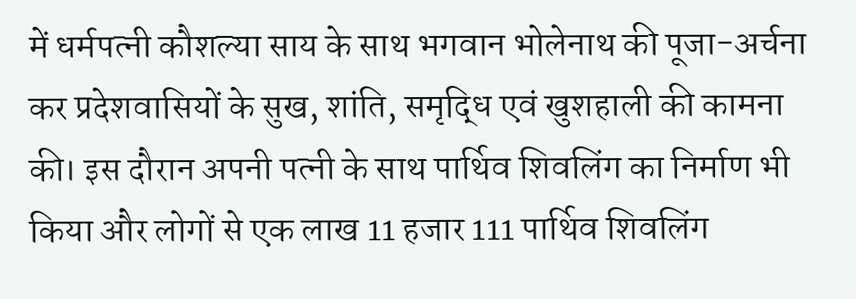में धर्मपत्नी कौशल्या साय के साथ भगवान भोलेनाथ की पूजा-अर्चना कर प्रदेशवासियों के सुख, शांति, समृद्धि एवं खुशहाली की कामना की। इस दौरान अपनी पत्नी के साथ पार्थिव शिवलिंग का निर्माण भी किया और लोगों से एक लाख 11 हजार 111 पार्थिव शिवलिंग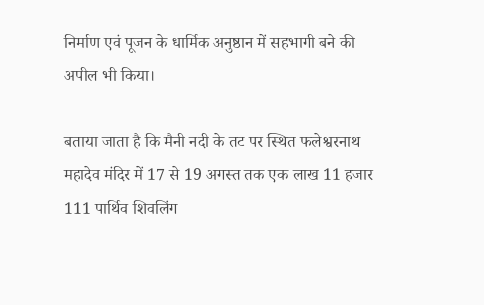निर्माण एवं पूजन के धार्मिक अनुष्ठान में सहभागी बने की अपील भी किया।

बताया जाता है कि मैनी नदी के तट पर स्थित फलेश्वरनाथ महादेव मंदिर में 17 से 19 अगस्त तक एक लाख 11 हजार 111 पार्थिव शिवलिंग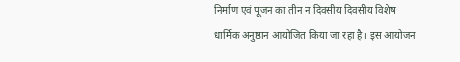निर्माण एवं पूजन का तीन न दिवसीय दिवसीय विशेष धार्मिक अनुष्ठान आयोजित किया जा रहा है। इस आयोजन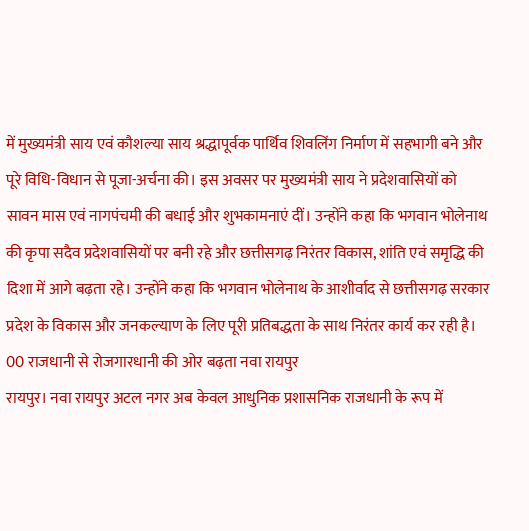में मुख्यमंत्री साय एवं कौशल्या साय श्रद्धापूर्वक पार्थिव शिवलिंग निर्माण में सहभागी बने और पूरे विधि-विधान से पूजा-अर्चना की। इस अवसर पर मुख्यमंत्री साय ने प्रदेशवासियों को सावन मास एवं नागपंचमी की बधाई और शुभकामनाएं दीं। उन्होंने कहा कि भगवान भोलेनाथ की कृपा सदैव प्रदेशवासियों पर बनी रहे और छत्तीसगढ़ निरंतर विकास, शांति एवं समृद्धि की दिशा में आगे बढ़ता रहे। उन्होंने कहा कि भगवान भोलेनाथ के आशीर्वाद से छत्तीसगढ़ सरकार प्रदेश के विकास और जनकल्याण के लिए पूरी प्रतिबद्धता के साथ निरंतर कार्य कर रही है।
00 राजधानी से रोजगारधानी की ओर बढ़ता नवा रायपुर
रायपुर। नवा रायपुर अटल नगर अब केवल आधुनिक प्रशासनिक राजधानी के रूप में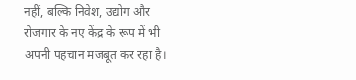नहीं, बल्कि निवेश, उद्योग और रोजगार के नए केंद्र के रूप में भी अपनी पहचान मजबूत कर रहा है।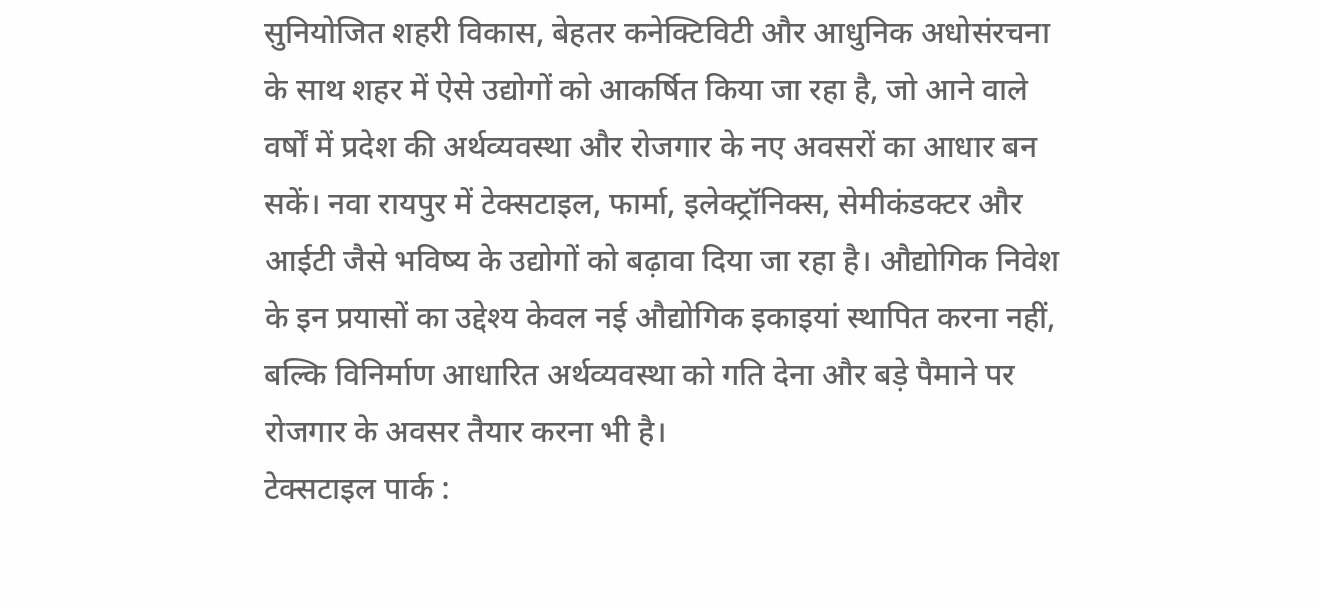सुनियोजित शहरी विकास, बेहतर कनेक्टिविटी और आधुनिक अधोसंरचना के साथ शहर में ऐसे उद्योगों को आकर्षित किया जा रहा है, जो आने वाले वर्षों में प्रदेश की अर्थव्यवस्था और रोजगार के नए अवसरों का आधार बन सकें। नवा रायपुर में टेक्सटाइल, फार्मा, इलेक्ट्रॉनिक्स, सेमीकंडक्टर और आईटी जैसे भविष्य के उद्योगों को बढ़ावा दिया जा रहा है। औद्योगिक निवेश के इन प्रयासों का उद्देश्य केवल नई औद्योगिक इकाइयां स्थापित करना नहीं, बल्कि विनिर्माण आधारित अर्थव्यवस्था को गति देना और बड़े पैमाने पर रोजगार के अवसर तैयार करना भी है।
टेक्सटाइल पार्क :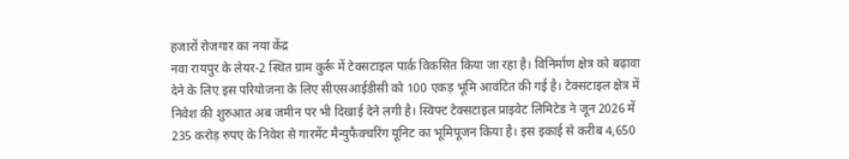हजारों रोजगार का नया केंद्र
नवा रायपुर के लेयर-2 स्थित ग्राम कुर्रू में टेक्सटाइल पार्क विकसित किया जा रहा है। विनिर्माण क्षेत्र को बढ़ावा देने के लिए इस परियोजना के लिए सीएसआईडीसी को 100 एकड़ भूमि आवंटित की गई है। टेक्सटाइल क्षेत्र में निवेश की शुरुआत अब जमीन पर भी दिखाई देने लगी है। स्विफ्ट टेक्सटाइल प्राइवेट लिमिटेड ने जून 2026 में 235 करोड़ रुपए के निवेश से गारमेंट मैन्युफैक्चरिंग यूनिट का भूमिपूजन किया है। इस इकाई से करीब 4,650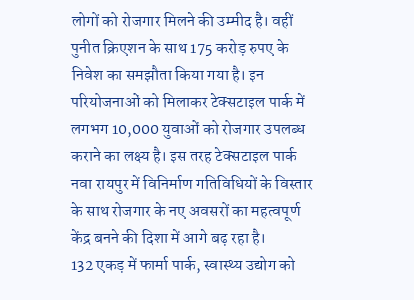लोगों को रोजगार मिलने की उम्मीद है। वहीं पुनीत क्रिएशन के साथ 175 करोड़ रुपए के निवेश का समझौता किया गया है। इन परियोजनाओं को मिलाकर टेक्सटाइल पार्क में लगभग 10,000 युवाओं को रोजगार उपलब्ध कराने का लक्ष्य है। इस तरह टेक्सटाइल पार्क नवा रायपुर में विनिर्माण गतिविधियों के विस्तार के साथ रोजगार के नए अवसरों का महत्वपूर्ण केंद्र बनने की दिशा में आगे बढ़ रहा है।
132 एकड़ में फार्मा पार्क, स्वास्थ्य उद्योग को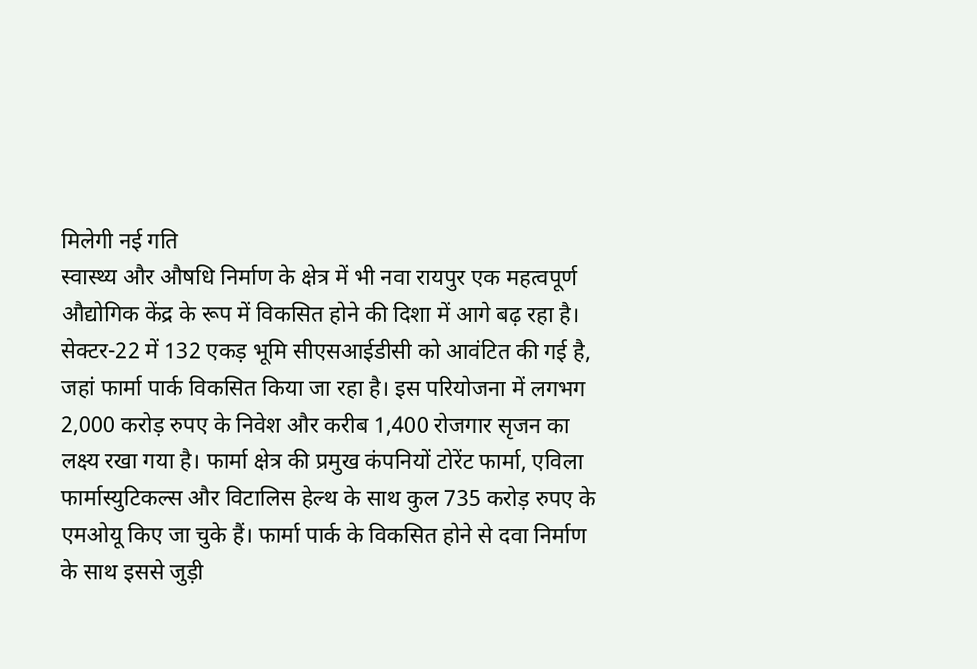मिलेगी नई गति
स्वास्थ्य और औषधि निर्माण के क्षेत्र में भी नवा रायपुर एक महत्वपूर्ण औद्योगिक केंद्र के रूप में विकसित होने की दिशा में आगे बढ़ रहा है। सेक्टर-22 में 132 एकड़ भूमि सीएसआईडीसी को आवंटित की गई है, जहां फार्मा पार्क विकसित किया जा रहा है। इस परियोजना में लगभग 2,000 करोड़ रुपए के निवेश और करीब 1,400 रोजगार सृजन का लक्ष्य रखा गया है। फार्मा क्षेत्र की प्रमुख कंपनियों टोरेंट फार्मा, एविला फार्मास्युटिकल्स और विटालिस हेल्थ के साथ कुल 735 करोड़ रुपए के एमओयू किए जा चुके हैं। फार्मा पार्क के विकसित होने से दवा निर्माण के साथ इससे जुड़ी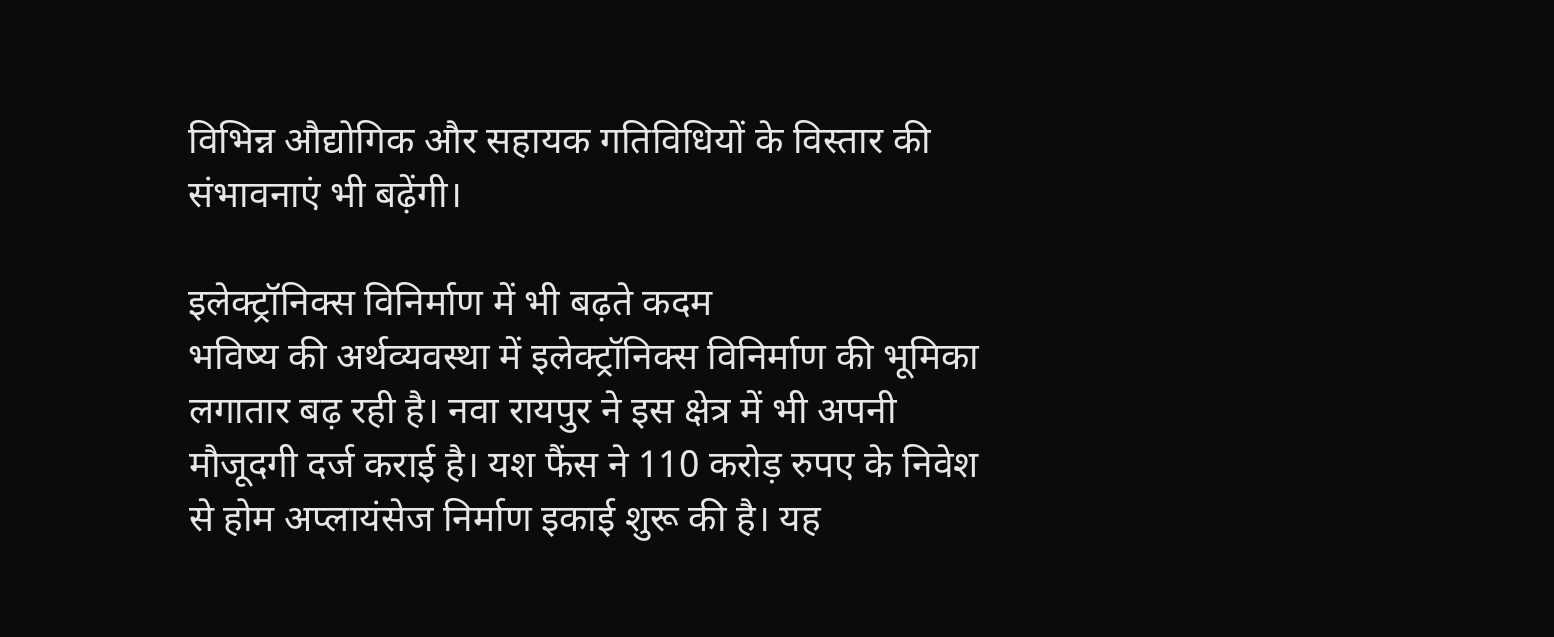विभिन्न औद्योगिक और सहायक गतिविधियों के विस्तार की संभावनाएं भी बढ़ेंगी।

इलेक्ट्रॉनिक्स विनिर्माण में भी बढ़ते कदम
भविष्य की अर्थव्यवस्था में इलेक्ट्रॉनिक्स विनिर्माण की भूमिका लगातार बढ़ रही है। नवा रायपुर ने इस क्षेत्र में भी अपनी मौजूदगी दर्ज कराई है। यश फैंस ने 110 करोड़ रुपए के निवेश से होम अप्लायंसेज निर्माण इकाई शुरू की है। यह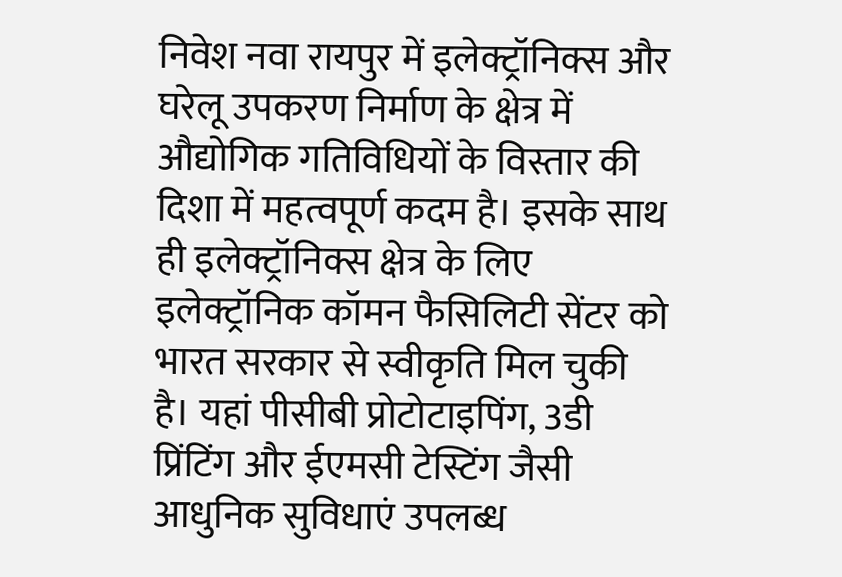निवेश नवा रायपुर में इलेक्ट्रॉनिक्स और घरेलू उपकरण निर्माण के क्षेत्र में औद्योगिक गतिविधियों के विस्तार की दिशा में महत्वपूर्ण कदम है। इसके साथ ही इलेक्ट्रॉनिक्स क्षेत्र के लिए इलेक्ट्रॉनिक कॉमन फैसिलिटी सेंटर को भारत सरकार से स्वीकृति मिल चुकी है। यहां पीसीबी प्रोटोटाइपिंग, 3डी प्रिंटिंग और ईएमसी टेस्टिंग जैसी आधुनिक सुविधाएं उपलब्ध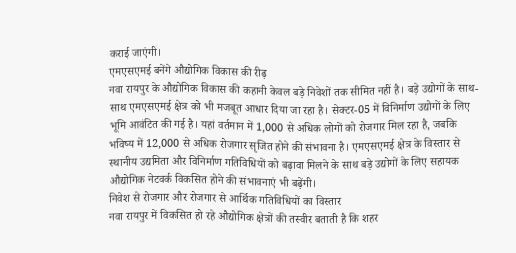कराई जाएंगी।
एमएसएमई बनेंगे औद्योगिक विकास की रीढ़
नवा रायपुर के औद्योगिक विकास की कहानी केवल बड़े निवेशों तक सीमित नहीं है। बड़े उद्योगों के साथ-साथ एमएसएमई क्षेत्र को भी मजबूत आधार दिया जा रहा है। सेक्टर-05 में विनिर्माण उद्योगों के लिए भूमि आवंटित की गई है। यहां वर्तमान में 1,000 से अधिक लोगों को रोजगार मिल रहा है, जबकि भविष्य में 12,000 से अधिक रोजगार सृजित होने की संभावना है। एमएसएमई क्षेत्र के विस्तार से स्थानीय उद्यमिता और विनिर्माण गतिविधियों को बढ़ावा मिलने के साथ बड़े उद्योगों के लिए सहायक औद्योगिक नेटवर्क विकसित होने की संभावनाएं भी बढ़ेंगी।
निवेश से रोजगार और रोजगार से आर्थिक गतिविधियों का विस्तार
नवा रायपुर में विकसित हो रहे औद्योगिक क्षेत्रों की तस्वीर बताती है कि शहर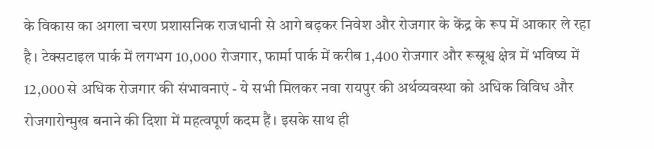के विकास का अगला चरण प्रशासनिक राजधानी से आगे बढ़कर निवेश और रोजगार के केंद्र के रूप में आकार ले रहा है। टेक्सटाइल पार्क में लगभग 10,000 रोजगार, फार्मा पार्क में करीब 1,400 रोजगार और रूस्रूश्व क्षेत्र में भविष्य में 12,000 से अधिक रोजगार की संभावनाएं - ये सभी मिलकर नवा रायपुर की अर्थव्यवस्था को अधिक विविध और रोजगारोन्मुख बनाने की दिशा में महत्वपूर्ण कदम हैं। इसके साथ ही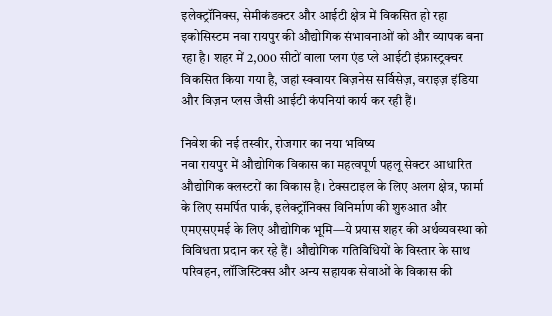इलेक्ट्रॉनिक्स, सेमीकंडक्टर और आईटी क्षेत्र में विकसित हो रहा इकोसिस्टम नवा रायपुर की औद्योगिक संभावनाओं को और व्यापक बना रहा है। शहर में 2,000 सीटों वाला प्लग एंड प्ले आईटी इंफ्रास्ट्रक्चर विकसित किया गया है, जहां स्क्वायर बिज़नेस सर्विसेज़, वराइज़ इंडिया और विज़न प्लस जैसी आईटी कंपनियां कार्य कर रही हैं।

निवेश की नई तस्वीर, रोजगार का नया भविष्य
नवा रायपुर में औद्योगिक विकास का महत्वपूर्ण पहलू सेक्टर आधारित औद्योगिक क्लस्टरों का विकास है। टेक्सटाइल के लिए अलग क्षेत्र, फार्मा के लिए समर्पित पार्क, इलेक्ट्रॉनिक्स विनिर्माण की शुरुआत और एमएसएमई के लिए औद्योगिक भूमि—ये प्रयास शहर की अर्थव्यवस्था को विविधता प्रदान कर रहे हैं। औद्योगिक गतिविधियों के विस्तार के साथ परिवहन, लॉजिस्टिक्स और अन्य सहायक सेवाओं के विकास की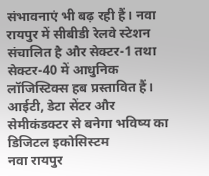संभावनाएं भी बढ़ रही हैं। नवा रायपुर में सीबीडी रेलवे स्टेशन संचालित है और सेक्टर-1 तथा सेक्टर-40 में आधुनिक लॉजिस्टिक्स हब प्रस्तावित हैं।
आईटी, डेटा सेंटर और सेमीकंडक्टर से बनेगा भविष्य का डिजिटल इकोसिस्टम
नवा रायपुर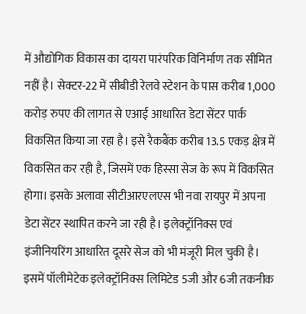में औद्योगिक विकास का दायरा पारंपरिक विनिर्माण तक सीमित नहीं है। सेक्टर-22 में सीबीडी रेलवे स्टेशन के पास करीब 1,000 करोड़ रुपए की लागत से एआई आधारित डेटा सेंटर पार्क विकसित किया जा रहा है। इसे रैकबैंक करीब 13.5 एकड़ क्षेत्र में विकसित कर रही है, जिसमें एक हिस्सा सेज के रूप में विकसित होगा। इसके अलावा सीटीआरएलएस भी नवा रायपुर में अपना डेटा सेंटर स्थापित करने जा रही है। इलेक्ट्रॉनिक्स एवं इंजीनियरिंग आधारित दूसरे सेज को भी मंजूरी मिल चुकी है। इसमें पॉलीमेटेक इलेक्ट्रॉनिक्स लिमिटेड 5जी और 6जी तकनीक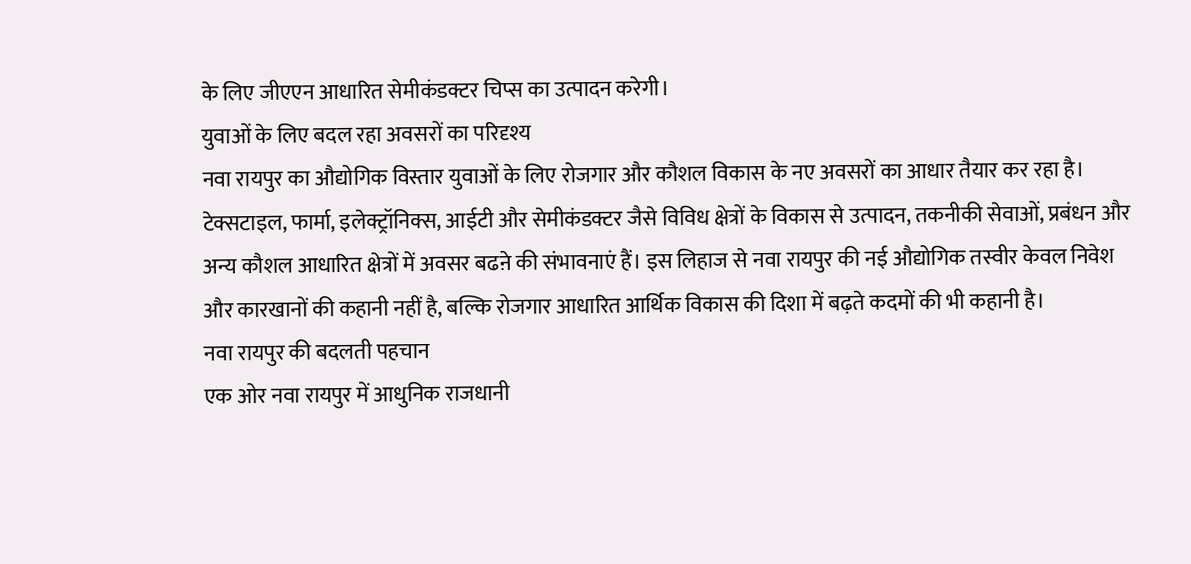के लिए जीएएन आधारित सेमीकंडक्टर चिप्स का उत्पादन करेगी।
युवाओं के लिए बदल रहा अवसरों का परिदृश्य
नवा रायपुर का औद्योगिक विस्तार युवाओं के लिए रोजगार और कौशल विकास के नए अवसरों का आधार तैयार कर रहा है। टेक्सटाइल, फार्मा, इलेक्ट्रॉनिक्स, आईटी और सेमीकंडक्टर जैसे विविध क्षेत्रों के विकास से उत्पादन, तकनीकी सेवाओं, प्रबंधन और अन्य कौशल आधारित क्षेत्रों में अवसर बढऩे की संभावनाएं हैं। इस लिहाज से नवा रायपुर की नई औद्योगिक तस्वीर केवल निवेश और कारखानों की कहानी नहीं है, बल्कि रोजगार आधारित आर्थिक विकास की दिशा में बढ़ते कदमों की भी कहानी है।
नवा रायपुर की बदलती पहचान
एक ओर नवा रायपुर में आधुनिक राजधानी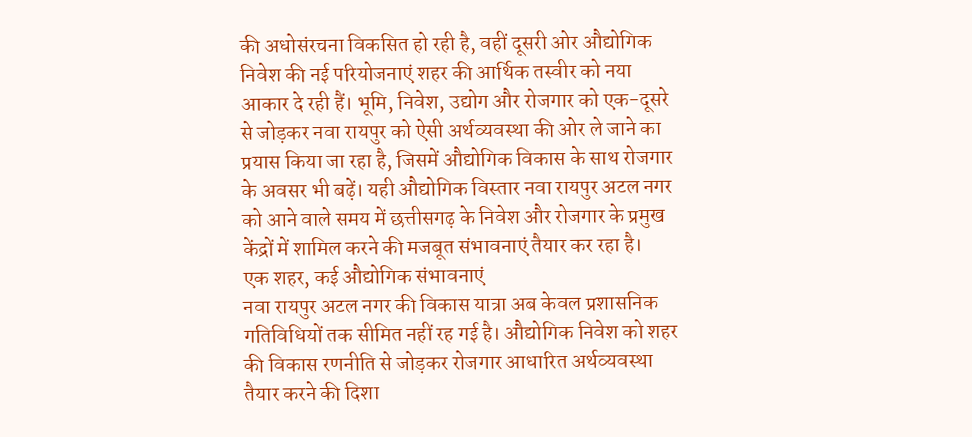की अधोसंरचना विकसित हो रही है, वहीं दूसरी ओर औद्योगिक निवेश की नई परियोजनाएं शहर की आर्थिक तस्वीर को नया आकार दे रही हैं। भूमि, निवेश, उद्योग और रोजगार को एक-दूसरे से जोड़कर नवा रायपुर को ऐसी अर्थव्यवस्था की ओर ले जाने का प्रयास किया जा रहा है, जिसमें औद्योगिक विकास के साथ रोजगार के अवसर भी बढ़ें। यही औद्योगिक विस्तार नवा रायपुर अटल नगर को आने वाले समय में छत्तीसगढ़ के निवेश और रोजगार के प्रमुख केंद्रों में शामिल करने की मजबूत संभावनाएं तैयार कर रहा है।
एक शहर, कई औद्योगिक संभावनाएं
नवा रायपुर अटल नगर की विकास यात्रा अब केवल प्रशासनिक गतिविधियों तक सीमित नहीं रह गई है। औद्योगिक निवेश को शहर की विकास रणनीति से जोड़कर रोजगार आधारित अर्थव्यवस्था तैयार करने की दिशा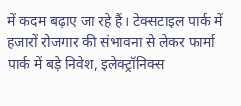में कदम बढ़ाए जा रहे हैं। टेक्सटाइल पार्क में हजारों रोजगार की संभावना से लेकर फार्मा पार्क में बड़े निवेश, इलेक्ट्रॉनिक्स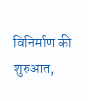विनिर्माण की शुरुआत,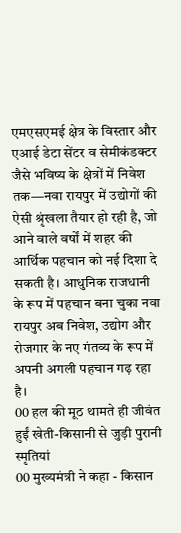एमएसएमई क्षेत्र के विस्तार और एआई डेटा सेंटर व सेमीकंडक्टर जैसे भविष्य के क्षेत्रों में निवेश तक—नवा रायपुर में उद्योगों की ऐसी श्रृंखला तैयार हो रही है, जो आने वाले वर्षों में शहर की आर्थिक पहचान को नई दिशा दे सकती है। आधुनिक राजधानी के रूप में पहचान बना चुका नवा रायपुर अब निवेश, उद्योग और रोजगार के नए गंतव्य के रूप में अपनी अगली पहचान गढ़ रहा है।
00 हल की मूठ थामते ही जीवंत हुईं खेती-किसानी से जुड़ी पुरानी स्मृतियां
00 मुख्यमंत्री ने कहा - किसान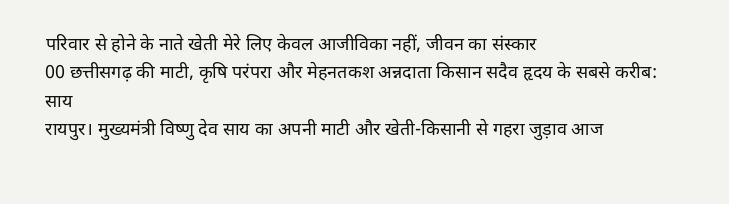परिवार से होने के नाते खेती मेरे लिए केवल आजीविका नहीं, जीवन का संस्कार
00 छत्तीसगढ़ की माटी, कृषि परंपरा और मेहनतकश अन्नदाता किसान सदैव हृदय के सबसे करीब: साय
रायपुर। मुख्यमंत्री विष्णु देव साय का अपनी माटी और खेती-किसानी से गहरा जुड़ाव आज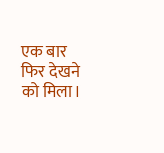एक बार फिर देखने को मिला।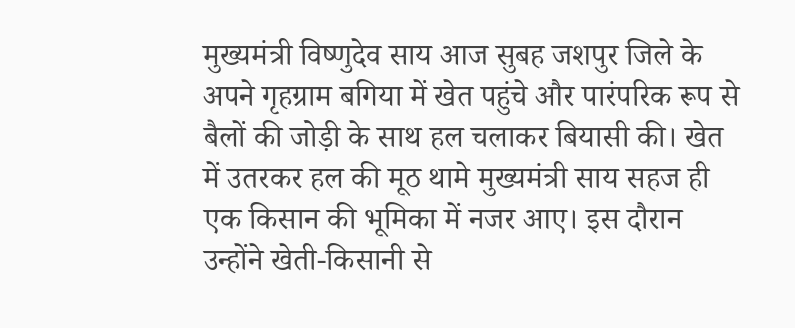मुख्यमंत्री विष्णुदेव साय आज सुबह जशपुर जिले के अपने गृहग्राम बगिया में खेत पहुंचे और पारंपरिक रूप से बैलों की जोड़ी के साथ हल चलाकर बियासी की। खेत में उतरकर हल की मूठ थामे मुख्यमंत्री साय सहज ही एक किसान की भूमिका में नजर आए। इस दौरान उन्होंने खेती-किसानी से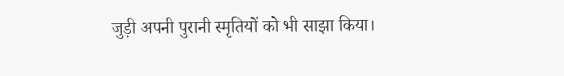जुड़ी अपनी पुरानी स्मृतियों को भी साझा किया।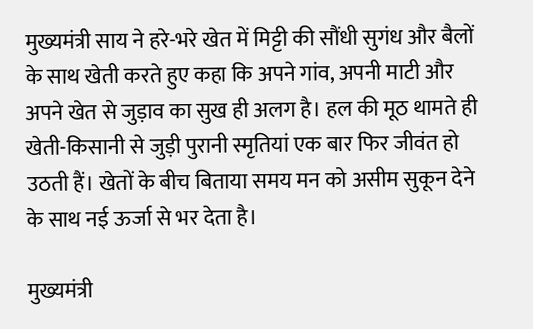मुख्यमंत्री साय ने हरे-भरे खेत में मिट्टी की सौंधी सुगंध और बैलों के साथ खेती करते हुए कहा कि अपने गांव, अपनी माटी और अपने खेत से जुड़ाव का सुख ही अलग है। हल की मूठ थामते ही खेती-किसानी से जुड़ी पुरानी स्मृतियां एक बार फिर जीवंत हो उठती हैं। खेतों के बीच बिताया समय मन को असीम सुकून देने के साथ नई ऊर्जा से भर देता है।

मुख्यमंत्री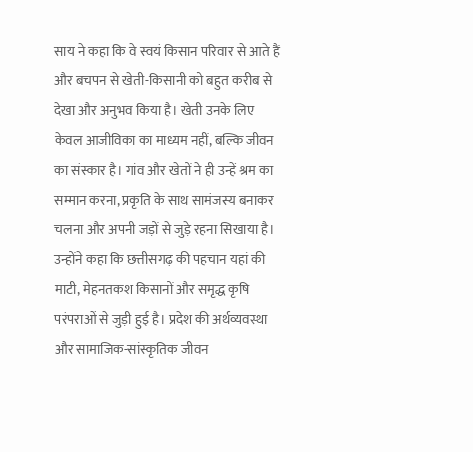साय ने कहा कि वे स्वयं किसान परिवार से आते हैं और बचपन से खेती-किसानी को बहुत करीब से देखा और अनुभव किया है। खेती उनके लिए केवल आजीविका का माध्यम नहीं, बल्कि जीवन का संस्कार है। गांव और खेतों ने ही उन्हें श्रम का सम्मान करना, प्रकृति के साथ सामंजस्य बनाकर चलना और अपनी जड़ों से जुड़े रहना सिखाया है। उन्होंने कहा कि छत्तीसगढ़ की पहचान यहां की माटी, मेहनतकश किसानों और समृद्ध कृषि परंपराओं से जुड़ी हुई है। प्रदेश की अर्थव्यवस्था और सामाजिक-सांस्कृतिक जीवन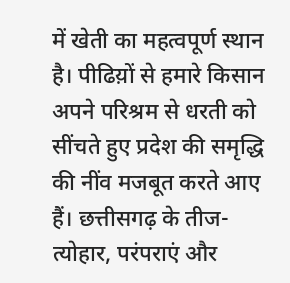में खेती का महत्वपूर्ण स्थान है। पीढिय़ों से हमारे किसान अपने परिश्रम से धरती को सींचते हुए प्रदेश की समृद्धि की नींव मजबूत करते आए हैं। छत्तीसगढ़ के तीज-त्योहार, परंपराएं और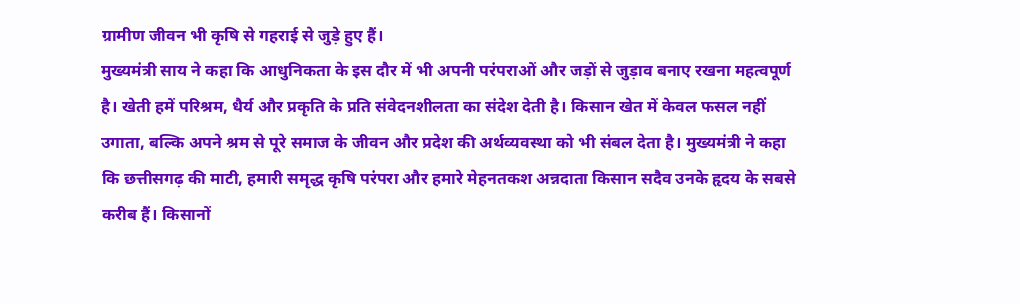ग्रामीण जीवन भी कृषि से गहराई से जुड़े हुए हैं।
मुख्यमंत्री साय ने कहा कि आधुनिकता के इस दौर में भी अपनी परंपराओं और जड़ों से जुड़ाव बनाए रखना महत्वपूर्ण है। खेती हमें परिश्रम, धैर्य और प्रकृति के प्रति संवेदनशीलता का संदेश देती है। किसान खेत में केवल फसल नहीं उगाता, बल्कि अपने श्रम से पूरे समाज के जीवन और प्रदेश की अर्थव्यवस्था को भी संबल देता है। मुख्यमंत्री ने कहा कि छत्तीसगढ़ की माटी, हमारी समृद्ध कृषि परंपरा और हमारे मेहनतकश अन्नदाता किसान सदैव उनके हृदय के सबसे करीब हैं। किसानों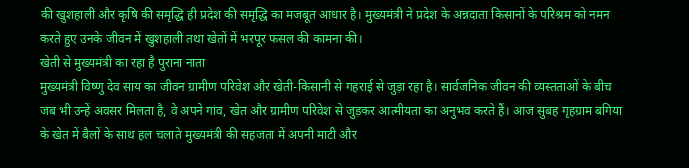की खुशहाली और कृषि की समृद्धि ही प्रदेश की समृद्धि का मजबूत आधार है। मुख्यमंत्री ने प्रदेश के अन्नदाता किसानों के परिश्रम को नमन करते हुए उनके जीवन में खुशहाली तथा खेतों में भरपूर फसल की कामना की।
खेती से मुख्यमंत्री का रहा है पुराना नाता
मुख्यमंत्री विष्णु देव साय का जीवन ग्रामीण परिवेश और खेती-किसानी से गहराई से जुड़ा रहा है। सार्वजनिक जीवन की व्यस्तताओं के बीच जब भी उन्हें अवसर मिलता है, वे अपने गांव, खेत और ग्रामीण परिवेश से जुड़कर आत्मीयता का अनुभव करते हैं। आज सुबह गृहग्राम बगिया के खेत में बैलों के साथ हल चलाते मुख्यमंत्री की सहजता में अपनी माटी और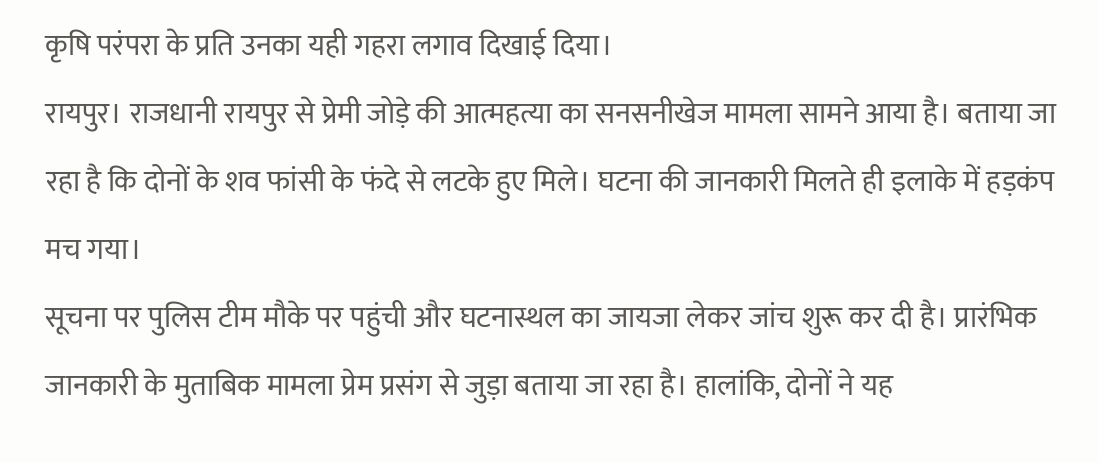कृषि परंपरा के प्रति उनका यही गहरा लगाव दिखाई दिया।
रायपुर। राजधानी रायपुर से प्रेमी जोड़े की आत्महत्या का सनसनीखेज मामला सामने आया है। बताया जा रहा है कि दोनों के शव फांसी के फंदे से लटके हुए मिले। घटना की जानकारी मिलते ही इलाके में हड़कंप मच गया।
सूचना पर पुलिस टीम मौके पर पहुंची और घटनास्थल का जायजा लेकर जांच शुरू कर दी है। प्रारंभिक जानकारी के मुताबिक मामला प्रेम प्रसंग से जुड़ा बताया जा रहा है। हालांकि, दोनों ने यह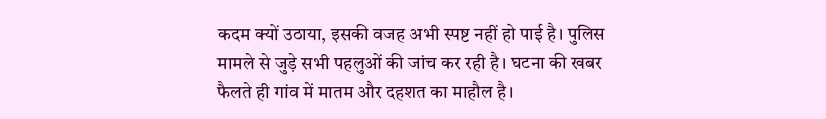कदम क्यों उठाया, इसकी वजह अभी स्पष्ट नहीं हो पाई है। पुलिस मामले से जुड़े सभी पहलुओं की जांच कर रही है। घटना की खबर फैलते ही गांव में मातम और दहशत का माहौल है।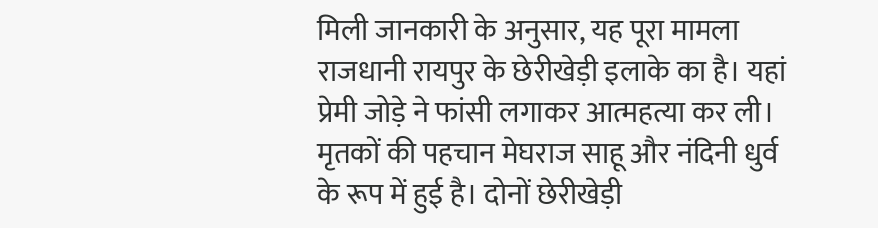मिली जानकारी के अनुसार, यह पूरा मामला राजधानी रायपुर के छेरीखेड़ी इलाके का है। यहां प्रेमी जोड़े ने फांसी लगाकर आत्महत्या कर ली। मृतकों की पहचान मेघराज साहू और नंदिनी धुर्व के रूप में हुई है। दोनों छेरीखेड़ी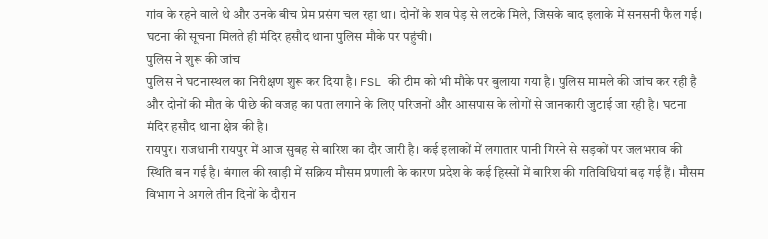गांव के रहने वाले थे और उनके बीच प्रेम प्रसंग चल रहा था। दोनों के शव पेड़ से लटके मिले, जिसके बाद इलाके में सनसनी फैल गई। घटना की सूचना मिलते ही मंदिर हसौद थाना पुलिस मौके पर पहुंची।
पुलिस ने शुरू की जांच
पुलिस ने घटनास्थल का निरीक्षण शुरू कर दिया है। FSL की टीम को भी मौके पर बुलाया गया है। पुलिस मामले की जांच कर रही है और दोनों की मौत के पीछे की वजह का पता लगाने के लिए परिजनों और आसपास के लोगों से जानकारी जुटाई जा रही है। घटना मंदिर हसौद थाना क्षेत्र की है।
रायपुर। राजधानी रायपुर में आज सुबह से बारिश का दौर जारी है। कई इलाकों में लगातार पानी गिरने से सड़कों पर जलभराव की स्थिति बन गई है। बंगाल की खाड़ी में सक्रिय मौसम प्रणाली के कारण प्रदेश के कई हिस्सों में बारिश की गतिविधियां बढ़ गई हैं। मौसम विभाग ने अगले तीन दिनों के दौरान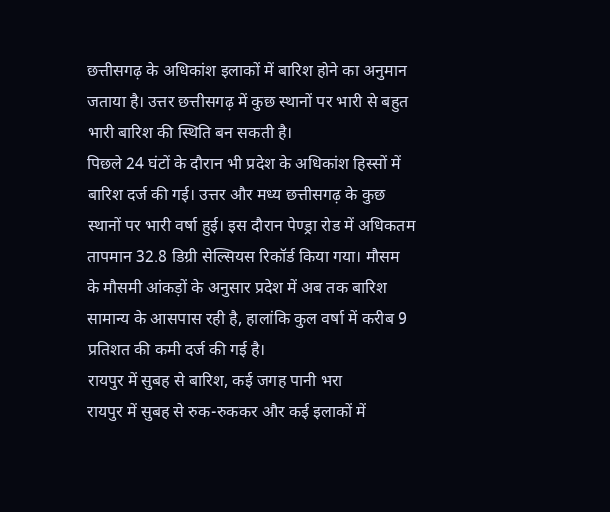छत्तीसगढ़ के अधिकांश इलाकों में बारिश होने का अनुमान जताया है। उत्तर छत्तीसगढ़ में कुछ स्थानों पर भारी से बहुत भारी बारिश की स्थिति बन सकती है।
पिछले 24 घंटों के दौरान भी प्रदेश के अधिकांश हिस्सों में बारिश दर्ज की गई। उत्तर और मध्य छत्तीसगढ़ के कुछ स्थानों पर भारी वर्षा हुई। इस दौरान पेण्ड्रा रोड में अधिकतम तापमान 32.8 डिग्री सेल्सियस रिकॉर्ड किया गया। मौसम के मौसमी आंकड़ों के अनुसार प्रदेश में अब तक बारिश सामान्य के आसपास रही है, हालांकि कुल वर्षा में करीब 9 प्रतिशत की कमी दर्ज की गई है।
रायपुर में सुबह से बारिश, कई जगह पानी भरा
रायपुर में सुबह से रुक-रुककर और कई इलाकों में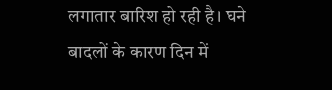लगातार बारिश हो रही है। घने बादलों के कारण दिन में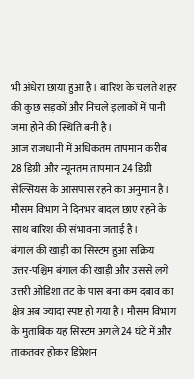भी अंधेरा छाया हुआ है। बारिश के चलते शहर की कुछ सड़कों और निचले इलाकों में पानी जमा होने की स्थिति बनी है।
आज राजधानी में अधिकतम तापमान करीब 28 डिग्री और न्यूनतम तापमान 24 डिग्री सेल्सियस के आसपास रहने का अनुमान है। मौसम विभाग ने दिनभर बादल छाए रहने के साथ बारिश की संभावना जताई है।
बंगाल की खाड़ी का सिस्टम हुआ सक्रिय
उत्तर-पश्चिम बंगाल की खाड़ी और उससे लगे उत्तरी ओडिशा तट के पास बना कम दबाव का क्षेत्र अब ज्यादा स्पष्ट हो गया है। मौसम विभाग के मुताबिक यह सिस्टम अगले 24 घंटे में और ताकतवर होकर डिप्रेशन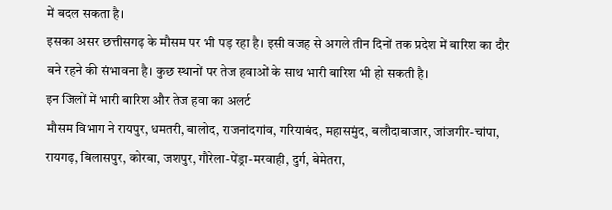में बदल सकता है।
इसका असर छत्तीसगढ़ के मौसम पर भी पड़ रहा है। इसी वजह से अगले तीन दिनों तक प्रदेश में बारिश का दौर बने रहने की संभावना है। कुछ स्थानों पर तेज हवाओं के साथ भारी बारिश भी हो सकती है।
इन जिलों में भारी बारिश और तेज हवा का अलर्ट
मौसम विभाग ने रायपुर, धमतरी, बालोद, राजनांदगांव, गरियाबंद, महासमुंद, बलौदाबाजार, जांजगीर-चांपा, रायगढ़, बिलासपुर, कोरबा, जशपुर, गौरेला-पेंड्रा-मरवाही, दुर्ग, बेमेतरा,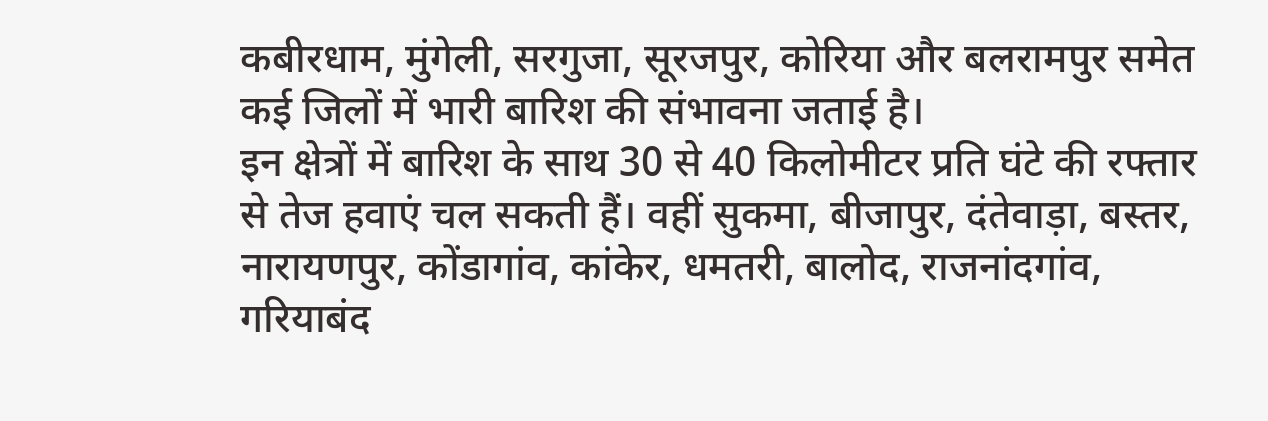कबीरधाम, मुंगेली, सरगुजा, सूरजपुर, कोरिया और बलरामपुर समेत कई जिलों में भारी बारिश की संभावना जताई है।
इन क्षेत्रों में बारिश के साथ 30 से 40 किलोमीटर प्रति घंटे की रफ्तार से तेज हवाएं चल सकती हैं। वहीं सुकमा, बीजापुर, दंतेवाड़ा, बस्तर, नारायणपुर, कोंडागांव, कांकेर, धमतरी, बालोद, राजनांदगांव, गरियाबंद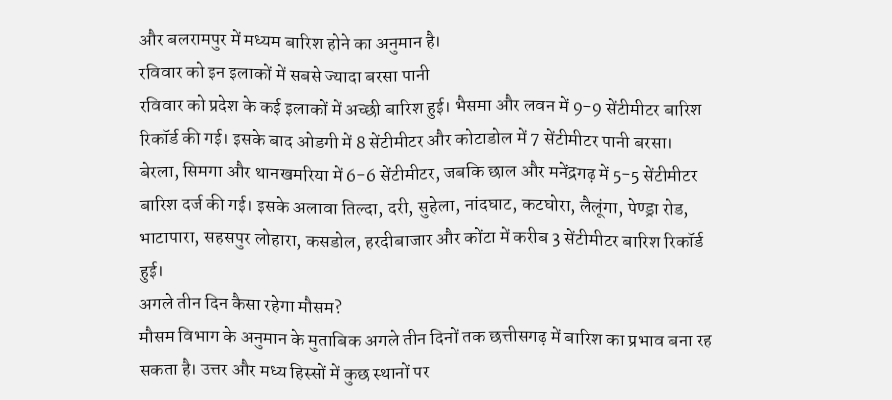और बलरामपुर में मध्यम बारिश होने का अनुमान है।
रविवार को इन इलाकों में सबसे ज्यादा बरसा पानी
रविवार को प्रदेश के कई इलाकों में अच्छी बारिश हुई। भैसमा और लवन में 9-9 सेंटीमीटर बारिश रिकॉर्ड की गई। इसके बाद ओडगी में 8 सेंटीमीटर और कोटाडोल में 7 सेंटीमीटर पानी बरसा।
बेरला, सिमगा और थानखमरिया में 6-6 सेंटीमीटर, जबकि छाल और मनेंद्रगढ़ में 5-5 सेंटीमीटर बारिश दर्ज की गई। इसके अलावा तिल्दा, दरी, सुहेला, नांदघाट, कटघोरा, लैलूंगा, पेण्ड्रा रोड, भाटापारा, सहसपुर लोहारा, कसडोल, हरदीबाजार और कोंटा में करीब 3 सेंटीमीटर बारिश रिकॉर्ड हुई।
अगले तीन दिन कैसा रहेगा मौसम?
मौसम विभाग के अनुमान के मुताबिक अगले तीन दिनों तक छत्तीसगढ़ में बारिश का प्रभाव बना रह सकता है। उत्तर और मध्य हिस्सों में कुछ स्थानों पर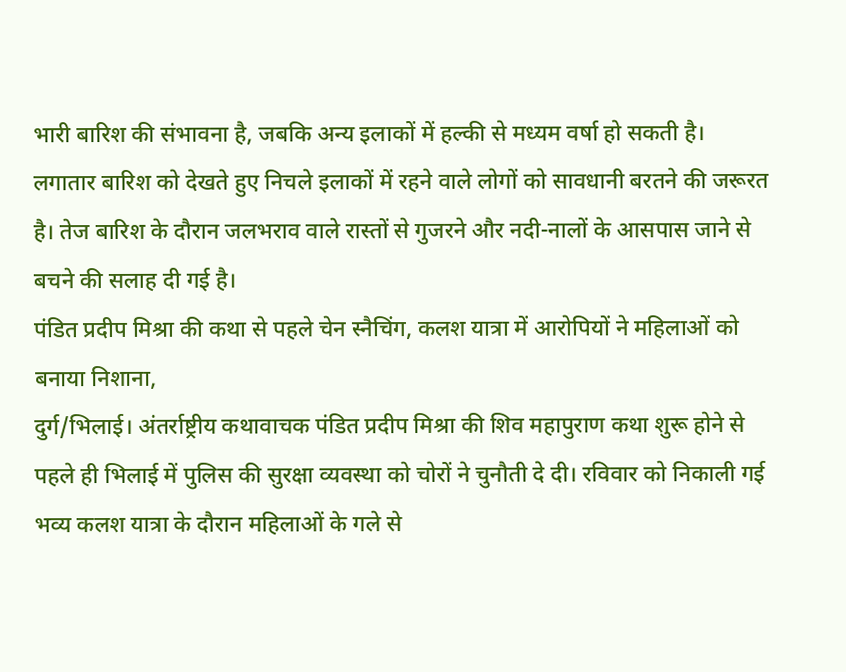भारी बारिश की संभावना है, जबकि अन्य इलाकों में हल्की से मध्यम वर्षा हो सकती है।
लगातार बारिश को देखते हुए निचले इलाकों में रहने वाले लोगों को सावधानी बरतने की जरूरत है। तेज बारिश के दौरान जलभराव वाले रास्तों से गुजरने और नदी-नालों के आसपास जाने से बचने की सलाह दी गई है।
पंडित प्रदीप मिश्रा की कथा से पहले चेन स्नैचिंग, कलश यात्रा में आरोपियों ने महिलाओं को बनाया निशाना,
दुर्ग/भिलाई। अंतर्राष्ट्रीय कथावाचक पंडित प्रदीप मिश्रा की शिव महापुराण कथा शुरू होने से पहले ही भिलाई में पुलिस की सुरक्षा व्यवस्था को चोरों ने चुनौती दे दी। रविवार को निकाली गई भव्य कलश यात्रा के दौरान महिलाओं के गले से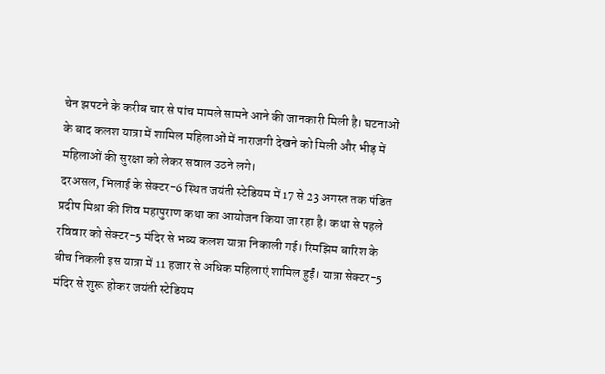चेन झपटने के करीब चार से पांच मामले सामने आने की जानकारी मिली है। घटनाओं के बाद कलश यात्रा में शामिल महिलाओं में नाराजगी देखने को मिली और भीड़ में महिलाओं की सुरक्षा को लेकर सवाल उठने लगे।
दरअसल, भिलाई के सेक्टर-6 स्थित जयंती स्टेडियम में 17 से 23 अगस्त तक पंडित प्रदीप मिश्रा की शिव महापुराण कथा का आयोजन किया जा रहा है। कथा से पहले रविवार को सेक्टर-5 मंदिर से भव्य कलश यात्रा निकाली गई। रिमझिम बारिश के बीच निकली इस यात्रा में 11 हजार से अधिक महिलाएं शामिल हुईं। यात्रा सेक्टर-5 मंदिर से शुरू होकर जयंती स्टेडियम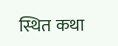स्थित कथा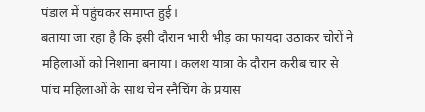पंडाल में पहुंचकर समाप्त हुई।
बताया जा रहा है कि इसी दौरान भारी भीड़ का फायदा उठाकर चोरों ने महिलाओं को निशाना बनाया। कलश यात्रा के दौरान करीब चार से पांच महिलाओं के साथ चेन स्नैचिंग के प्रयास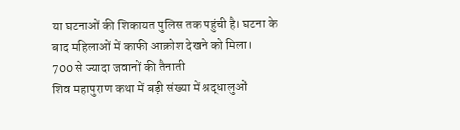या घटनाओं की शिकायत पुलिस तक पहुंची है। घटना के बाद महिलाओं में काफी आक्रोश देखने को मिला।
700 से ज्यादा जवानों की तैनाती
शिव महापुराण कथा में बड़ी संख्या में श्रद्धालुओं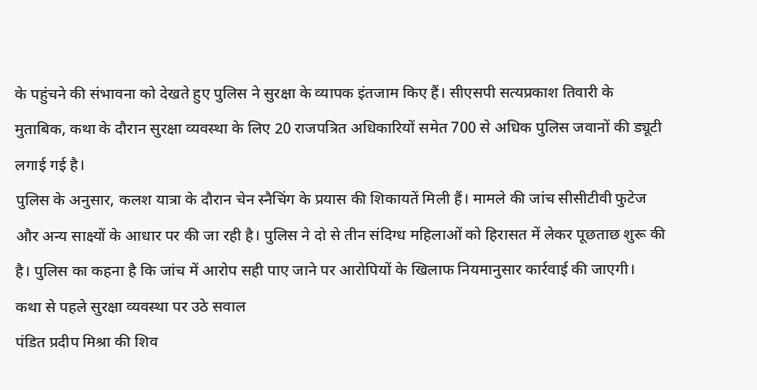के पहुंचने की संभावना को देखते हुए पुलिस ने सुरक्षा के व्यापक इंतजाम किए हैं। सीएसपी सत्यप्रकाश तिवारी के मुताबिक, कथा के दौरान सुरक्षा व्यवस्था के लिए 20 राजपत्रित अधिकारियों समेत 700 से अधिक पुलिस जवानों की ड्यूटी लगाई गई है।
पुलिस के अनुसार, कलश यात्रा के दौरान चेन स्नैचिंग के प्रयास की शिकायतें मिली हैं। मामले की जांच सीसीटीवी फुटेज और अन्य साक्ष्यों के आधार पर की जा रही है। पुलिस ने दो से तीन संदिग्ध महिलाओं को हिरासत में लेकर पूछताछ शुरू की है। पुलिस का कहना है कि जांच में आरोप सही पाए जाने पर आरोपियों के खिलाफ नियमानुसार कार्रवाई की जाएगी।
कथा से पहले सुरक्षा व्यवस्था पर उठे सवाल
पंडित प्रदीप मिश्रा की शिव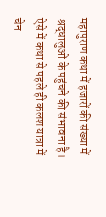महापुराण कथा में हजारों की संख्या में श्रद्धालुओं के पहुंचने की संभावना है। ऐसे में कथा से पहले ही कलश यात्रा में चेन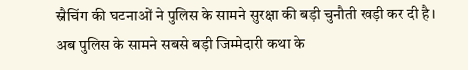स्नैचिंग की घटनाओं ने पुलिस के सामने सुरक्षा की बड़ी चुनौती खड़ी कर दी है। अब पुलिस के सामने सबसे बड़ी जिम्मेदारी कथा के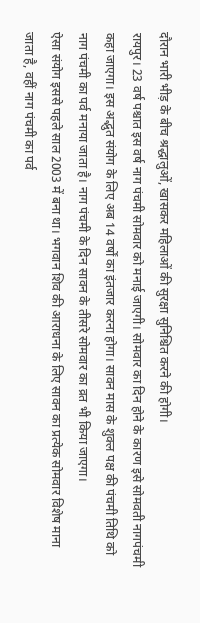दौरान भारी भीड़ के बीच श्रद्धालुओं, खासकर महिलाओं की सुरक्षा सुनिश्चित करने की होगी।
रायपुर। 23 वर्ष पश्चात इस वर्ष नाग पंचमी सोमवार को मनाई जाएगी। सोमवार का दिन होने के कारण इसे सोमवती नागपंचमी कहा जाएगा। इस अद्भुत संयोग के लिए अब 14 वर्षों का इंतजार करना होगा। सावन मास के शुक्ल पक्ष की पंचमी तिथि को नाग पंचमी का पर्व मनाया जाता है। नाग पंचमी के दिन सावन के तीसरे सोमवार का व्रत भी किया जाएगा।
ऐसा संयोग इससे पहले साल 2003 में बना था। भगवान शिव की आराधना के लिए सावन का प्रत्येक सोमवार विशेष माना जाता है, वहीं नाग पंचमी का पर्व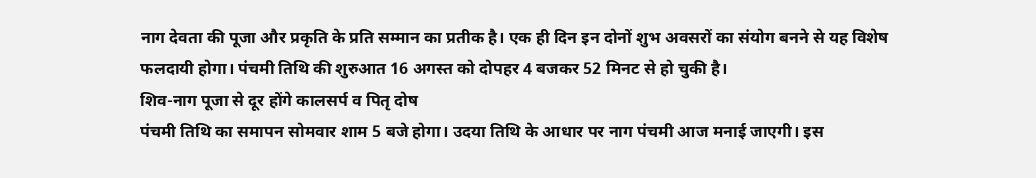नाग देवता की पूजा और प्रकृति के प्रति सम्मान का प्रतीक है। एक ही दिन इन दोनों शुभ अवसरों का संयोग बनने से यह विशेष फलदायी होगा। पंचमी तिथि की शुरुआत 16 अगस्त को दोपहर 4 बजकर 52 मिनट से हो चुकी है।
शिव-नाग पूजा से दूर होंगे कालसर्प व पितृ दोष
पंचमी तिथि का समापन सोमवार शाम 5 बजे होगा। उदया तिथि के आधार पर नाग पंचमी आज मनाई जाएगी। इस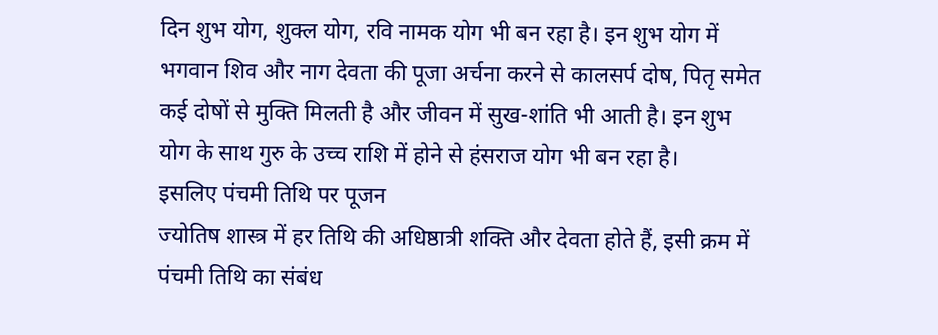दिन शुभ योग, शुक्ल योग, रवि नामक योग भी बन रहा है। इन शुभ योग में भगवान शिव और नाग देवता की पूजा अर्चना करने से कालसर्प दोष, पितृ समेत कई दोषों से मुक्ति मिलती है और जीवन में सुख-शांति भी आती है। इन शुभ योग के साथ गुरु के उच्च राशि में होने से हंसराज योग भी बन रहा है।
इसलिए पंचमी तिथि पर पूजन
ज्योतिष शास्त्र में हर तिथि की अधिष्ठात्री शक्ति और देवता होते हैं, इसी क्रम में पंचमी तिथि का संबंध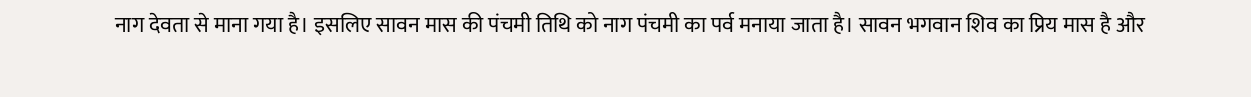नाग देवता से माना गया है। इसलिए सावन मास की पंचमी तिथि को नाग पंचमी का पर्व मनाया जाता है। सावन भगवान शिव का प्रिय मास है और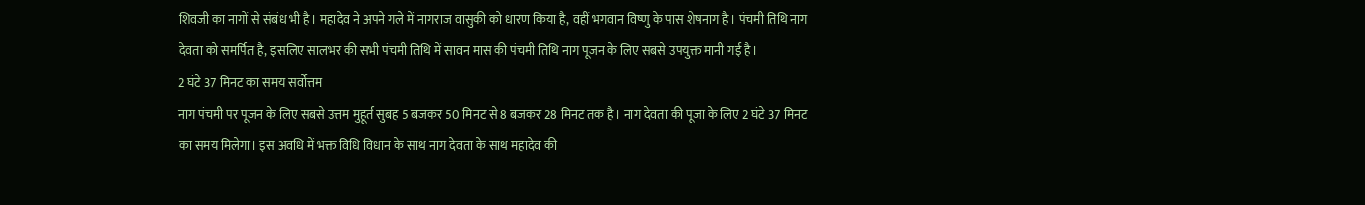शिवजी का नागों से संबंध भी है। महादेव ने अपने गले में नागराज वासुकी को धारण किया है, वहीं भगवान विष्णु के पास शेषनाग है। पंचमी तिथि नाग देवता को समर्पित है, इसलिए सालभर की सभी पंचमी तिथि में सावन मास की पंचमी तिथि नाग पूजन के लिए सबसे उपयुक्त मानी गई है।
2 घंटे 37 मिनट का समय सर्वोत्तम
नाग पंचमी पर पूजन के लिए सबसे उत्तम मुहूर्त सुबह 5 बजकर 50 मिनट से 8 बजकर 28 मिनट तक है। नाग देवता की पूजा के लिए 2 घंटे 37 मिनट का समय मिलेगा। इस अवधि में भक्त विधि विधान के साथ नाग देवता के साथ महादेव की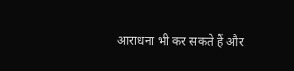आराधना भी कर सकते हैं और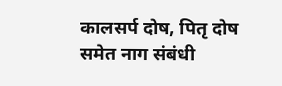कालसर्प दोष, पितृ दोष समेत नाग संबंधी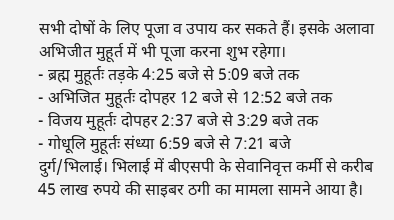सभी दोषों के लिए पूजा व उपाय कर सकते हैं। इसके अलावा अभिजीत मुहूर्त में भी पूजा करना शुभ रहेगा।
- ब्रह्म मुहूर्तः तड़के 4:25 बजे से 5:09 बजे तक
- अभिजित मुहूर्तः दोपहर 12 बजे से 12:52 बजे तक
- विजय मुहूर्तः दोपहर 2:37 बजे से 3:29 बजे तक
- गोधूलि मुहूर्तः संध्या 6:59 बजे से 7:21 बजे
दुर्ग/भिलाई। भिलाई में बीएसपी के सेवानिवृत्त कर्मी से करीब 45 लाख रुपये की साइबर ठगी का मामला सामने आया है।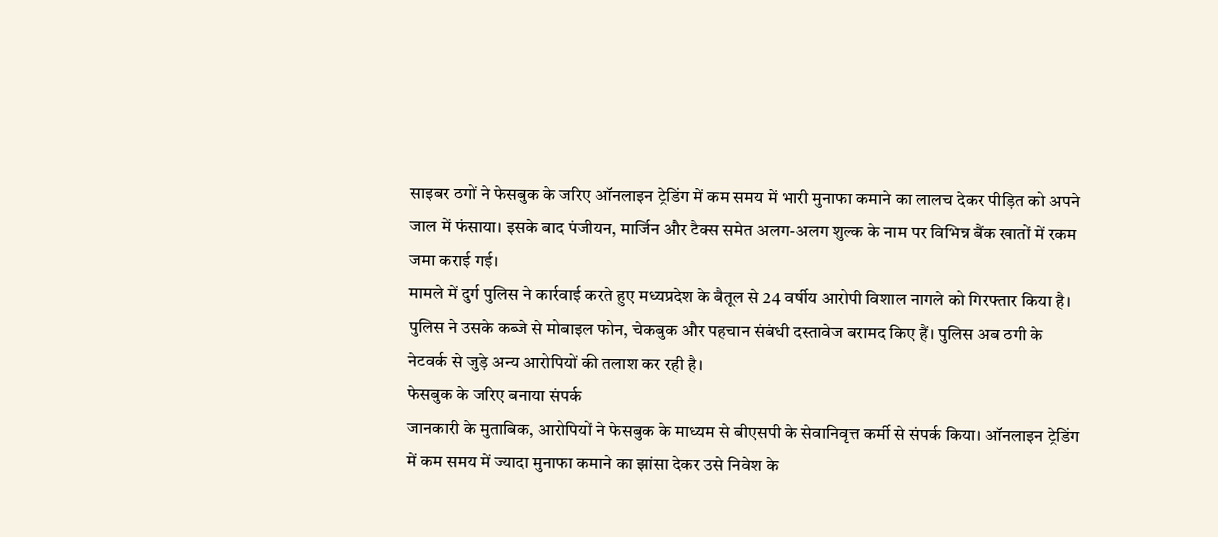साइबर ठगों ने फेसबुक के जरिए ऑनलाइन ट्रेडिंग में कम समय में भारी मुनाफा कमाने का लालच देकर पीड़ित को अपने जाल में फंसाया। इसके बाद पंजीयन, मार्जिन और टैक्स समेत अलग-अलग शुल्क के नाम पर विभिन्न बैंक खातों में रकम जमा कराई गई।
मामले में दुर्ग पुलिस ने कार्रवाई करते हुए मध्यप्रदेश के बैतूल से 24 वर्षीय आरोपी विशाल नागले को गिरफ्तार किया है। पुलिस ने उसके कब्जे से मोबाइल फोन, चेकबुक और पहचान संबंधी दस्तावेज बरामद किए हैं। पुलिस अब ठगी के नेटवर्क से जुड़े अन्य आरोपियों की तलाश कर रही है।
फेसबुक के जरिए बनाया संपर्क
जानकारी के मुताबिक, आरोपियों ने फेसबुक के माध्यम से बीएसपी के सेवानिवृत्त कर्मी से संपर्क किया। ऑनलाइन ट्रेडिंग में कम समय में ज्यादा मुनाफा कमाने का झांसा देकर उसे निवेश के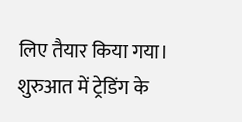लिए तैयार किया गया। शुरुआत में ट्रेडिंग के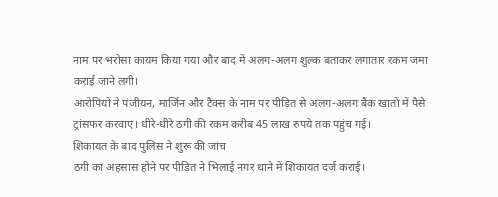नाम पर भरोसा कायम किया गया और बाद में अलग-अलग शुल्क बताकर लगातार रकम जमा कराई जाने लगी।
आरोपियों ने पंजीयन, मार्जिन और टैक्स के नाम पर पीड़ित से अलग-अलग बैंक खातों में पैसे ट्रांसफर करवाए। धीरे-धीरे ठगी की रकम करीब 45 लाख रुपये तक पहुंच गई।
शिकायत के बाद पुलिस ने शुरू की जांच
ठगी का अहसास होने पर पीड़ित ने भिलाई नगर थाने में शिकायत दर्ज कराई।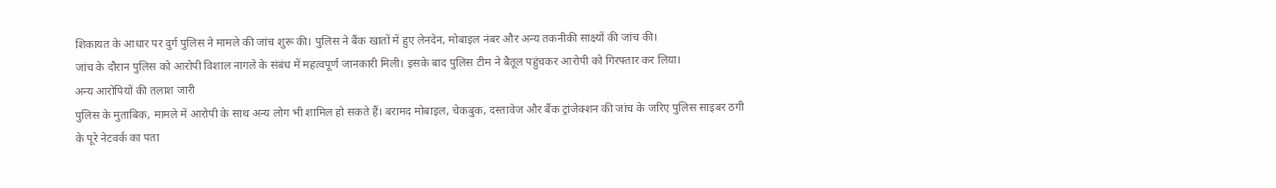शिकायत के आधार पर दुर्ग पुलिस ने मामले की जांच शुरू की। पुलिस ने बैंक खातों में हुए लेनदेन, मोबाइल नंबर और अन्य तकनीकी साक्ष्यों की जांच की।
जांच के दौरान पुलिस को आरोपी विशाल नागले के संबंध में महत्वपूर्ण जानकारी मिली। इसके बाद पुलिस टीम ने बैतूल पहुंचकर आरोपी को गिरफ्तार कर लिया।
अन्य आरोपियों की तलाश जारी
पुलिस के मुताबिक, मामले में आरोपी के साथ अन्य लोग भी शामिल हो सकते हैं। बरामद मोबाइल, चेकबुक, दस्तावेज और बैंक ट्रांजेक्शन की जांच के जरिए पुलिस साइबर ठगी के पूरे नेटवर्क का पता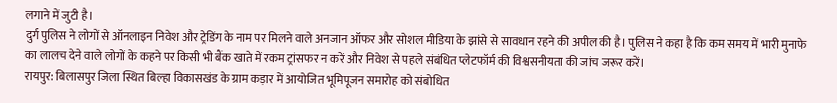लगाने में जुटी है।
दुर्ग पुलिस ने लोगों से ऑनलाइन निवेश और ट्रेडिंग के नाम पर मिलने वाले अनजान ऑफर और सोशल मीडिया के झांसे से सावधान रहने की अपील की है। पुलिस ने कहा है कि कम समय में भारी मुनाफे का लालच देने वाले लोगों के कहने पर किसी भी बैंक खाते में रकम ट्रांसफर न करें और निवेश से पहले संबंधित प्लेटफॉर्म की विश्वसनीयता की जांच जरूर करें।
रायपुर: बिलासपुर जिला स्थित बिल्हा विकासखंड के ग्राम कड़ार में आयोजित भूमिपूजन समारोह को संबोधित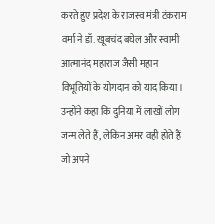करते हुए प्रदेश के राजस्व मंत्री टंकराम वर्मा ने डॉ. खूबचंद बघेल और स्वामी आत्मानंद महाराज जैसी महान विभूतियों के योगदान को याद किया। उन्होंने कहा कि दुनिया में लाखों लोग जन्म लेते हैं, लेकिन अमर वही होते हैं जो अपने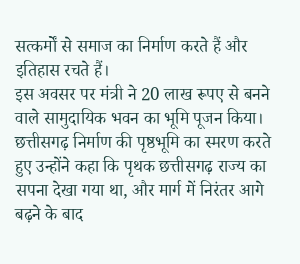सत्कर्मों से समाज का निर्माण करते हैं और इतिहास रचते हैं।
इस अवसर पर मंत्री ने 20 लाख रूपए से बनने वाले सामुदायिक भवन का भूमि पूजन किया। छत्तीसगढ़ निर्माण की पृष्ठभूमि का स्मरण करते हुए उन्होंने कहा कि पृथक छत्तीसगढ़ राज्य का सपना देखा गया था, और मार्ग में निरंतर आगे बढ़ने के बाद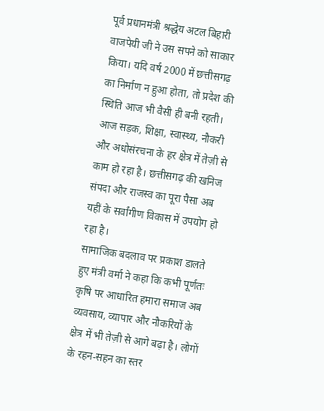पूर्व प्रधानमंत्री श्रद्धेय अटल बिहारी वाजपेयी जी ने उस सपने को साकार किया। यदि वर्ष 2000 में छत्तीसगढ़ का निर्माण न हुआ होता, तो प्रदेश की स्थिति आज भी वैसी ही बनी रहती। आज सड़क, शिक्षा, स्वास्थ्य, नौकरी और अधोसंरचना के हर क्षेत्र में तेज़ी से काम हो रहा है। छत्तीसगढ़ की खनिज संपदा और राजस्व का पूरा पैसा अब यहीं के सर्वांगीण विकास में उपयोग हो रहा है।
सामाजिक बदलाव पर प्रकाश डालते हुए मंत्री वर्मा ने कहा कि कभी पूर्णतः कृषि पर आधारित हमारा समाज अब व्यवसाय, व्यापार और नौकरियों के क्षेत्र में भी तेज़ी से आगे बढ़ा है। लोगों के रहन-सहन का स्तर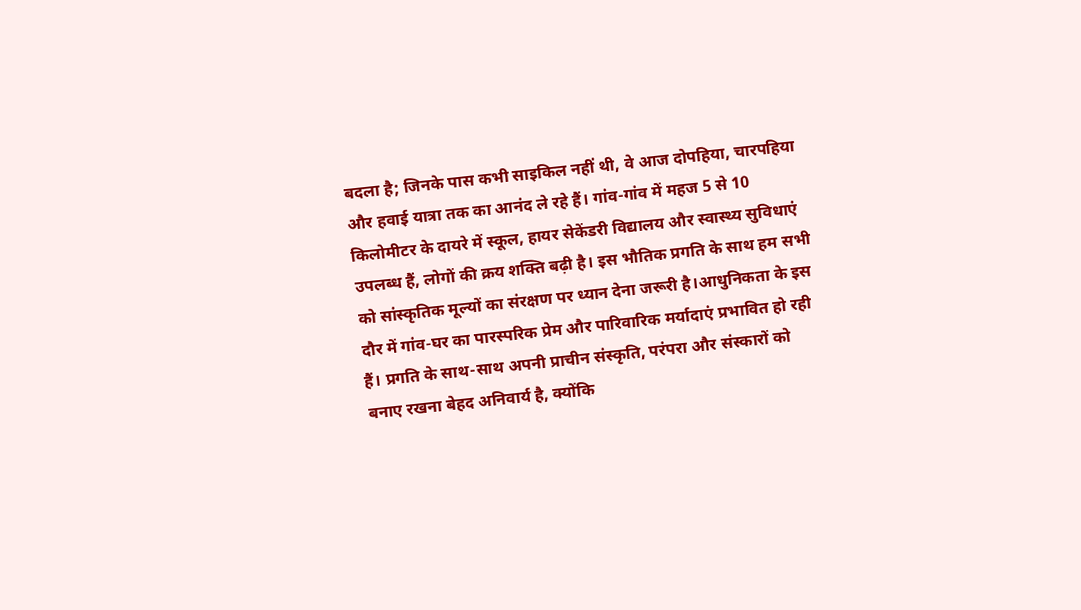बदला है; जिनके पास कभी साइकिल नहीं थी, वे आज दोपहिया, चारपहिया और हवाई यात्रा तक का आनंद ले रहे हैं। गांव-गांव में महज 5 से 10 किलोमीटर के दायरे में स्कूल, हायर सेकेंडरी विद्यालय और स्वास्थ्य सुविधाएं उपलब्ध हैं, लोगों की क्रय शक्ति बढ़ी है। इस भौतिक प्रगति के साथ हम सभी को सांस्कृतिक मूल्यों का संरक्षण पर ध्यान देना जरूरी है।आधुनिकता के इस दौर में गांव-घर का पारस्परिक प्रेम और पारिवारिक मर्यादाएं प्रभावित हो रही हैं। प्रगति के साथ-साथ अपनी प्राचीन संस्कृति, परंपरा और संस्कारों को बनाए रखना बेहद अनिवार्य है, क्योंकि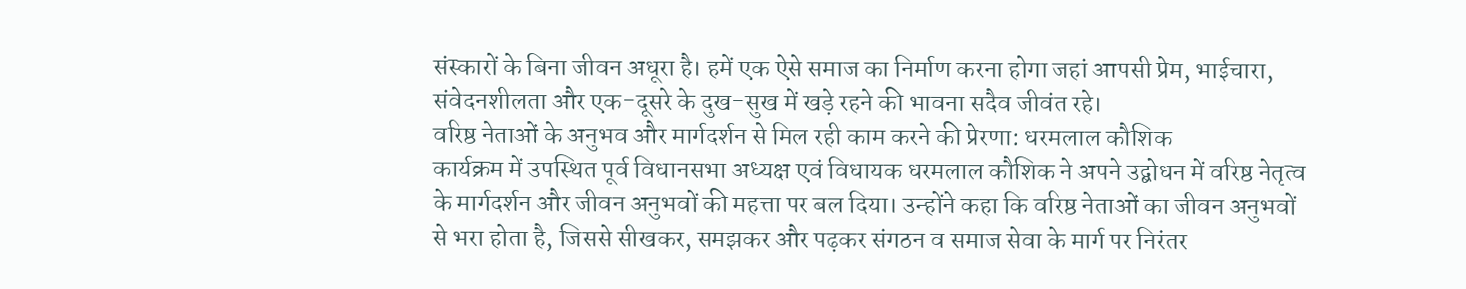संस्कारों के बिना जीवन अधूरा है। हमें एक ऐसे समाज का निर्माण करना होगा जहां आपसी प्रेम, भाईचारा, संवेदनशीलता और एक-दूसरे के दुख-सुख में खड़े रहने की भावना सदैव जीवंत रहे।
वरिष्ठ नेताओं के अनुभव और मार्गदर्शन से मिल रही काम करने की प्रेरणा: धरमलाल कौशिक
कार्यक्रम में उपस्थित पूर्व विधानसभा अध्यक्ष एवं विधायक धरमलाल कौशिक ने अपने उद्बोधन में वरिष्ठ नेतृत्व के मार्गदर्शन और जीवन अनुभवों की महत्ता पर बल दिया। उन्होंने कहा कि वरिष्ठ नेताओं का जीवन अनुभवों से भरा होता है, जिससे सीखकर, समझकर और पढ़कर संगठन व समाज सेवा के मार्ग पर निरंतर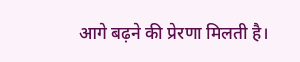आगे बढ़ने की प्रेरणा मिलती है।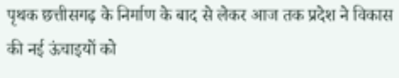पृथक छत्तीसगढ़ के निर्माण के बाद से लेकर आज तक प्रदेश ने विकास की नई ऊंचाइयों को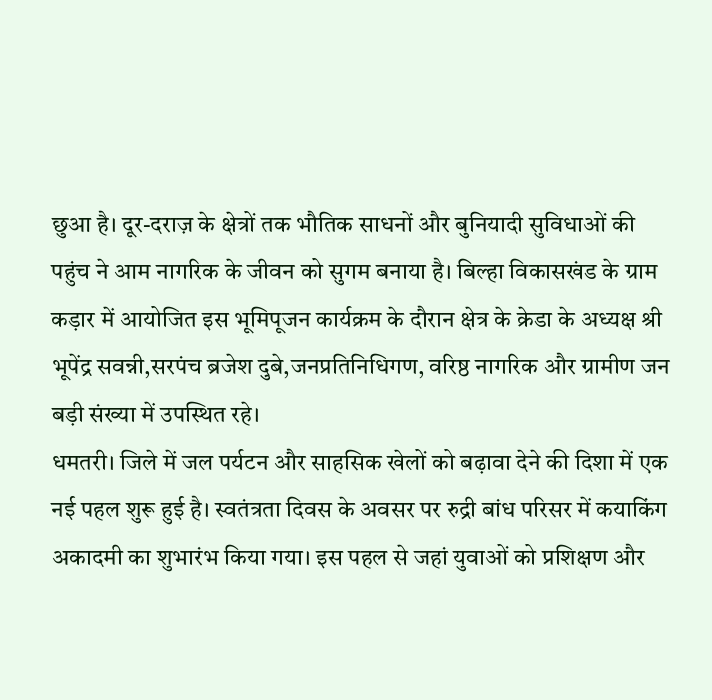छुआ है। दूर-दराज़ के क्षेत्रों तक भौतिक साधनों और बुनियादी सुविधाओं की पहुंच ने आम नागरिक के जीवन को सुगम बनाया है। बिल्हा विकासखंड के ग्राम कड़ार में आयोजित इस भूमिपूजन कार्यक्रम के दौरान क्षेत्र के क्रेडा के अध्यक्ष श्री भूपेंद्र सवन्नी,सरपंच ब्रजेश दुबे,जनप्रतिनिधिगण, वरिष्ठ नागरिक और ग्रामीण जन बड़ी संख्या में उपस्थित रहे।
धमतरी। जिले में जल पर्यटन और साहसिक खेलों को बढ़ावा देने की दिशा में एक नई पहल शुरू हुई है। स्वतंत्रता दिवस के अवसर पर रुद्री बांध परिसर में कयाकिंग अकादमी का शुभारंभ किया गया। इस पहल से जहां युवाओं को प्रशिक्षण और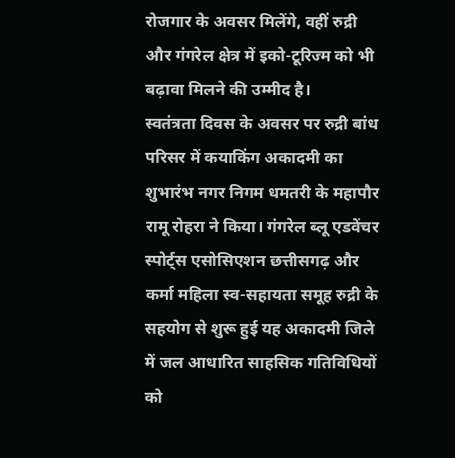रोजगार के अवसर मिलेंगे, वहीं रुद्री और गंगरेल क्षेत्र में इको-टूरिज्म को भी बढ़ावा मिलने की उम्मीद है।
स्वतंत्रता दिवस के अवसर पर रुद्री बांध परिसर में कयाकिंग अकादमी का शुभारंभ नगर निगम धमतरी के महापौर रामू रोहरा ने किया। गंगरेल ब्लू एडवेंचर स्पोर्ट्स एसोसिएशन छत्तीसगढ़ और कर्मा महिला स्व-सहायता समूह रुद्री के सहयोग से शुरू हुई यह अकादमी जिले में जल आधारित साहसिक गतिविधियों को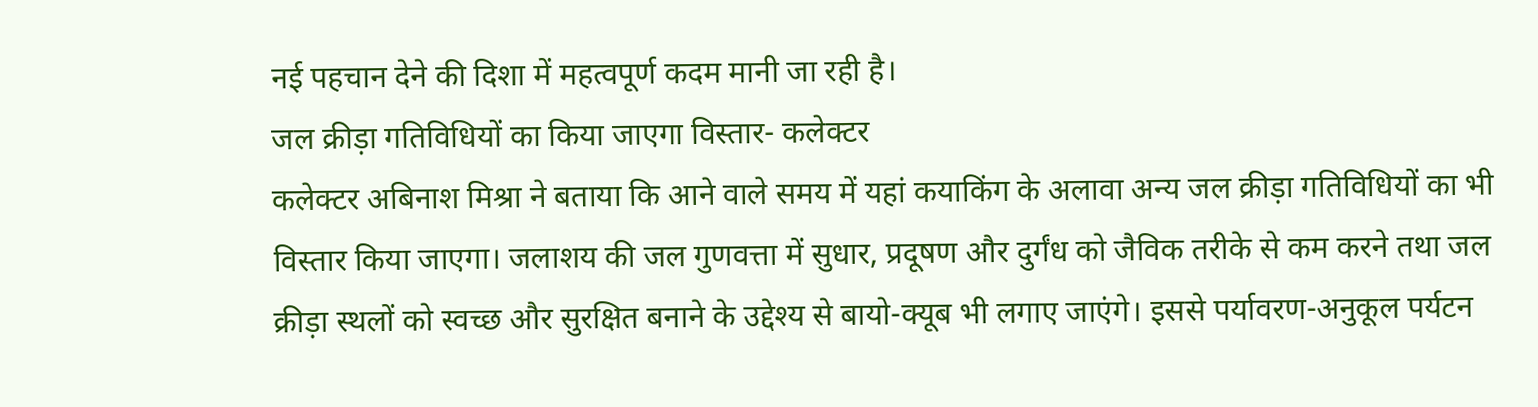नई पहचान देने की दिशा में महत्वपूर्ण कदम मानी जा रही है।
जल क्रीड़ा गतिविधियों का किया जाएगा विस्तार- कलेक्टर
कलेक्टर अबिनाश मिश्रा ने बताया कि आने वाले समय में यहां कयाकिंग के अलावा अन्य जल क्रीड़ा गतिविधियों का भी विस्तार किया जाएगा। जलाशय की जल गुणवत्ता में सुधार, प्रदूषण और दुर्गंध को जैविक तरीके से कम करने तथा जल क्रीड़ा स्थलों को स्वच्छ और सुरक्षित बनाने के उद्देश्य से बायो-क्यूब भी लगाए जाएंगे। इससे पर्यावरण-अनुकूल पर्यटन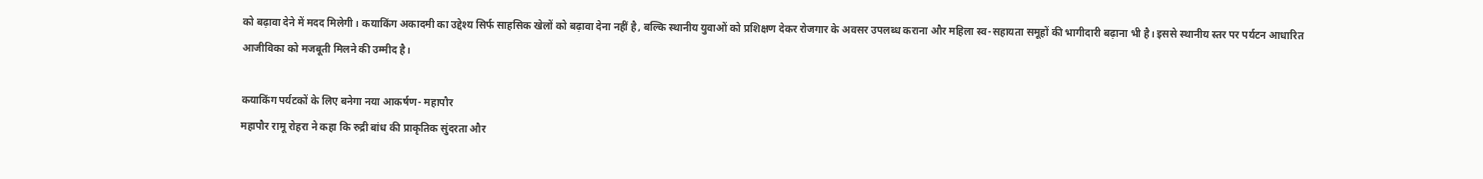को बढ़ावा देने में मदद मिलेगी। कयाकिंग अकादमी का उद्देश्य सिर्फ साहसिक खेलों को बढ़ावा देना नहीं है, बल्कि स्थानीय युवाओं को प्रशिक्षण देकर रोजगार के अवसर उपलब्ध कराना और महिला स्व-सहायता समूहों की भागीदारी बढ़ाना भी है। इससे स्थानीय स्तर पर पर्यटन आधारित आजीविका को मजबूती मिलने की उम्मीद है।

कयाकिंग पर्यटकों के लिए बनेगा नया आकर्षण- महापौर
महापौर रामू रोहरा ने कहा कि रुद्री बांध की प्राकृतिक सुंदरता और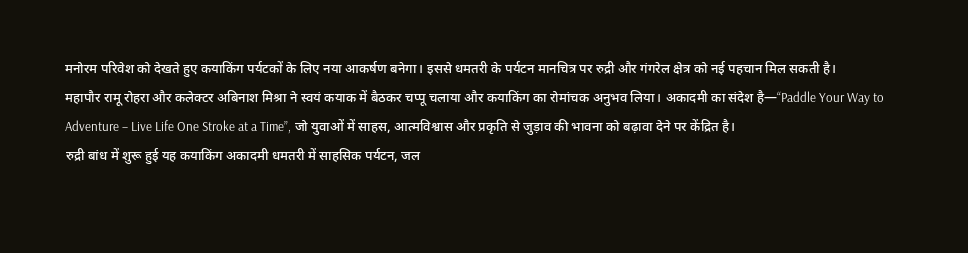मनोरम परिवेश को देखते हुए कयाकिंग पर्यटकों के लिए नया आकर्षण बनेगा। इससे धमतरी के पर्यटन मानचित्र पर रुद्री और गंगरेल क्षेत्र को नई पहचान मिल सकती है।
महापौर रामू रोहरा और कलेक्टर अबिनाश मिश्रा ने स्वयं कयाक में बैठकर चप्पू चलाया और कयाकिंग का रोमांचक अनुभव लिया। अकादमी का संदेश है—“Paddle Your Way to Adventure – Live Life One Stroke at a Time”, जो युवाओं में साहस, आत्मविश्वास और प्रकृति से जुड़ाव की भावना को बढ़ावा देने पर केंद्रित है।
रुद्री बांध में शुरू हुई यह कयाकिंग अकादमी धमतरी में साहसिक पर्यटन, जल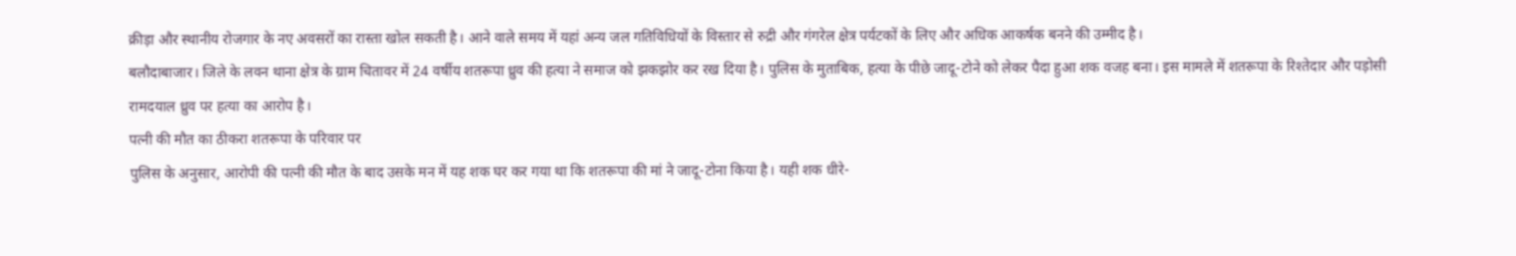क्रीड़ा और स्थानीय रोजगार के नए अवसरों का रास्ता खोल सकती है। आने वाले समय में यहां अन्य जल गतिविधियों के विस्तार से रुद्री और गंगरेल क्षेत्र पर्यटकों के लिए और अधिक आकर्षक बनने की उम्मीद है।
बलौदाबाजार। जिले के लवन थाना क्षेत्र के ग्राम चितावर में 24 वर्षीय शतरूपा ध्रुव की हत्या ने समाज को झकझोर कर रख दिया है। पुलिस के मुताबिक, हत्या के पीछे जादू-टोने को लेकर पैदा हुआ शक वजह बना। इस मामले में शतरूपा के रिश्तेदार और पड़ोसी रामदयाल ध्रुव पर हत्या का आरोप है।
पत्नी की मौत का ठीकरा शतरूपा के परिवार पर
पुलिस के अनुसार, आरोपी की पत्नी की मौत के बाद उसके मन में यह शक घर कर गया था कि शतरूपा की मां ने जादू-टोना किया है। यही शक धीरे-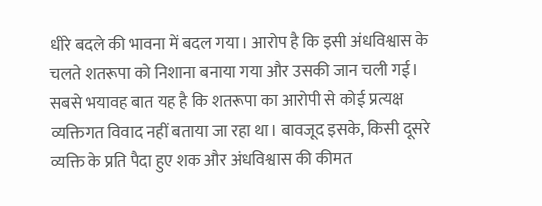धीरे बदले की भावना में बदल गया। आरोप है कि इसी अंधविश्वास के चलते शतरूपा को निशाना बनाया गया और उसकी जान चली गई। सबसे भयावह बात यह है कि शतरूपा का आरोपी से कोई प्रत्यक्ष व्यक्तिगत विवाद नहीं बताया जा रहा था। बावजूद इसके, किसी दूसरे व्यक्ति के प्रति पैदा हुए शक और अंधविश्वास की कीमत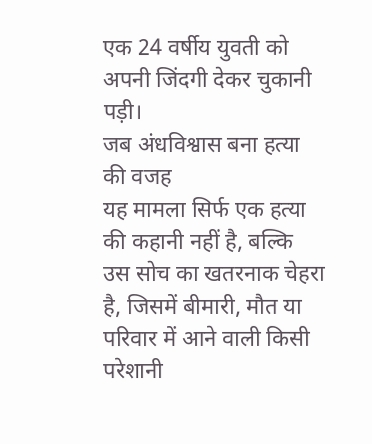एक 24 वर्षीय युवती को अपनी जिंदगी देकर चुकानी पड़ी।
जब अंधविश्वास बना हत्या की वजह
यह मामला सिर्फ एक हत्या की कहानी नहीं है, बल्कि उस सोच का खतरनाक चेहरा है, जिसमें बीमारी, मौत या परिवार में आने वाली किसी परेशानी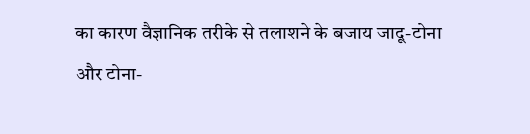का कारण वैज्ञानिक तरीके से तलाशने के बजाय जादू-टोना और टोना-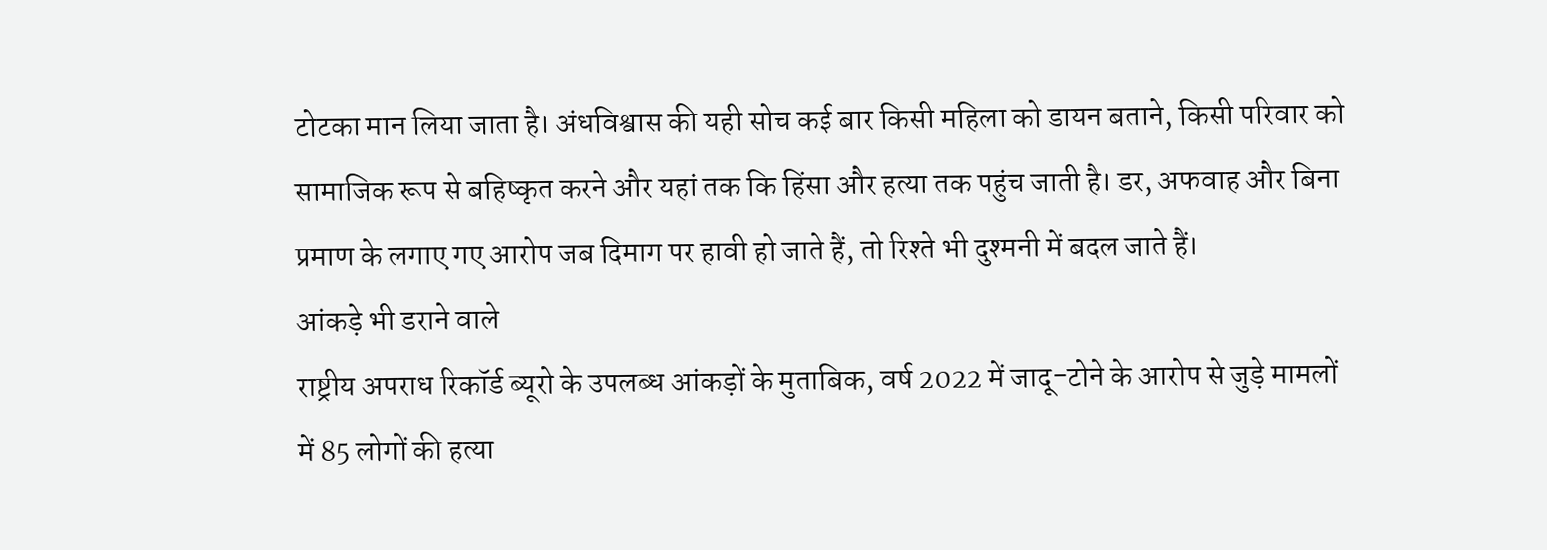टोटका मान लिया जाता है। अंधविश्वास की यही सोच कई बार किसी महिला को डायन बताने, किसी परिवार को सामाजिक रूप से बहिष्कृत करने और यहां तक कि हिंसा और हत्या तक पहुंच जाती है। डर, अफवाह और बिना प्रमाण के लगाए गए आरोप जब दिमाग पर हावी हो जाते हैं, तो रिश्ते भी दुश्मनी में बदल जाते हैं।
आंकड़े भी डराने वाले
राष्ट्रीय अपराध रिकॉर्ड ब्यूरो के उपलब्ध आंकड़ों के मुताबिक, वर्ष 2022 में जादू-टोने के आरोप से जुड़े मामलों में 85 लोगों की हत्या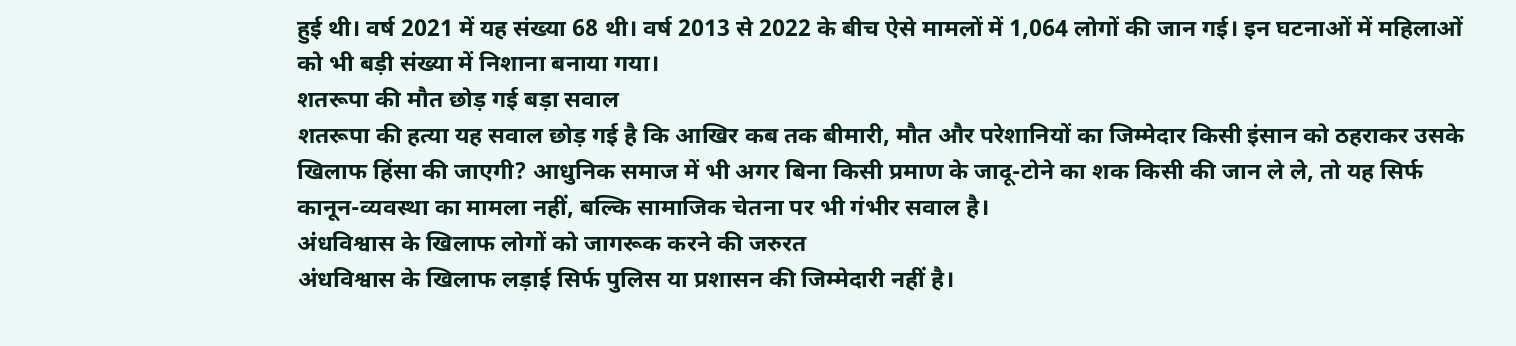हुई थी। वर्ष 2021 में यह संख्या 68 थी। वर्ष 2013 से 2022 के बीच ऐसे मामलों में 1,064 लोगों की जान गई। इन घटनाओं में महिलाओं को भी बड़ी संख्या में निशाना बनाया गया।
शतरूपा की मौत छोड़ गई बड़ा सवाल
शतरूपा की हत्या यह सवाल छोड़ गई है कि आखिर कब तक बीमारी, मौत और परेशानियों का जिम्मेदार किसी इंसान को ठहराकर उसके खिलाफ हिंसा की जाएगी? आधुनिक समाज में भी अगर बिना किसी प्रमाण के जादू-टोने का शक किसी की जान ले ले, तो यह सिर्फ कानून-व्यवस्था का मामला नहीं, बल्कि सामाजिक चेतना पर भी गंभीर सवाल है।
अंधविश्वास के खिलाफ लोगों को जागरूक करने की जरुरत
अंधविश्वास के खिलाफ लड़ाई सिर्फ पुलिस या प्रशासन की जिम्मेदारी नहीं है।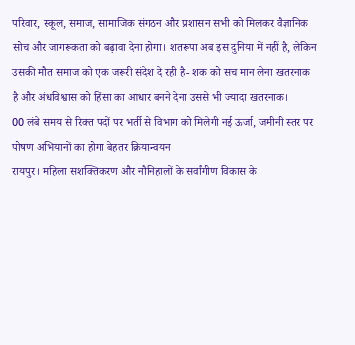परिवार, स्कूल, समाज, सामाजिक संगठन और प्रशासन सभी को मिलकर वैज्ञानिक सोच और जागरूकता को बढ़ावा देना होगा। शतरूपा अब इस दुनिया में नहीं है, लेकिन उसकी मौत समाज को एक जरूरी संदेश दे रही है- शक को सच मान लेना खतरनाक है और अंधविश्वास को हिंसा का आधार बनने देना उससे भी ज्यादा खतरनाक।
00 लंबे समय से रिक्त पदों पर भर्ती से विभाग को मिलेगी नई ऊर्जा, जमीनी स्तर पर पोषण अभियानों का होगा बेहतर क्रियान्वयन
रायपुर। महिला सशक्तिकरण और नौनिहालों के सर्वांगीण विकास के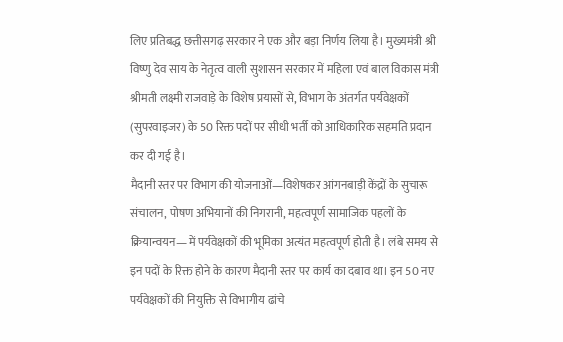लिए प्रतिबद्ध छत्तीसगढ़ सरकार ने एक और बड़ा निर्णय लिया है। मुख्यमंत्री श्री विष्णु देव साय के नेतृत्व वाली सुशासन सरकार में महिला एवं बाल विकास मंत्री श्रीमती लक्ष्मी राजवाड़े के विशेष प्रयासों से, विभाग के अंतर्गत पर्यवेक्षकों (सुपरवाइजर) के 50 रिक्त पदों पर सीधी भर्ती को आधिकारिक सहमति प्रदान कर दी गई है।
मैदानी स्तर पर विभाग की योजनाओं—विशेषकर आंगनबाड़ी केंद्रों के सुचारू संचालन, पोषण अभियानों की निगरानी, महत्वपूर्ण सामाजिक पहलों के क्रियान्वयन—में पर्यवेक्षकों की भूमिका अत्यंत महत्वपूर्ण होती है। लंबे समय से इन पदों के रिक्त होने के कारण मैदानी स्तर पर कार्य का दबाव था। इन 50 नए पर्यवेक्षकों की नियुक्ति से विभागीय ढांचे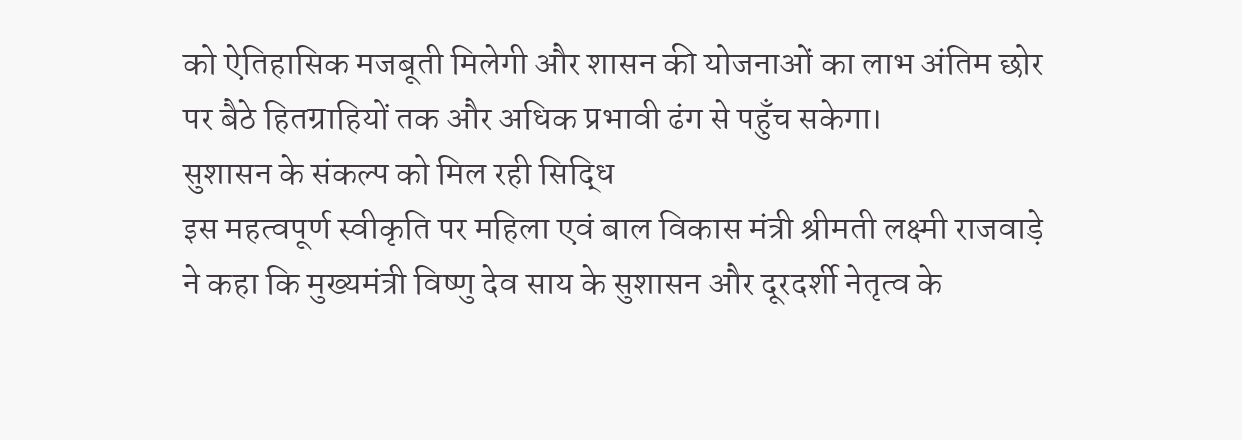को ऐतिहासिक मजबूती मिलेगी और शासन की योजनाओं का लाभ अंतिम छोर पर बैठे हितग्राहियों तक और अधिक प्रभावी ढंग से पहुँच सकेगा।
सुशासन के संकल्प को मिल रही सिद्धि
इस महत्वपूर्ण स्वीकृति पर महिला एवं बाल विकास मंत्री श्रीमती लक्ष्मी राजवाड़े ने कहा कि मुख्यमंत्री विष्णु देव साय के सुशासन और दूरदर्शी नेतृत्व के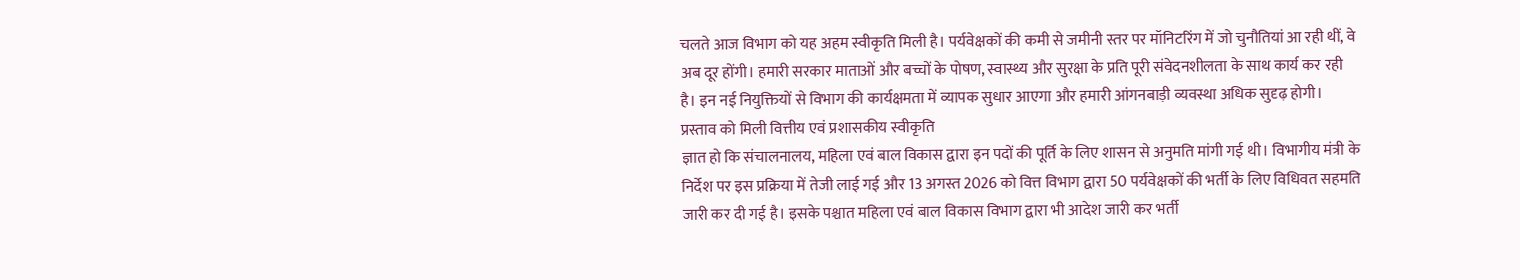चलते आज विभाग को यह अहम स्वीकृति मिली है। पर्यवेक्षकों की कमी से जमीनी स्तर पर मॉनिटरिंग में जो चुनौतियां आ रही थीं, वे अब दूर होंगी। हमारी सरकार माताओं और बच्चों के पोषण, स्वास्थ्य और सुरक्षा के प्रति पूरी संवेदनशीलता के साथ कार्य कर रही है। इन नई नियुक्तियों से विभाग की कार्यक्षमता में व्यापक सुधार आएगा और हमारी आंगनबाड़ी व्यवस्था अधिक सुदृढ़ होगी।
प्रस्ताव को मिली वित्तीय एवं प्रशासकीय स्वीकृति
ज्ञात हो कि संचालनालय, महिला एवं बाल विकास द्वारा इन पदों की पूर्ति के लिए शासन से अनुमति मांगी गई थी। विभागीय मंत्री के निर्देश पर इस प्रक्रिया में तेजी लाई गई और 13 अगस्त 2026 को वित्त विभाग द्वारा 50 पर्यवेक्षकों की भर्ती के लिए विधिवत सहमति जारी कर दी गई है। इसके पश्चात महिला एवं बाल विकास विभाग द्वारा भी आदेश जारी कर भर्ती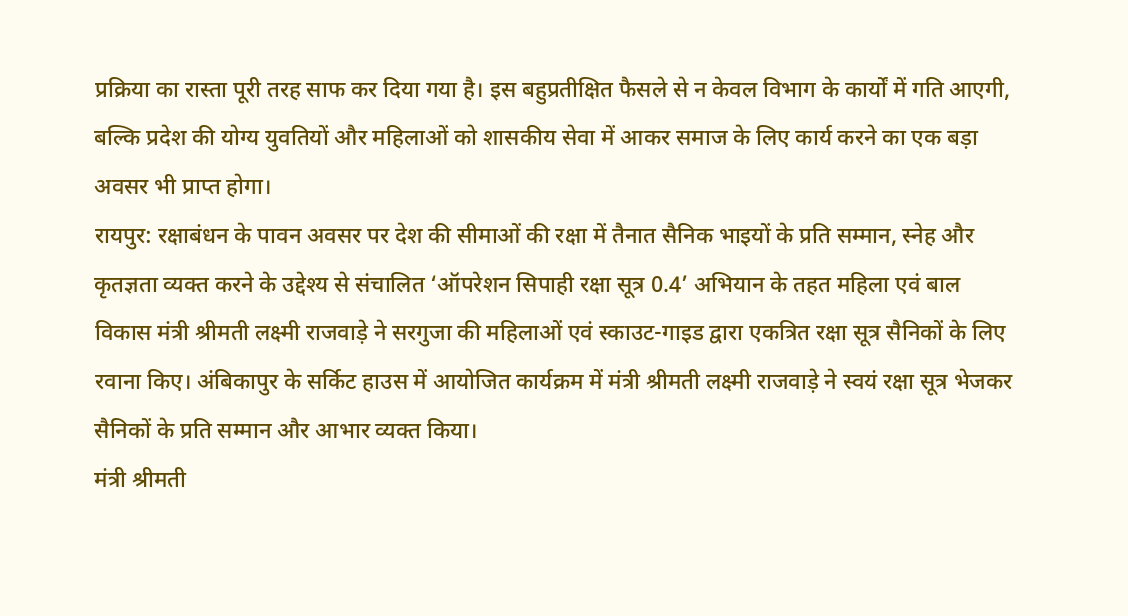प्रक्रिया का रास्ता पूरी तरह साफ कर दिया गया है। इस बहुप्रतीक्षित फैसले से न केवल विभाग के कार्यों में गति आएगी, बल्कि प्रदेश की योग्य युवतियों और महिलाओं को शासकीय सेवा में आकर समाज के लिए कार्य करने का एक बड़ा अवसर भी प्राप्त होगा।
रायपुर: रक्षाबंधन के पावन अवसर पर देश की सीमाओं की रक्षा में तैनात सैनिक भाइयों के प्रति सम्मान, स्नेह और कृतज्ञता व्यक्त करने के उद्देश्य से संचालित ‘ऑपरेशन सिपाही रक्षा सूत्र 0.4’ अभियान के तहत महिला एवं बाल विकास मंत्री श्रीमती लक्ष्मी राजवाड़े ने सरगुजा की महिलाओं एवं स्काउट-गाइड द्वारा एकत्रित रक्षा सूत्र सैनिकों के लिए रवाना किए। अंबिकापुर के सर्किट हाउस में आयोजित कार्यक्रम में मंत्री श्रीमती लक्ष्मी राजवाड़े ने स्वयं रक्षा सूत्र भेजकर सैनिकों के प्रति सम्मान और आभार व्यक्त किया।
मंत्री श्रीमती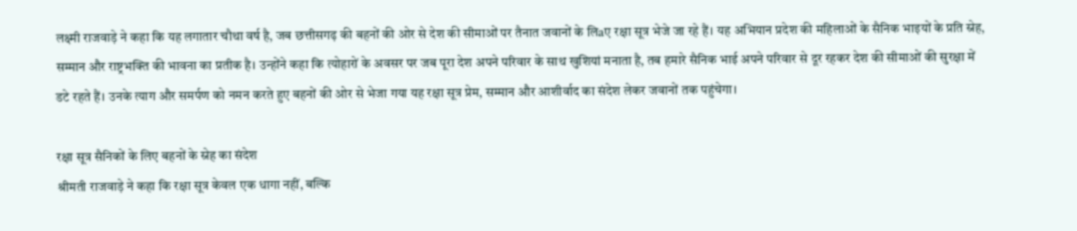लक्ष्मी राजवाड़े ने कहा कि यह लगातार चौथा वर्ष है, जब छत्तीसगढ़ की बहनों की ओर से देश की सीमाओं पर तैनात जवानों के लिaए रक्षा सूत्र भेजे जा रहे हैं। यह अभियान प्रदेश की महिलाओं के सैनिक भाइयों के प्रति स्नेह, सम्मान और राष्ट्रभक्ति की भावना का प्रतीक है। उन्होंने कहा कि त्योहारों के अवसर पर जब पूरा देश अपने परिवार के साथ खुशियां मनाता है, तब हमारे सैनिक भाई अपने परिवार से दूर रहकर देश की सीमाओं की सुरक्षा में डटे रहते हैं। उनके त्याग और समर्पण को नमन करते हुए बहनों की ओर से भेजा गया यह रक्षा सूत्र प्रेम, सम्मान और आशीर्वाद का संदेश लेकर जवानों तक पहुंचेगा।

रक्षा सूत्र सैनिकों के लिए बहनों के स्नेह का संदेश
श्रीमती राजवाड़े ने कहा कि रक्षा सूत्र केवल एक धागा नहीं, बल्कि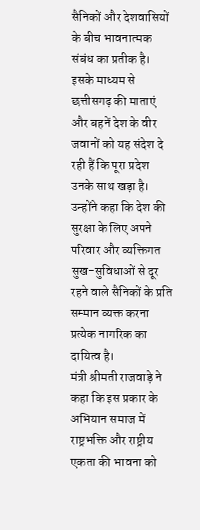सैनिकों और देशवासियों के बीच भावनात्मक संबंध का प्रतीक है। इसके माध्यम से छत्तीसगढ़ की माताएं और बहनें देश के वीर जवानों को यह संदेश दे रही हैं कि पूरा प्रदेश उनके साथ खड़ा है। उन्होंने कहा कि देश की सुरक्षा के लिए अपने परिवार और व्यक्तिगत सुख-सुविधाओं से दूर रहने वाले सैनिकों के प्रति सम्मान व्यक्त करना प्रत्येक नागरिक का दायित्व है।
मंत्री श्रीमती राजवाड़े ने कहा कि इस प्रकार के अभियान समाज में राष्ट्रभक्ति और राष्ट्रीय एकता की भावना को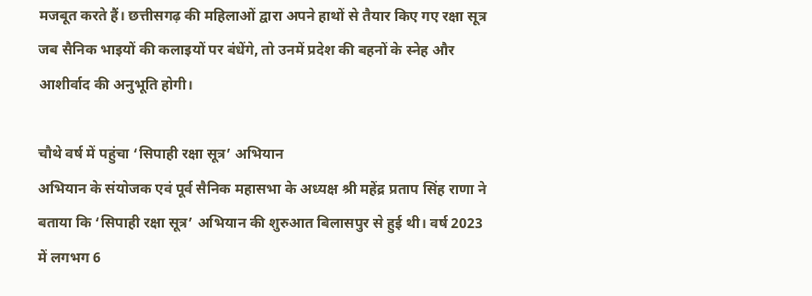मजबूत करते हैं। छत्तीसगढ़ की महिलाओं द्वारा अपने हाथों से तैयार किए गए रक्षा सूत्र जब सैनिक भाइयों की कलाइयों पर बंधेंगे, तो उनमें प्रदेश की बहनों के स्नेह और आशीर्वाद की अनुभूति होगी।

चौथे वर्ष में पहुंचा ‘सिपाही रक्षा सूत्र’ अभियान
अभियान के संयोजक एवं पूर्व सैनिक महासभा के अध्यक्ष श्री महेंद्र प्रताप सिंह राणा ने बताया कि ‘सिपाही रक्षा सूत्र’ अभियान की शुरुआत बिलासपुर से हुई थी। वर्ष 2023 में लगभग 6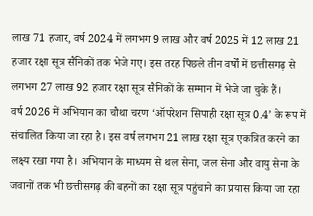लाख 71 हजार, वर्ष 2024 में लगभग 9 लाख और वर्ष 2025 में 12 लाख 21 हजार रक्षा सूत्र सैनिकों तक भेजे गए। इस तरह पिछले तीन वर्षों में छत्तीसगढ़ से लगभग 27 लाख 92 हजार रक्षा सूत्र सैनिकों के सम्मान में भेजे जा चुके हैं।
वर्ष 2026 में अभियान का चौथा चरण ‘ऑपरेशन सिपाही रक्षा सूत्र 0.4’ के रूप में संचालित किया जा रहा है। इस वर्ष लगभग 21 लाख रक्षा सूत्र एकत्रित करने का लक्ष्य रखा गया है। अभियान के माध्यम से थल सेना, जल सेना और वायु सेना के जवानों तक भी छत्तीसगढ़ की बहनों का रक्षा सूत्र पहुंचाने का प्रयास किया जा रहा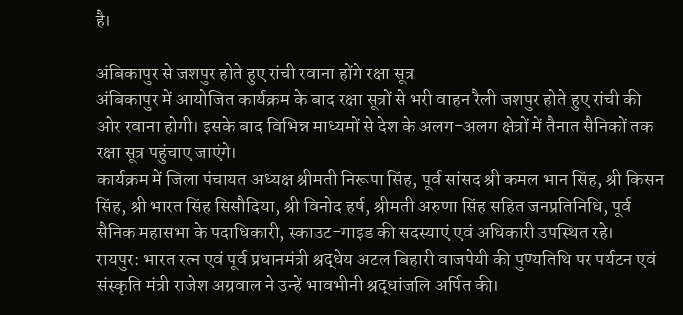है।

अंबिकापुर से जशपुर होते हुए रांची रवाना होंगे रक्षा सूत्र
अंबिकापुर में आयोजित कार्यक्रम के बाद रक्षा सूत्रों से भरी वाहन रैली जशपुर होते हुए रांची की ओर रवाना होगी। इसके बाद विभिन्न माध्यमों से देश के अलग-अलग क्षेत्रों में तैनात सैनिकों तक रक्षा सूत्र पहुंचाए जाएंगे।
कार्यक्रम में जिला पंचायत अध्यक्ष श्रीमती निरूपा सिंह, पूर्व सांसद श्री कमल भान सिंह, श्री किसन सिंह, श्री भारत सिंह सिसौदिया, श्री विनोद हर्ष, श्रीमती अरुणा सिंह सहित जनप्रतिनिधि, पूर्व सैनिक महासभा के पदाधिकारी, स्काउट-गाइड की सदस्याएं एवं अधिकारी उपस्थित रहे।
रायपुर: भारत रत्न एवं पूर्व प्रधानमंत्री श्रद्धेय अटल बिहारी वाजपेयी की पुण्यतिथि पर पर्यटन एवं संस्कृति मंत्री राजेश अग्रवाल ने उन्हें भावभीनी श्रद्धांजलि अर्पित की।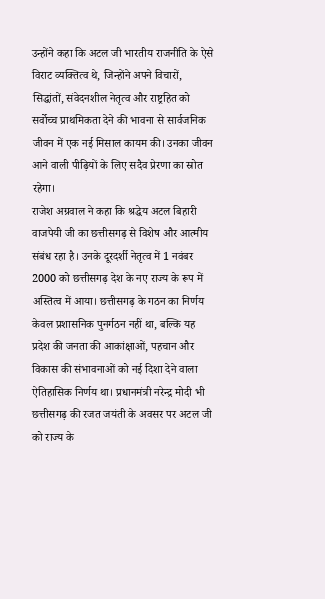उन्होंने कहा कि अटल जी भारतीय राजनीति के ऐसे विराट व्यक्तित्व थे, जिन्होंने अपने विचारों, सिद्धांतों, संवेदनशील नेतृत्व और राष्ट्रहित को सर्वोच्च प्राथमिकता देने की भावना से सार्वजनिक जीवन में एक नई मिसाल कायम की। उनका जीवन आने वाली पीढ़ियों के लिए सदैव प्रेरणा का स्रोत रहेगा।
राजेश अग्रवाल ने कहा कि श्रद्धेय अटल बिहारी वाजपेयी जी का छत्तीसगढ़ से विशेष और आत्मीय संबंध रहा है। उनके दूरदर्शी नेतृत्व में 1 नवंबर 2000 को छत्तीसगढ़ देश के नए राज्य के रूप में अस्तित्व में आया। छत्तीसगढ़ के गठन का निर्णय केवल प्रशासनिक पुनर्गठन नहीं था, बल्कि यह प्रदेश की जनता की आकांक्षाओं, पहचान और विकास की संभावनाओं को नई दिशा देने वाला ऐतिहासिक निर्णय था। प्रधानमंत्री नरेन्द्र मोदी भी छत्तीसगढ़ की रजत जयंती के अवसर पर अटल जी को राज्य के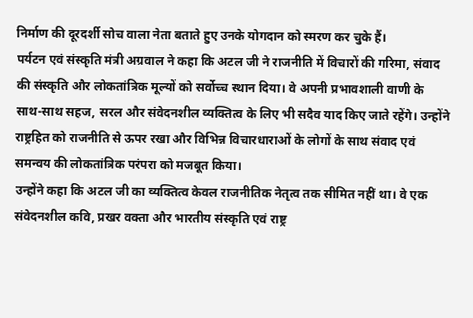निर्माण की दूरदर्शी सोच वाला नेता बताते हुए उनके योगदान को स्मरण कर चुके हैं।
पर्यटन एवं संस्कृति मंत्री अग्रवाल ने कहा कि अटल जी ने राजनीति में विचारों की गरिमा, संवाद की संस्कृति और लोकतांत्रिक मूल्यों को सर्वोच्च स्थान दिया। वे अपनी प्रभावशाली वाणी के साथ-साथ सहज, सरल और संवेदनशील व्यक्तित्व के लिए भी सदैव याद किए जाते रहेंगे। उन्होंने राष्ट्रहित को राजनीति से ऊपर रखा और विभिन्न विचारधाराओं के लोगों के साथ संवाद एवं समन्वय की लोकतांत्रिक परंपरा को मजबूत किया।
उन्होंने कहा कि अटल जी का व्यक्तित्व केवल राजनीतिक नेतृत्व तक सीमित नहीं था। वे एक संवेदनशील कवि, प्रखर वक्ता और भारतीय संस्कृति एवं राष्ट्र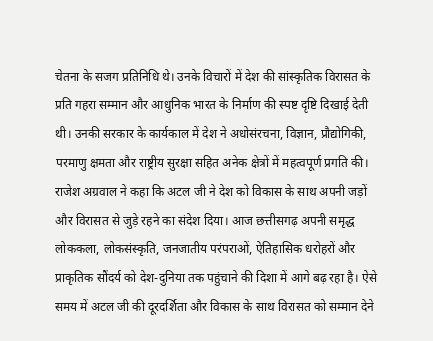चेतना के सजग प्रतिनिधि थे। उनके विचारों में देश की सांस्कृतिक विरासत के प्रति गहरा सम्मान और आधुनिक भारत के निर्माण की स्पष्ट दृष्टि दिखाई देती थी। उनकी सरकार के कार्यकाल में देश ने अधोसंरचना, विज्ञान, प्रौद्योगिकी, परमाणु क्षमता और राष्ट्रीय सुरक्षा सहित अनेक क्षेत्रों में महत्वपूर्ण प्रगति की।
राजेश अग्रवाल ने कहा कि अटल जी ने देश को विकास के साथ अपनी जड़ों और विरासत से जुड़े रहने का संदेश दिया। आज छत्तीसगढ़ अपनी समृद्ध लोककला, लोकसंस्कृति, जनजातीय परंपराओं, ऐतिहासिक धरोहरों और प्राकृतिक सौंदर्य को देश-दुनिया तक पहुंचाने की दिशा में आगे बढ़ रहा है। ऐसे समय में अटल जी की दूरदर्शिता और विकास के साथ विरासत को सम्मान देने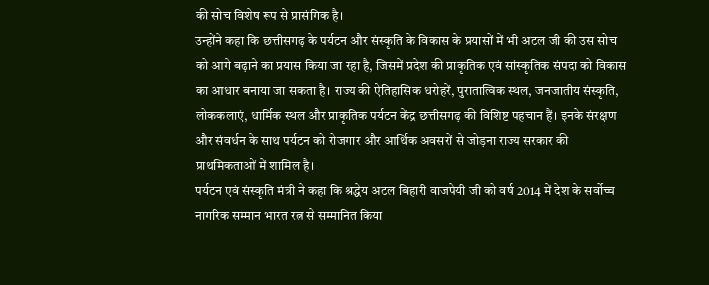की सोच विशेष रूप से प्रासंगिक है।
उन्होंने कहा कि छत्तीसगढ़ के पर्यटन और संस्कृति के विकास के प्रयासों में भी अटल जी की उस सोच को आगे बढ़ाने का प्रयास किया जा रहा है, जिसमें प्रदेश की प्राकृतिक एवं सांस्कृतिक संपदा को विकास का आधार बनाया जा सकता है। राज्य की ऐतिहासिक धरोहरें, पुरातात्विक स्थल, जनजातीय संस्कृति, लोककलाएं, धार्मिक स्थल और प्राकृतिक पर्यटन केंद्र छत्तीसगढ़ की विशिष्ट पहचान हैं। इनके संरक्षण और संवर्धन के साथ पर्यटन को रोजगार और आर्थिक अवसरों से जोड़ना राज्य सरकार की प्राथमिकताओं में शामिल है।
पर्यटन एवं संस्कृति मंत्री ने कहा कि श्रद्धेय अटल बिहारी वाजपेयी जी को वर्ष 2014 में देश के सर्वोच्च नागरिक सम्मान भारत रत्न से सम्मानित किया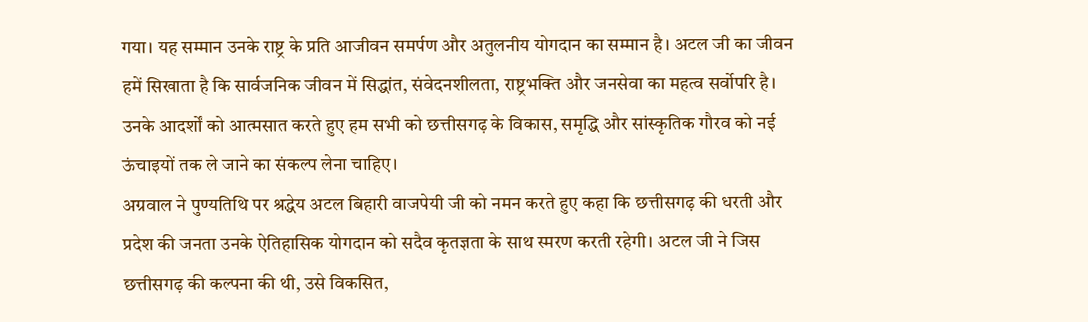गया। यह सम्मान उनके राष्ट्र के प्रति आजीवन समर्पण और अतुलनीय योगदान का सम्मान है। अटल जी का जीवन हमें सिखाता है कि सार्वजनिक जीवन में सिद्धांत, संवेदनशीलता, राष्ट्रभक्ति और जनसेवा का महत्व सर्वोपरि है। उनके आदर्शों को आत्मसात करते हुए हम सभी को छत्तीसगढ़ के विकास, समृद्धि और सांस्कृतिक गौरव को नई ऊंचाइयों तक ले जाने का संकल्प लेना चाहिए।
अग्रवाल ने पुण्यतिथि पर श्रद्धेय अटल बिहारी वाजपेयी जी को नमन करते हुए कहा कि छत्तीसगढ़ की धरती और प्रदेश की जनता उनके ऐतिहासिक योगदान को सदैव कृतज्ञता के साथ स्मरण करती रहेगी। अटल जी ने जिस छत्तीसगढ़ की कल्पना की थी, उसे विकसित,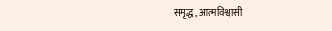समृद्ध, आत्मविश्वासी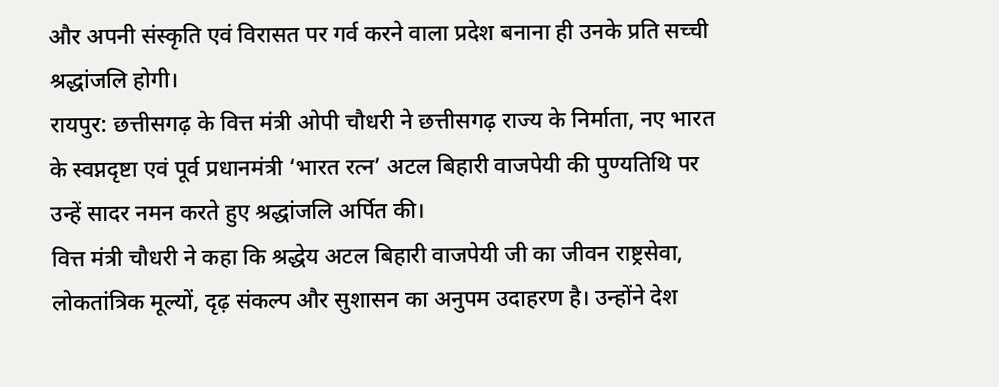और अपनी संस्कृति एवं विरासत पर गर्व करने वाला प्रदेश बनाना ही उनके प्रति सच्ची श्रद्धांजलि होगी।
रायपुर: छत्तीसगढ़ के वित्त मंत्री ओपी चौधरी ने छत्तीसगढ़ राज्य के निर्माता, नए भारत के स्वप्नदृष्टा एवं पूर्व प्रधानमंत्री ‘भारत रत्न’ अटल बिहारी वाजपेयी की पुण्यतिथि पर उन्हें सादर नमन करते हुए श्रद्धांजलि अर्पित की।
वित्त मंत्री चौधरी ने कहा कि श्रद्धेय अटल बिहारी वाजपेयी जी का जीवन राष्ट्रसेवा, लोकतांत्रिक मूल्यों, दृढ़ संकल्प और सुशासन का अनुपम उदाहरण है। उन्होंने देश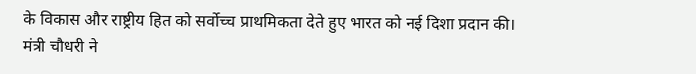के विकास और राष्ट्रीय हित को सर्वोच्च प्राथमिकता देते हुए भारत को नई दिशा प्रदान की।
मंत्री चौधरी ने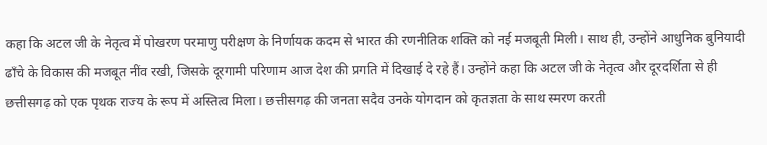कहा कि अटल जी के नेतृत्व में पोखरण परमाणु परीक्षण के निर्णायक कदम से भारत की रणनीतिक शक्ति को नई मजबूती मिली। साथ ही, उन्होंने आधुनिक बुनियादी ढाँचे के विकास की मजबूत नींव रखी, जिसके दूरगामी परिणाम आज देश की प्रगति में दिखाई दे रहे हैं। उन्होंने कहा कि अटल जी के नेतृत्व और दूरदर्शिता से ही छत्तीसगढ़ को एक पृथक राज्य के रूप में अस्तित्व मिला। छत्तीसगढ़ की जनता सदैव उनके योगदान को कृतज्ञता के साथ स्मरण करती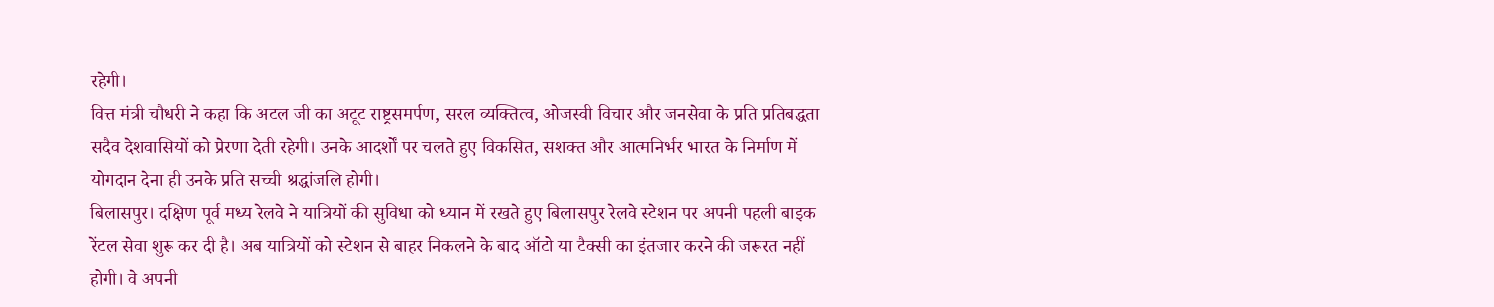रहेगी।
वित्त मंत्री चौधरी ने कहा कि अटल जी का अटूट राष्ट्रसमर्पण, सरल व्यक्तित्व, ओजस्वी विचार और जनसेवा के प्रति प्रतिबद्धता सदैव देशवासियों को प्रेरणा देती रहेगी। उनके आदर्शों पर चलते हुए विकसित, सशक्त और आत्मनिर्भर भारत के निर्माण में योगदान देना ही उनके प्रति सच्ची श्रद्धांजलि होगी।
बिलासपुर। दक्षिण पूर्व मध्य रेलवे ने यात्रियों की सुविधा को ध्यान में रखते हुए बिलासपुर रेलवे स्टेशन पर अपनी पहली बाइक रेंटल सेवा शुरू कर दी है। अब यात्रियों को स्टेशन से बाहर निकलने के बाद ऑटो या टैक्सी का इंतजार करने की जरूरत नहीं होगी। वे अपनी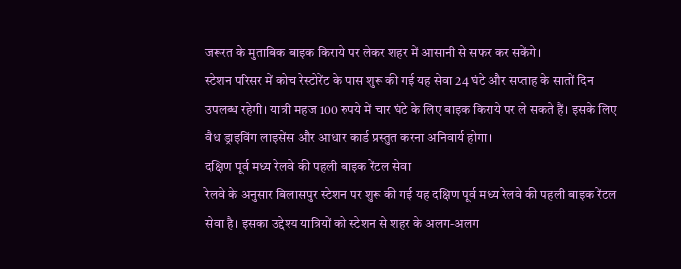जरूरत के मुताबिक बाइक किराये पर लेकर शहर में आसानी से सफर कर सकेंगे।
स्टेशन परिसर में कोच रेस्टोरेंट के पास शुरू की गई यह सेवा 24 घंटे और सप्ताह के सातों दिन उपलब्ध रहेगी। यात्री महज 100 रुपये में चार घंटे के लिए बाइक किराये पर ले सकते हैं। इसके लिए वैध ड्राइविंग लाइसेंस और आधार कार्ड प्रस्तुत करना अनिवार्य होगा।
दक्षिण पूर्व मध्य रेलवे की पहली बाइक रेंटल सेवा
रेलवे के अनुसार बिलासपुर स्टेशन पर शुरू की गई यह दक्षिण पूर्व मध्य रेलवे की पहली बाइक रेंटल सेवा है। इसका उद्देश्य यात्रियों को स्टेशन से शहर के अलग-अलग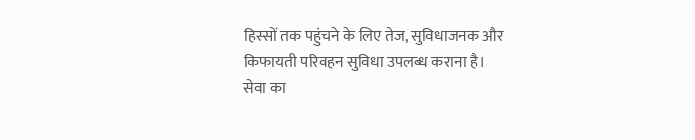हिस्सों तक पहुंचने के लिए तेज, सुविधाजनक और किफायती परिवहन सुविधा उपलब्ध कराना है।
सेवा का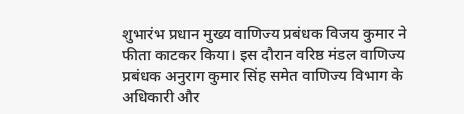शुभारंभ प्रधान मुख्य वाणिज्य प्रबंधक विजय कुमार ने फीता काटकर किया। इस दौरान वरिष्ठ मंडल वाणिज्य प्रबंधक अनुराग कुमार सिंह समेत वाणिज्य विभाग के अधिकारी और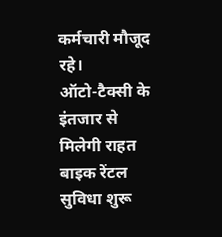कर्मचारी मौजूद रहे।
ऑटो-टैक्सी के इंतजार से मिलेगी राहत
बाइक रेंटल सुविधा शुरू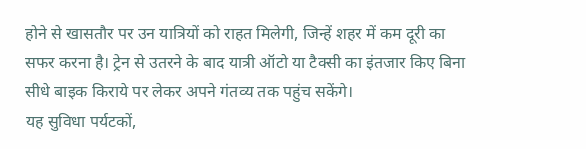होने से खासतौर पर उन यात्रियों को राहत मिलेगी, जिन्हें शहर में कम दूरी का सफर करना है। ट्रेन से उतरने के बाद यात्री ऑटो या टैक्सी का इंतजार किए बिना सीधे बाइक किराये पर लेकर अपने गंतव्य तक पहुंच सकेंगे।
यह सुविधा पर्यटकों,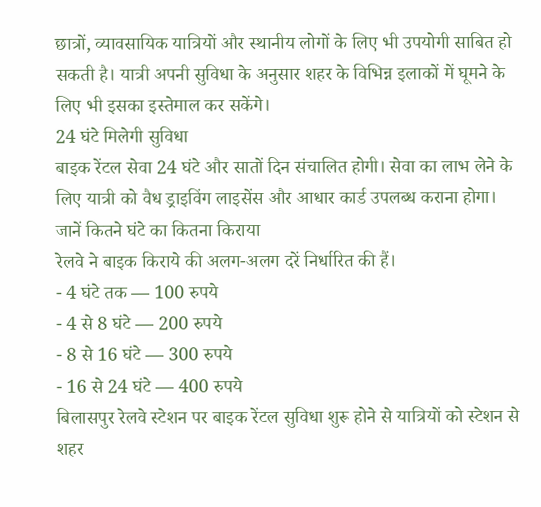छात्रों, व्यावसायिक यात्रियों और स्थानीय लोगों के लिए भी उपयोगी साबित हो सकती है। यात्री अपनी सुविधा के अनुसार शहर के विभिन्न इलाकों में घूमने के लिए भी इसका इस्तेमाल कर सकेंगे।
24 घंटे मिलेगी सुविधा
बाइक रेंटल सेवा 24 घंटे और सातों दिन संचालित होगी। सेवा का लाभ लेने के लिए यात्री को वैध ड्राइविंग लाइसेंस और आधार कार्ड उपलब्ध कराना होगा।
जानें कितने घंटे का कितना किराया
रेलवे ने बाइक किराये की अलग-अलग दरें निर्धारित की हैं।
- 4 घंटे तक — 100 रुपये
- 4 से 8 घंटे — 200 रुपये
- 8 से 16 घंटे — 300 रुपये
- 16 से 24 घंटे — 400 रुपये
बिलासपुर रेलवे स्टेशन पर बाइक रेंटल सुविधा शुरू होने से यात्रियों को स्टेशन से शहर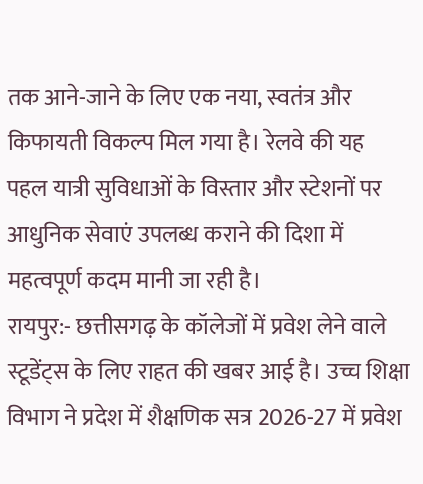तक आने-जाने के लिए एक नया, स्वतंत्र और किफायती विकल्प मिल गया है। रेलवे की यह पहल यात्री सुविधाओं के विस्तार और स्टेशनों पर आधुनिक सेवाएं उपलब्ध कराने की दिशा में महत्वपूर्ण कदम मानी जा रही है।
रायपुर:- छत्तीसगढ़ के कॉलेजों में प्रवेश लेने वाले स्टूडेंट्स के लिए राहत की खबर आई है। उच्च शिक्षा विभाग ने प्रदेश में शैक्षणिक सत्र 2026-27 में प्रवेश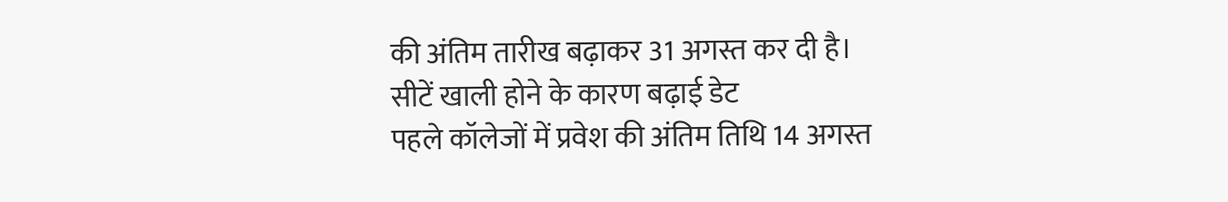की अंतिम तारीख बढ़ाकर 31 अगस्त कर दी है।
सीटें खाली होने के कारण बढ़ाई डेट
पहले कॉलेजों में प्रवेश की अंतिम तिथि 14 अगस्त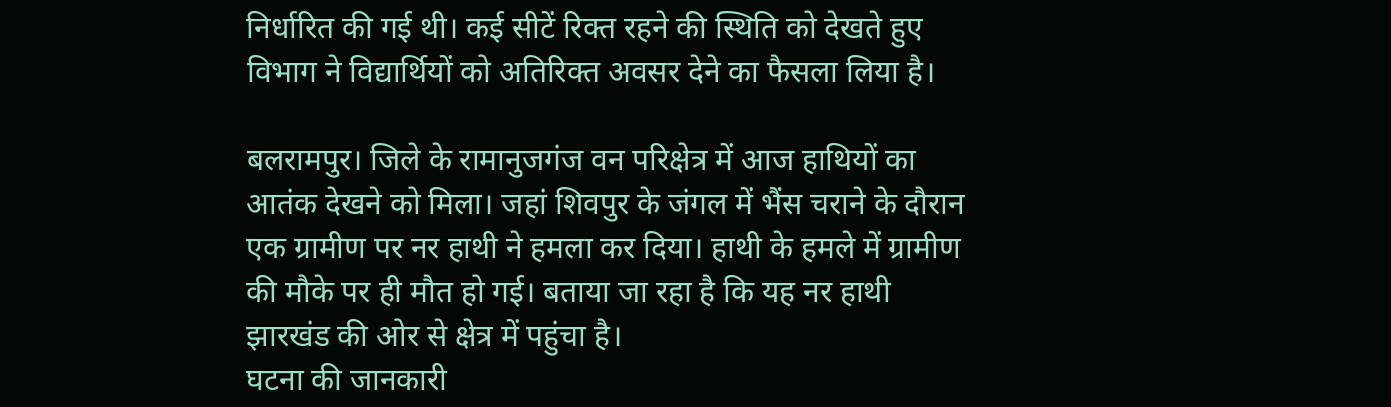निर्धारित की गई थी। कई सीटें रिक्त रहने की स्थिति को देखते हुए विभाग ने विद्यार्थियों को अतिरिक्त अवसर देने का फैसला लिया है।

बलरामपुर। जिले के रामानुजगंज वन परिक्षेत्र में आज हाथियों का आतंक देखने को मिला। जहां शिवपुर के जंगल में भैंस चराने के दौरान एक ग्रामीण पर नर हाथी ने हमला कर दिया। हाथी के हमले में ग्रामीण की मौके पर ही मौत हो गई। बताया जा रहा है कि यह नर हाथी झारखंड की ओर से क्षेत्र में पहुंचा है।
घटना की जानकारी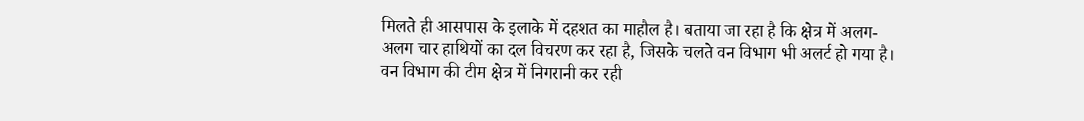मिलते ही आसपास के इलाके में दहशत का माहौल है। बताया जा रहा है कि क्षेत्र में अलग-अलग चार हाथियों का दल विचरण कर रहा है, जिसके चलते वन विभाग भी अलर्ट हो गया है।
वन विभाग की टीम क्षेत्र में निगरानी कर रही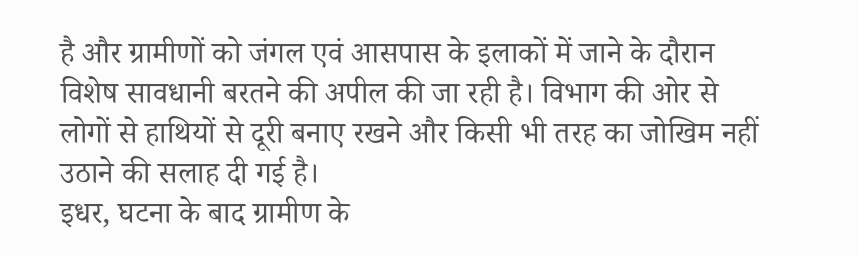है और ग्रामीणों को जंगल एवं आसपास के इलाकों में जाने के दौरान विशेष सावधानी बरतने की अपील की जा रही है। विभाग की ओर से लोगों से हाथियों से दूरी बनाए रखने और किसी भी तरह का जोखिम नहीं उठाने की सलाह दी गई है।
इधर, घटना के बाद ग्रामीण के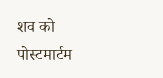शव को पोस्टमार्टम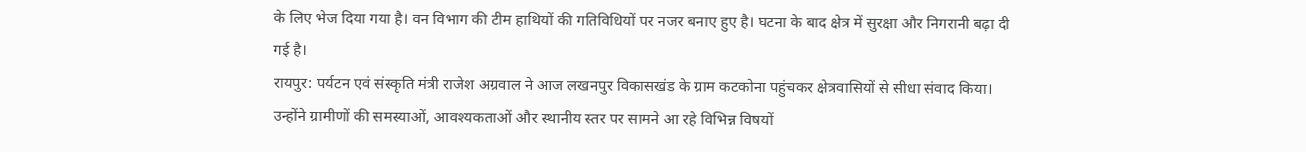के लिए भेज दिया गया है। वन विभाग की टीम हाथियों की गतिविधियों पर नजर बनाए हुए है। घटना के बाद क्षेत्र में सुरक्षा और निगरानी बढ़ा दी गई है।
रायपुर: पर्यटन एवं संस्कृति मंत्री राजेश अग्रवाल ने आज लखनपुर विकासखंड के ग्राम कटकोना पहुंचकर क्षेत्रवासियों से सीधा संवाद किया। उन्होंने ग्रामीणों की समस्याओं, आवश्यकताओं और स्थानीय स्तर पर सामने आ रहे विभिन्न विषयों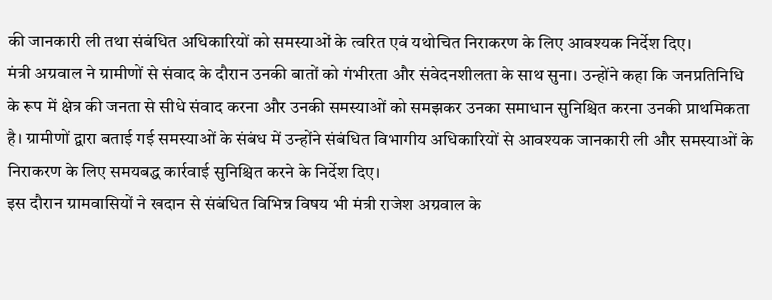की जानकारी ली तथा संबंधित अधिकारियों को समस्याओं के त्वरित एवं यथोचित निराकरण के लिए आवश्यक निर्देश दिए।
मंत्री अग्रवाल ने ग्रामीणों से संवाद के दौरान उनकी बातों को गंभीरता और संवेदनशीलता के साथ सुना। उन्होंने कहा कि जनप्रतिनिधि के रूप में क्षेत्र की जनता से सीधे संवाद करना और उनकी समस्याओं को समझकर उनका समाधान सुनिश्चित करना उनकी प्राथमिकता है। ग्रामीणों द्वारा बताई गई समस्याओं के संबंध में उन्होंने संबंधित विभागीय अधिकारियों से आवश्यक जानकारी ली और समस्याओं के निराकरण के लिए समयबद्ध कार्रवाई सुनिश्चित करने के निर्देश दिए।
इस दौरान ग्रामवासियों ने खदान से संबंधित विभिन्न विषय भी मंत्री राजेश अग्रवाल के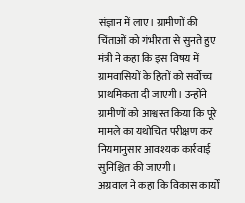संज्ञान में लाए। ग्रामीणों की चिंताओं को गंभीरता से सुनते हुए मंत्री ने कहा कि इस विषय में ग्रामवासियों के हितों को सर्वोच्च प्राथमिकता दी जाएगी। उन्होंने ग्रामीणों को आश्वस्त किया कि पूरे मामले का यथोचित परीक्षण कर नियमानुसार आवश्यक कार्रवाई सुनिश्चित की जाएगी।
अग्रवाल ने कहा कि विकास कार्यों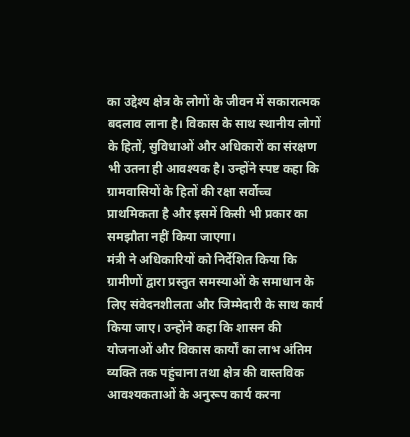का उद्देश्य क्षेत्र के लोगों के जीवन में सकारात्मक बदलाव लाना है। विकास के साथ स्थानीय लोगों के हितों, सुविधाओं और अधिकारों का संरक्षण भी उतना ही आवश्यक है। उन्होंने स्पष्ट कहा कि ग्रामवासियों के हितों की रक्षा सर्वोच्च प्राथमिकता है और इसमें किसी भी प्रकार का समझौता नहीं किया जाएगा।
मंत्री ने अधिकारियों को निर्देशित किया कि ग्रामीणों द्वारा प्रस्तुत समस्याओं के समाधान के लिए संवेदनशीलता और जिम्मेदारी के साथ कार्य किया जाए। उन्होंने कहा कि शासन की योजनाओं और विकास कार्यों का लाभ अंतिम व्यक्ति तक पहुंचाना तथा क्षेत्र की वास्तविक आवश्यकताओं के अनुरूप कार्य करना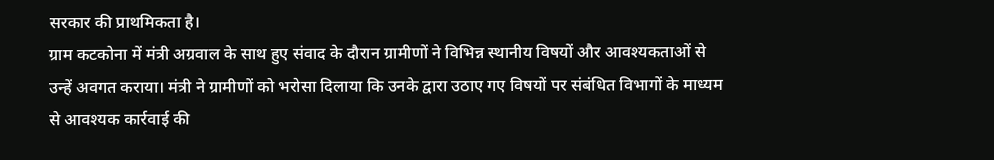सरकार की प्राथमिकता है।
ग्राम कटकोना में मंत्री अग्रवाल के साथ हुए संवाद के दौरान ग्रामीणों ने विभिन्न स्थानीय विषयों और आवश्यकताओं से उन्हें अवगत कराया। मंत्री ने ग्रामीणों को भरोसा दिलाया कि उनके द्वारा उठाए गए विषयों पर संबंधित विभागों के माध्यम से आवश्यक कार्रवाई की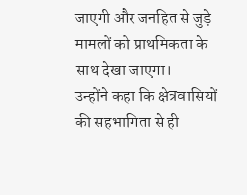जाएगी और जनहित से जुड़े मामलों को प्राथमिकता के साथ देखा जाएगा।
उन्होंने कहा कि क्षेत्रवासियों की सहभागिता से ही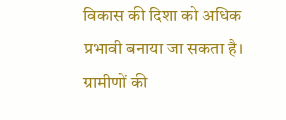विकास की दिशा को अधिक प्रभावी बनाया जा सकता है। ग्रामीणों की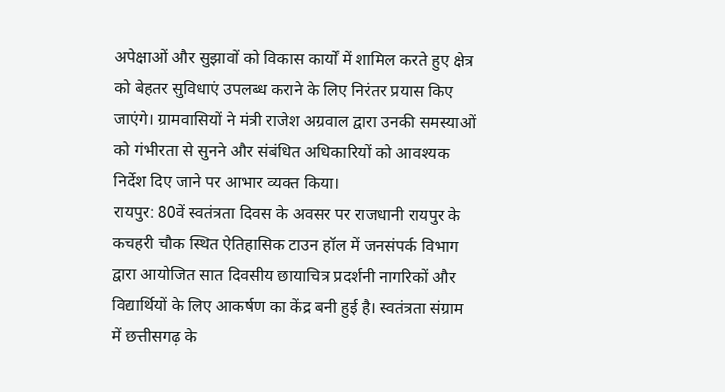अपेक्षाओं और सुझावों को विकास कार्यों में शामिल करते हुए क्षेत्र को बेहतर सुविधाएं उपलब्ध कराने के लिए निरंतर प्रयास किए जाएंगे। ग्रामवासियों ने मंत्री राजेश अग्रवाल द्वारा उनकी समस्याओं को गंभीरता से सुनने और संबंधित अधिकारियों को आवश्यक निर्देश दिए जाने पर आभार व्यक्त किया।
रायपुर: 80वें स्वतंत्रता दिवस के अवसर पर राजधानी रायपुर के कचहरी चौक स्थित ऐतिहासिक टाउन हॉल में जनसंपर्क विभाग द्वारा आयोजित सात दिवसीय छायाचित्र प्रदर्शनी नागरिकों और विद्यार्थियों के लिए आकर्षण का केंद्र बनी हुई है। स्वतंत्रता संग्राम में छत्तीसगढ़ के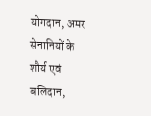योगदान, अमर सेनानियों के शौर्य एवं बलिदान,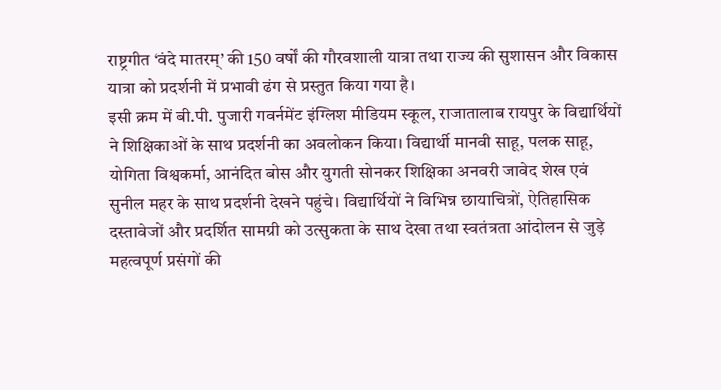राष्ट्रगीत ‘वंदे मातरम्’ की 150 वर्षों की गौरवशाली यात्रा तथा राज्य की सुशासन और विकास यात्रा को प्रदर्शनी में प्रभावी ढंग से प्रस्तुत किया गया है।
इसी क्रम में बी.पी. पुजारी गवर्नमेंट इंग्लिश मीडियम स्कूल, राजातालाब रायपुर के विद्यार्थियों ने शिक्षिकाओं के साथ प्रदर्शनी का अवलोकन किया। विद्यार्थी मानवी साहू, पलक साहू, योगिता विश्वकर्मा, आनंदित बोस और युगती सोनकर शिक्षिका अनवरी जावेद शेख एवं सुनील महर के साथ प्रदर्शनी देखने पहुंचे। विद्यार्थियों ने विभिन्न छायाचित्रों, ऐतिहासिक दस्तावेजों और प्रदर्शित सामग्री को उत्सुकता के साथ देखा तथा स्वतंत्रता आंदोलन से जुड़े महत्वपूर्ण प्रसंगों की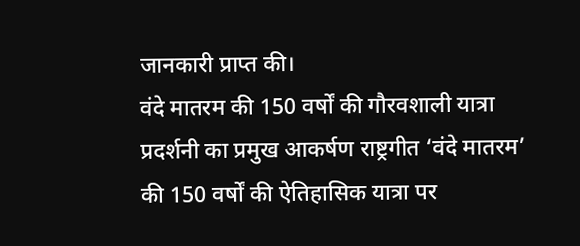जानकारी प्राप्त की।
वंदे मातरम की 150 वर्षों की गौरवशाली यात्रा
प्रदर्शनी का प्रमुख आकर्षण राष्ट्रगीत ‘वंदे मातरम’ की 150 वर्षों की ऐतिहासिक यात्रा पर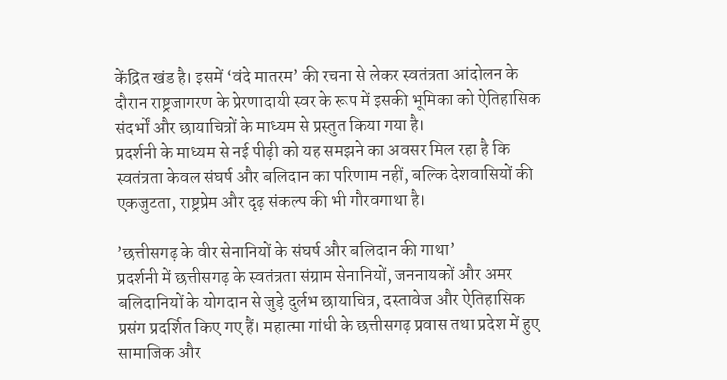केंद्रित खंड है। इसमें ‘वंदे मातरम’ की रचना से लेकर स्वतंत्रता आंदोलन के दौरान राष्ट्रजागरण के प्रेरणादायी स्वर के रूप में इसकी भूमिका को ऐतिहासिक संदर्भों और छायाचित्रों के माध्यम से प्रस्तुत किया गया है।
प्रदर्शनी के माध्यम से नई पीढ़ी को यह समझने का अवसर मिल रहा है कि स्वतंत्रता केवल संघर्ष और बलिदान का परिणाम नहीं, बल्कि देशवासियों की एकजुटता, राष्ट्रप्रेम और दृढ़ संकल्प की भी गौरवगाथा है।

’छत्तीसगढ़ के वीर सेनानियों के संघर्ष और बलिदान की गाथा’
प्रदर्शनी में छत्तीसगढ़ के स्वतंत्रता संग्राम सेनानियों, जननायकों और अमर बलिदानियों के योगदान से जुड़े दुर्लभ छायाचित्र, दस्तावेज और ऐतिहासिक प्रसंग प्रदर्शित किए गए हैं। महात्मा गांधी के छत्तीसगढ़ प्रवास तथा प्रदेश में हुए सामाजिक और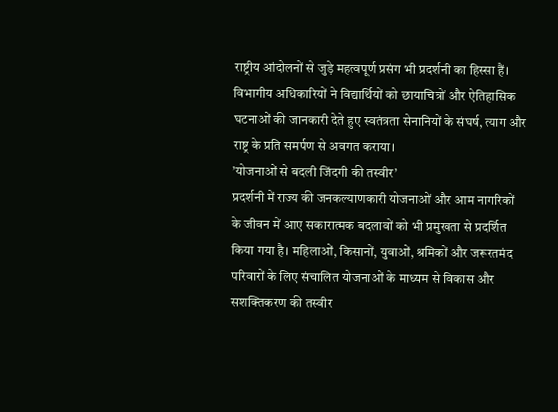राष्ट्रीय आंदोलनों से जुड़े महत्वपूर्ण प्रसंग भी प्रदर्शनी का हिस्सा हैं।
विभागीय अधिकारियों ने विद्यार्थियों को छायाचित्रों और ऐतिहासिक घटनाओं की जानकारी देते हुए स्वतंत्रता सेनानियों के संघर्ष, त्याग और राष्ट्र के प्रति समर्पण से अवगत कराया।
’योजनाओं से बदली जिंदगी की तस्वीर’
प्रदर्शनी में राज्य की जनकल्याणकारी योजनाओं और आम नागरिकों के जीवन में आए सकारात्मक बदलावों को भी प्रमुखता से प्रदर्शित किया गया है। महिलाओं, किसानों, युवाओं, श्रमिकों और जरूरतमंद परिवारों के लिए संचालित योजनाओं के माध्यम से विकास और सशक्तिकरण की तस्वीर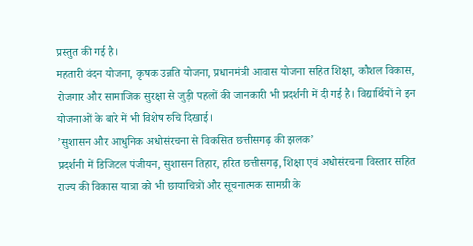प्रस्तुत की गई है।
महतारी वंदन योजना, कृषक उन्नति योजना, प्रधानमंत्री आवास योजना सहित शिक्षा, कौशल विकास, रोजगार और सामाजिक सुरक्षा से जुड़ी पहलों की जानकारी भी प्रदर्शनी में दी गई है। विद्यार्थियों ने इन योजनाओं के बारे में भी विशेष रुचि दिखाई।
’सुशासन और आधुनिक अधोसंरचना से विकसित छत्तीसगढ़ की झलक’
प्रदर्शनी में डिजिटल पंजीयन, सुशासन तिहार, हरित छत्तीसगढ़, शिक्षा एवं अधोसंरचना विस्तार सहित राज्य की विकास यात्रा को भी छायाचित्रों और सूचनात्मक सामग्री के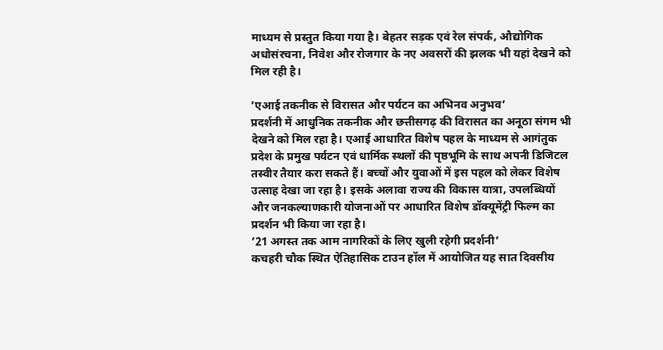माध्यम से प्रस्तुत किया गया है। बेहतर सड़क एवं रेल संपर्क, औद्योगिक अधोसंरचना, निवेश और रोजगार के नए अवसरों की झलक भी यहां देखने को मिल रही है।

’एआई तकनीक से विरासत और पर्यटन का अभिनव अनुभव’
प्रदर्शनी में आधुनिक तकनीक और छत्तीसगढ़ की विरासत का अनूठा संगम भी देखने को मिल रहा है। एआई आधारित विशेष पहल के माध्यम से आगंतुक प्रदेश के प्रमुख पर्यटन एवं धार्मिक स्थलों की पृष्ठभूमि के साथ अपनी डिजिटल तस्वीर तैयार करा सकते हैं। बच्चों और युवाओं में इस पहल को लेकर विशेष उत्साह देखा जा रहा है। इसके अलावा राज्य की विकास यात्रा, उपलब्धियों और जनकल्याणकारी योजनाओं पर आधारित विशेष डॉक्यूमेंट्री फिल्म का प्रदर्शन भी किया जा रहा है।
’21 अगस्त तक आम नागरिकों के लिए खुली रहेगी प्रदर्शनी’
कचहरी चौक स्थित ऐतिहासिक टाउन हॉल में आयोजित यह सात दिवसीय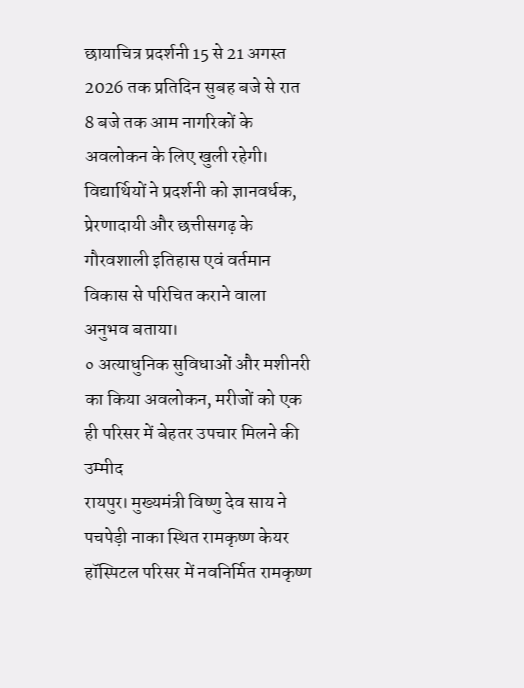छायाचित्र प्रदर्शनी 15 से 21 अगस्त 2026 तक प्रतिदिन सुबह बजे से रात 8 बजे तक आम नागरिकों के अवलोकन के लिए खुली रहेगी। विद्यार्थियों ने प्रदर्शनी को ज्ञानवर्धक, प्रेरणादायी और छत्तीसगढ़ के गौरवशाली इतिहास एवं वर्तमान विकास से परिचित कराने वाला अनुभव बताया।
० अत्याधुनिक सुविधाओं और मशीनरी का किया अवलोकन, मरीजों को एक ही परिसर में बेहतर उपचार मिलने की उम्मीद
रायपुर। मुख्यमंत्री विष्णु देव साय ने पचपेड़ी नाका स्थित रामकृष्ण केयर हॉस्पिटल परिसर में नवनिर्मित रामकृष्ण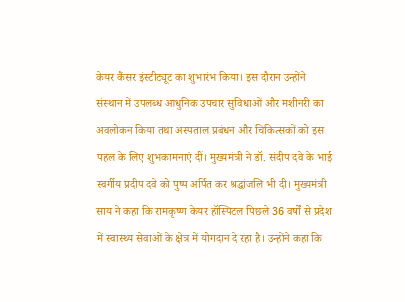केयर कैंसर इंस्टीट्यूट का शुभारंभ किया। इस दौरान उन्होंने संस्थान में उपलब्ध आधुनिक उपचार सुविधाओं और मशीनरी का अवलोकन किया तथा अस्पताल प्रबंधन और चिकित्सकों को इस पहल के लिए शुभकामनाएं दीं। मुख्यमंत्री ने डॉ. संदीप दवे के भाई स्वर्गीय प्रदीप दवे को पुष्प अर्पित कर श्रद्धांजलि भी दी। मुख्यमंत्री साय ने कहा कि रामकृष्ण केयर हॉस्पिटल पिछले 36 वर्षों से प्रदेश में स्वास्थ्य सेवाओं के क्षेत्र में योगदान दे रहा है। उन्होंने कहा कि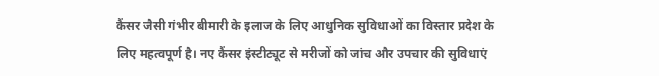कैंसर जैसी गंभीर बीमारी के इलाज के लिए आधुनिक सुविधाओं का विस्तार प्रदेश के लिए महत्वपूर्ण है। नए कैंसर इंस्टीट्यूट से मरीजों को जांच और उपचार की सुविधाएं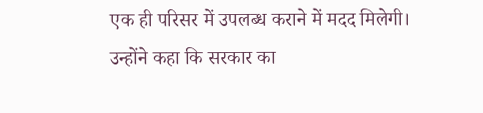एक ही परिसर में उपलब्ध कराने में मदद मिलेगी।
उन्होंने कहा कि सरकार का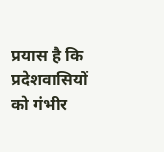प्रयास है कि प्रदेशवासियों को गंभीर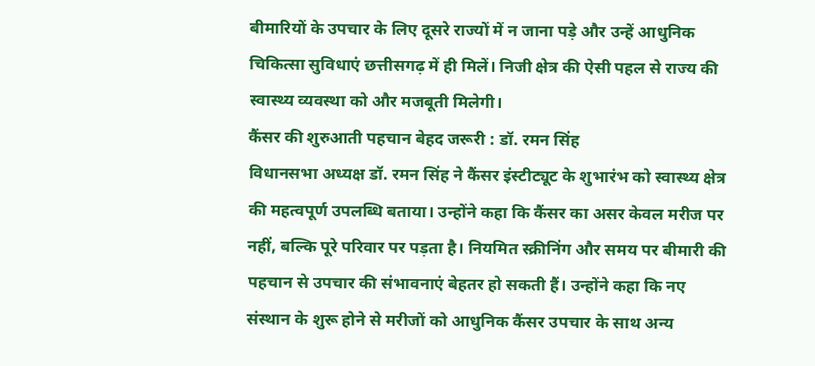बीमारियों के उपचार के लिए दूसरे राज्यों में न जाना पड़े और उन्हें आधुनिक चिकित्सा सुविधाएं छत्तीसगढ़ में ही मिलें। निजी क्षेत्र की ऐसी पहल से राज्य की स्वास्थ्य व्यवस्था को और मजबूती मिलेगी।
कैंसर की शुरुआती पहचान बेहद जरूरी : डॉ. रमन सिंह
विधानसभा अध्यक्ष डॉ. रमन सिंह ने कैंसर इंस्टीट्यूट के शुभारंभ को स्वास्थ्य क्षेत्र की महत्वपूर्ण उपलब्धि बताया। उन्होंने कहा कि कैंसर का असर केवल मरीज पर नहीं, बल्कि पूरे परिवार पर पड़ता है। नियमित स्क्रीनिंग और समय पर बीमारी की पहचान से उपचार की संभावनाएं बेहतर हो सकती हैं। उन्होंने कहा कि नए संस्थान के शुरू होने से मरीजों को आधुनिक कैंसर उपचार के साथ अन्य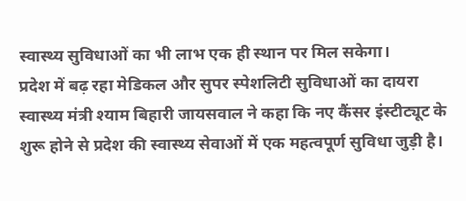स्वास्थ्य सुविधाओं का भी लाभ एक ही स्थान पर मिल सकेगा।
प्रदेश में बढ़ रहा मेडिकल और सुपर स्पेशलिटी सुविधाओं का दायरा
स्वास्थ्य मंत्री श्याम बिहारी जायसवाल ने कहा कि नए कैंसर इंस्टीट्यूट के शुरू होने से प्रदेश की स्वास्थ्य सेवाओं में एक महत्वपूर्ण सुविधा जुड़ी है।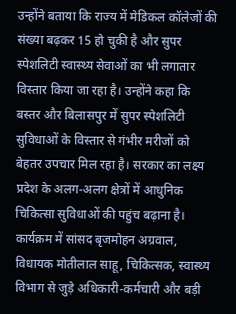उन्होंने बताया कि राज्य में मेडिकल कॉलेजों की संख्या बढ़कर 15 हो चुकी है और सुपर स्पेशलिटी स्वास्थ्य सेवाओं का भी लगातार विस्तार किया जा रहा है। उन्होंने कहा कि बस्तर और बिलासपुर में सुपर स्पेशलिटी सुविधाओं के विस्तार से गंभीर मरीजों को बेहतर उपचार मिल रहा है। सरकार का लक्ष्य प्रदेश के अलग-अलग क्षेत्रों में आधुनिक चिकित्सा सुविधाओं की पहुंच बढ़ाना है। कार्यक्रम में सांसद बृजमोहन अग्रवाल, विधायक मोतीलाल साहू, चिकित्सक, स्वास्थ्य विभाग से जुड़े अधिकारी-कर्मचारी और बड़ी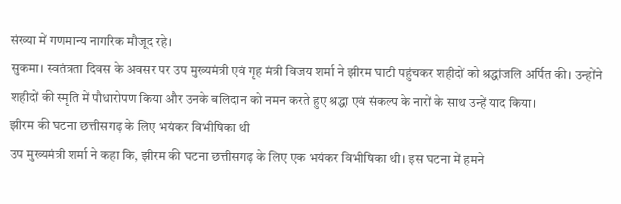संख्या में गणमान्य नागरिक मौजूद रहे।
सुकमा। स्वतंत्रता दिवस के अवसर पर उप मुख्यमंत्री एवं गृह मंत्री विजय शर्मा ने झीरम घाटी पहुंचकर शहीदों को श्रद्धांजलि अर्पित की। उन्होंने शहीदों की स्मृति में पौधारोपण किया और उनके बलिदान को नमन करते हुए श्रद्धा एवं संकल्प के नारों के साथ उन्हें याद किया।
झीरम की घटना छत्तीसगढ़ के लिए भयंकर विभीषिका थी
उप मुख्यमंत्री शर्मा ने कहा कि, झीरम की घटना छत्तीसगढ़ के लिए एक भयंकर विभीषिका थी। इस घटना में हमने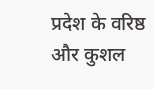प्रदेश के वरिष्ठ और कुशल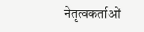नेतृत्वकर्ताओं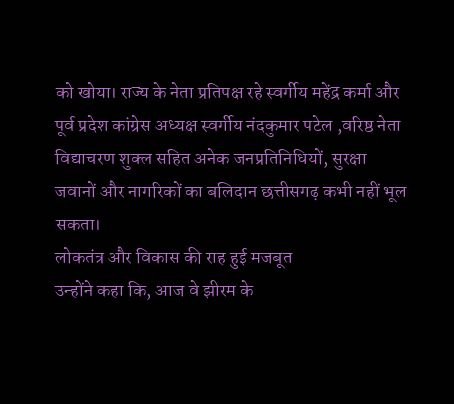को खोया। राज्य के नेता प्रतिपक्ष रहे स्वर्गीय महेंद्र कर्मा और पूर्व प्रदेश कांग्रेस अध्यक्ष स्वर्गीय नंदकुमार पटेल ,वरिष्ठ नेता विद्याचरण शुक्ल सहित अनेक जनप्रतिनिधियों, सुरक्षा जवानों और नागरिकों का बलिदान छत्तीसगढ़ कभी नहीं भूल सकता।
लोकतंत्र और विकास की राह हुई मजबूत
उन्होंने कहा कि, आज वे झीरम के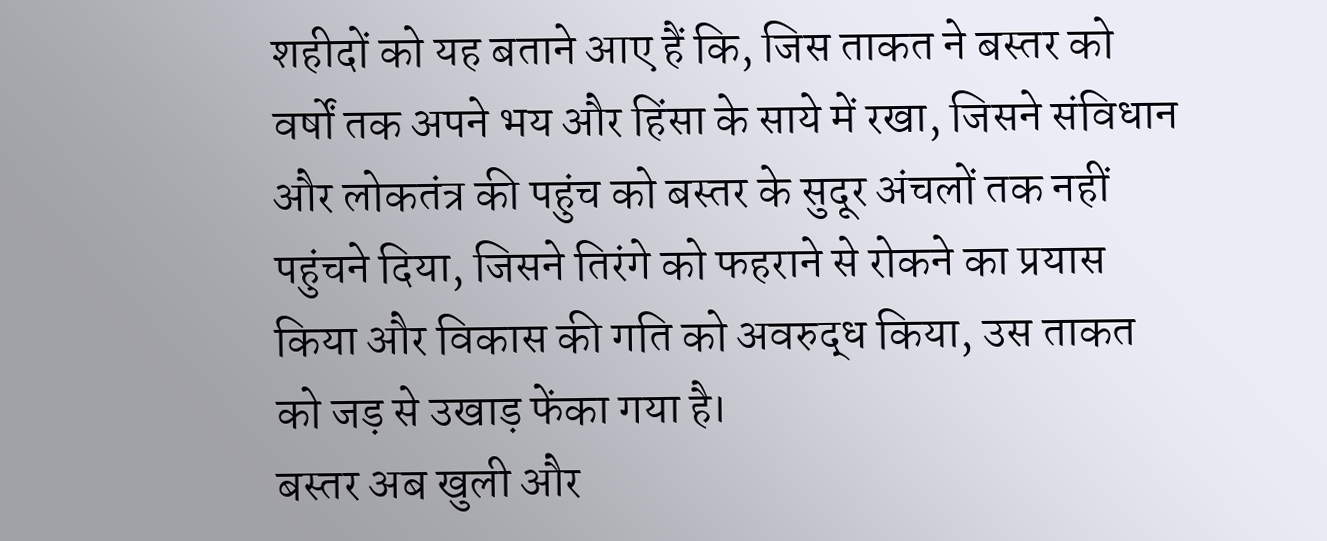शहीदों को यह बताने आए हैं कि, जिस ताकत ने बस्तर को वर्षों तक अपने भय और हिंसा के साये में रखा, जिसने संविधान और लोकतंत्र की पहुंच को बस्तर के सुदूर अंचलों तक नहीं पहुंचने दिया, जिसने तिरंगे को फहराने से रोकने का प्रयास किया और विकास की गति को अवरुद्ध किया, उस ताकत को जड़ से उखाड़ फेंका गया है।
बस्तर अब खुली और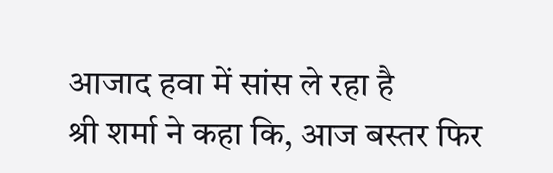आजाद हवा में सांस ले रहा है
श्री शर्मा ने कहा कि, आज बस्तर फिर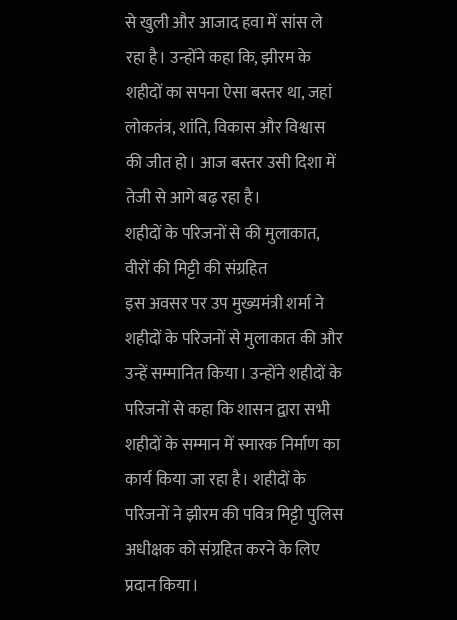से खुली और आजाद हवा में सांस ले रहा है। उन्होंने कहा कि, झीरम के शहीदों का सपना ऐसा बस्तर था, जहां लोकतंत्र, शांति, विकास और विश्वास की जीत हो। आज बस्तर उसी दिशा में तेजी से आगे बढ़ रहा है।
शहीदों के परिजनों से की मुलाकात, वीरों की मिट्टी की संग्रहित
इस अवसर पर उप मुख्यमंत्री शर्मा ने शहीदों के परिजनों से मुलाकात की और उन्हें सम्मानित किया। उन्होंने शहीदों के परिजनों से कहा कि शासन द्वारा सभी शहीदों के सम्मान में स्मारक निर्माण का कार्य किया जा रहा है। शहीदों के परिजनों ने झीरम की पवित्र मिट्टी पुलिस अधीक्षक को संग्रहित करने के लिए प्रदान किया।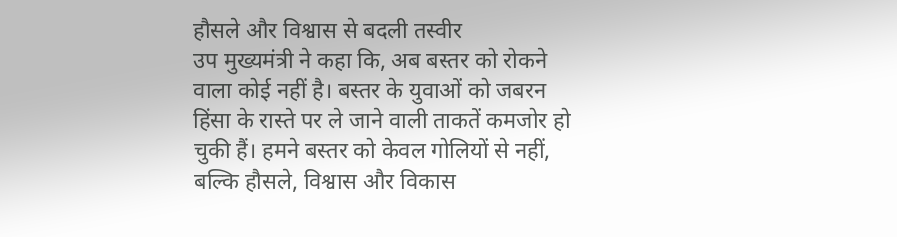हौसले और विश्वास से बदली तस्वीर
उप मुख्यमंत्री ने कहा कि, अब बस्तर को रोकने वाला कोई नहीं है। बस्तर के युवाओं को जबरन हिंसा के रास्ते पर ले जाने वाली ताकतें कमजोर हो चुकी हैं। हमने बस्तर को केवल गोलियों से नहीं, बल्कि हौसले, विश्वास और विकास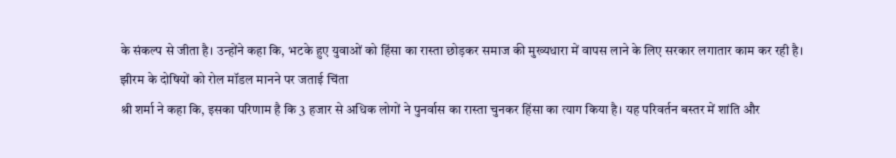के संकल्प से जीता है। उन्होंने कहा कि, भटके हुए युवाओं को हिंसा का रास्ता छोड़कर समाज की मुख्यधारा में वापस लाने के लिए सरकार लगातार काम कर रही है।
झीरम के दोषियों को रोल मॉडल मानने पर जताई चिंता
श्री शर्मा ने कहा कि, इसका परिणाम है कि 3 हजार से अधिक लोगों ने पुनर्वास का रास्ता चुनकर हिंसा का त्याग किया है। यह परिवर्तन बस्तर में शांति और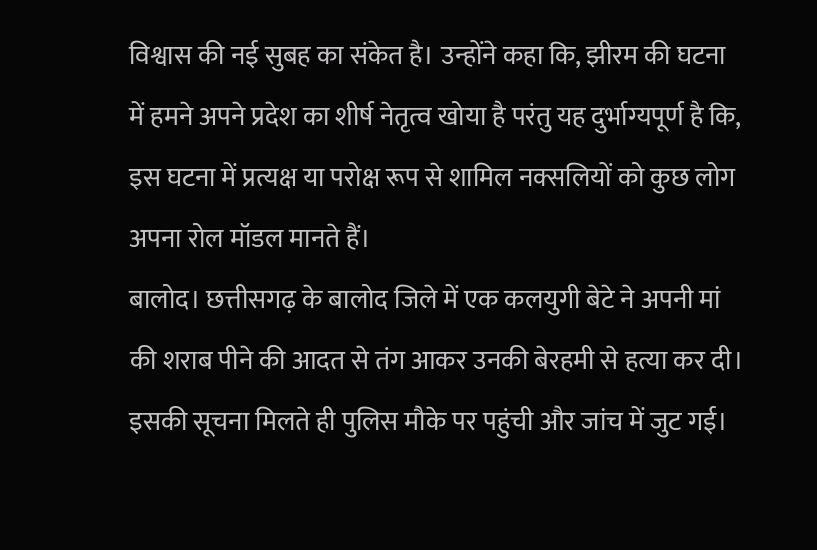विश्वास की नई सुबह का संकेत है। उन्होंने कहा कि, झीरम की घटना में हमने अपने प्रदेश का शीर्ष नेतृत्व खोया है परंतु यह दुर्भाग्यपूर्ण है कि, इस घटना में प्रत्यक्ष या परोक्ष रूप से शामिल नक्सलियों को कुछ लोग अपना रोल मॉडल मानते हैं।
बालोद। छत्तीसगढ़ के बालोद जिले में एक कलयुगी बेटे ने अपनी मां की शराब पीने की आदत से तंग आकर उनकी बेरहमी से हत्या कर दी। इसकी सूचना मिलते ही पुलिस मौके पर पहुंची और जांच में जुट गई।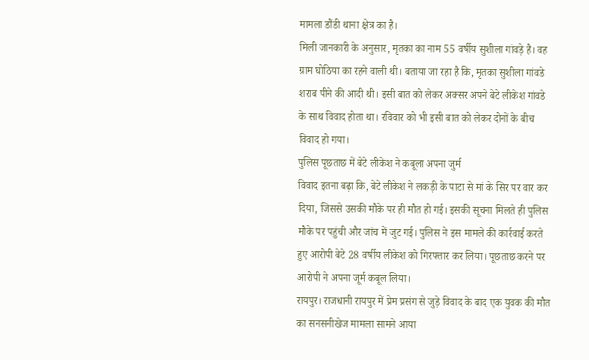मामला डौंडी थाना क्षेत्र का है।
मिली जानकारी के अनुसार, मृतका का नाम 55 वर्षीय सुशीला गांवड़े है। वह ग्राम घोठिया का रहने वाली थी। बताया जा रहा है कि, मृतका सुशीला गांवडे शराब पीने की आदी थी। इसी बात को लेकर अक्सर अपने बेटे लीकेश गांवडे के साथ विवाद होता था। रविवार को भी इसी बात को लेकर दोनों के बीच विवाद हो गया।
पुलिस पूछताछ में बेटे लीकेश ने कबूला अपना जुर्म
विवाद इतना बढ़ा कि, बेटे लीकेश ने लकड़ी के पाटा से मां के सिर पर वार कर दिया, जिससे उसकी मौके पर ही मौत हो गई। इसकी सूचना मिलते ही पुलिस मौके पर पहुंची और जांच में जुट गई। पुलिस ने इस मामले की कार्रवाई करते हुए आरोपी बेटे 28 वर्षीय लीकेश को गिरफ्तार कर लिया। पूछताछ करने पर आरोपी ने अपना जूर्म कबूल लिया।
रायपुर। राजधानी रायपुर में प्रेम प्रसंग से जुड़े विवाद के बाद एक युवक की मौत का सनसनीखेज मामला सामने आया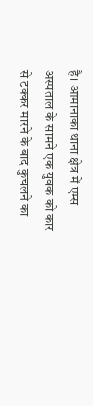है। आमानाका थाना क्षेत्र में एम्स अस्पताल के सामने एक युवक को कार से टक्कर मारने के बाद कुचलने का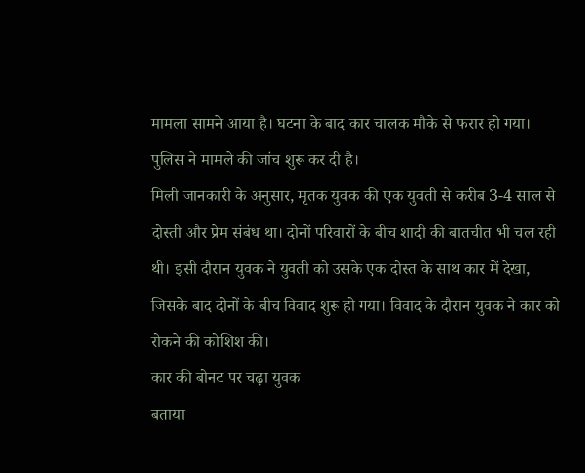मामला सामने आया है। घटना के बाद कार चालक मौके से फरार हो गया। पुलिस ने मामले की जांच शुरू कर दी है।
मिली जानकारी के अनुसार, मृतक युवक की एक युवती से करीब 3-4 साल से दोस्ती और प्रेम संबंध था। दोनों परिवारों के बीच शादी की बातचीत भी चल रही थी। इसी दौरान युवक ने युवती को उसके एक दोस्त के साथ कार में देखा, जिसके बाद दोनों के बीच विवाद शुरू हो गया। विवाद के दौरान युवक ने कार को रोकने की कोशिश की।
कार की बोनट पर चढ़ा युवक
बताया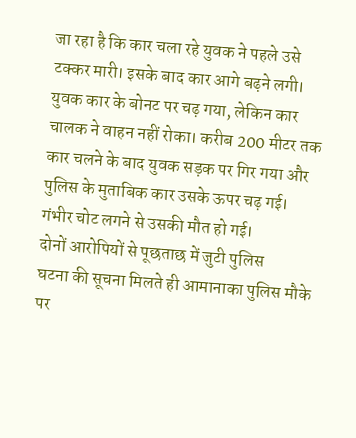जा रहा है कि कार चला रहे युवक ने पहले उसे टक्कर मारी। इसके बाद कार आगे बढ़ने लगी। युवक कार के बोनट पर चढ़ गया, लेकिन कार चालक ने वाहन नहीं रोका। करीब 200 मीटर तक कार चलने के बाद युवक सड़क पर गिर गया और पुलिस के मुताबिक कार उसके ऊपर चढ़ गई। गंभीर चोट लगने से उसकी मौत हो गई।
दोनों आरोपियों से पूछताछ में जुटी पुलिस
घटना की सूचना मिलते ही आमानाका पुलिस मौके पर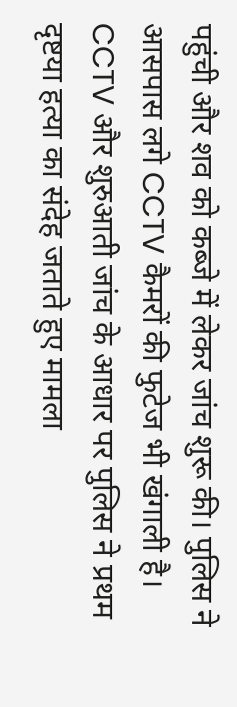पहुंची और शव को कब्जे में लेकर जांच शुरू की। पुलिस ने आसपास लगे CCTV कैमरों की फुटेज भी खंगाली है। CCTV और शुरुआती जांच के आधार पर पुलिस ने प्रथम दृष्टया हत्या का संदेह जताते हुए मामला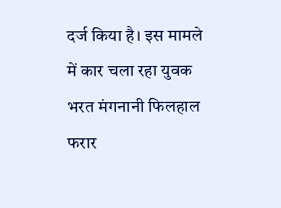दर्ज किया है। इस मामले में कार चला रहा युवक भरत मंगनानी फिलहाल फरार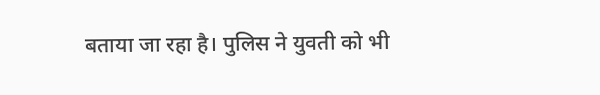बताया जा रहा है। पुलिस ने युवती को भी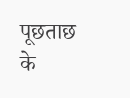पूछताछ के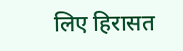लिए हिरासत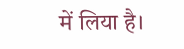में लिया है।